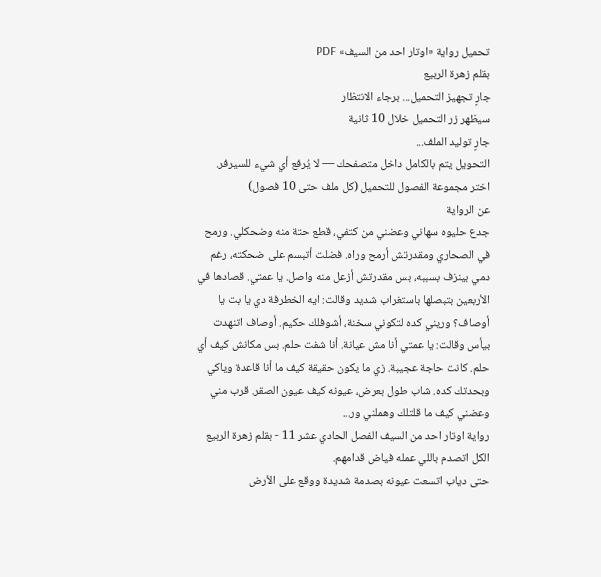تحميل رواية «اوتار احد من السيف» PDF
بقلم زهرة الربيع
جارٍ تجهيز التحميل... برجاء الانتظار
سيظهر زر التحميل خلال 10 ثانية
جارٍ توليد الملف...
التحويل يتم بالكامل داخل متصفحك — لا يُرفع أي شيء للسيرفر.
اختر مجموعة الفصول للتحميل (كل ملف حتى 10 فصول)
عن الرواية
جدع حليوه سهاني وعضني من كتفي، قطع حتة منه وضحكلي. ورمح في الصحاري ومقدرتش أرمح وراه. فضلت أتبسم على ضحكته، رغم دمي بينزف بسببه، بس مقدرتش أزعل منه واصل. يا عمتي. قصادها في الأربعين بتبصلها باستغراب شديد وقالت: ايه الخطرفة دي يا بت يا أوصاف؟ وريني كده لتكوني سخنة، أشوفلك حكيم. أوصاف اتنهدت بيأس وقالت: يا عمتي أنا مش عيانة. أنا شفت حلم. بس مكانش كيف أي حلم. كانت حاجة عجيبة. زي ما يكون حقيقة كيف ما أنا قاعدة وياكي وبحدتك كده. شاب طول بعرض، عيونه كيف عيون الصقر. قرب مني وعضني كيف ما قلتلك وهملني ور...
رواية اوتار احد من السيف الفصل الحادي عشر 11 - بقلم زهرة الربيع
الكل اتصدم باللي عمله فياض قدامهم.
حتى دياب اتسعت عيونه بصدمة شديدة ووقع على الأرض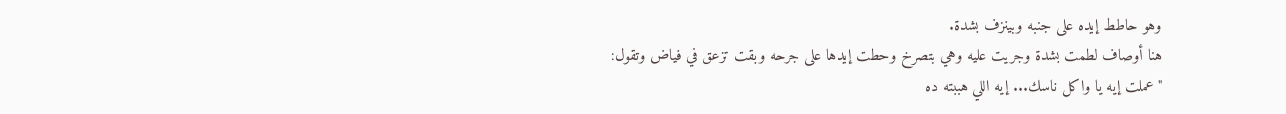وهو حاطط إيده على جنبه وبينزف بشدة.
هنا أوصاف لطمت بشدة وجريت عليه وهي بتصرخ وحطت إيدها على جرحه وبقت تزعق في فياض وتقول:
"عملت إيه يا واكل ناسك... إيه اللي هببته ده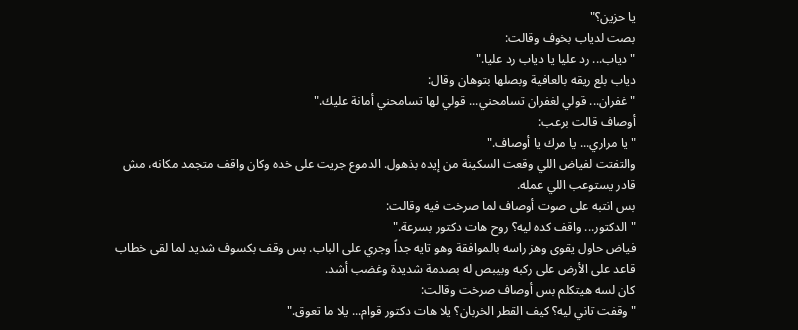يا حزين؟"
بصت لدياب بخوف وقالت:
"دياب... رد عليا يا دياب رد عليا."
دياب بلع ريقه بالعافية وبصلها بتوهان وقال:
"غفران... قولي لغفران تسامحني... قولي لها تسامحني أمانة عليك."
أوصاف قالت برعب:
"يا مراري... يا مرك يا أوصاف."
والتفتت لفياض اللي وقعت السكينة من إيده بذهول. الدموع جريت على خده وكان واقف متجمد مكانه، مش قادر يستوعب اللي عمله.
بس انتبه على صوت أوصاف لما صرخت فيه وقالت:
"الدكتور... واقف كده ليه؟ روح هات دكتور بسرعة."
فياض حاول يقوى وهز راسه بالموافقة وهو تايه جداً وجري على الباب. بس وقف بكسوف شديد لما لقى خطاب قاعد على الأرض على ركبه وبيبص له بصدمة شديدة وغضب أشد.
كان لسه هيتكلم بس أوصاف صرخت وقالت:
"وقفت تاني ليه؟ كيف القطر الخربان؟ يلا هات دكتور قوام... يلا ما تعوق."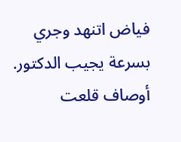فياض اتنهد وجري بسرعة يجيب الدكتور.
أوصاف قلعت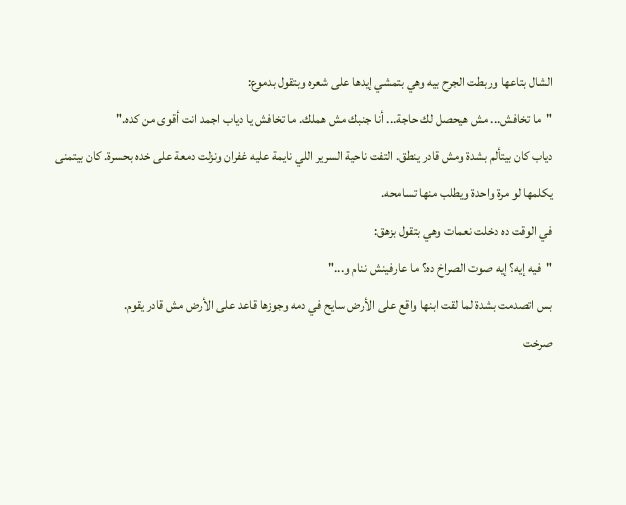الشال بتاعها وربطت الجرح بيه وهي بتمشي إيدها على شعره وبتقول بدموع:
"ما تخافش... مش هيحصل لك حاجة... أنا جنبك مش هملك. ما تخافش يا دياب اجمد انت أقوى من كده."
دياب كان بيتألم بشدة ومش قادر ينطق. التفت ناحية السرير اللي نايمة عليه غفران ونزلت دمعة على خده بحسرة. كان بيتمنى يكلمها لو مرة واحدة ويطلب منها تسامحه.
في الوقت ده دخلت نعمات وهي بتقول بزهق:
"فيه إيه؟ إيه صوت الصراخ ده؟ ما عارفينش ننام و..."
بس اتصدمت بشدة لما لقت ابنها واقع على الأرض سايح في دمه وجوزها قاعد على الأرض مش قادر يقوم.
صرخت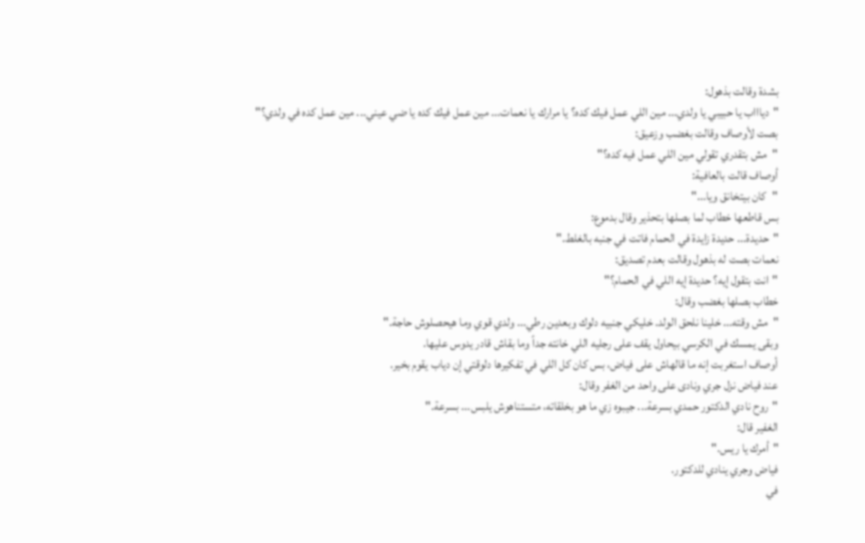بشدة وقالت بذهول:
"دياااب يا حبيبي يا ولدي... مين اللي عمل فيك كده؟ يا مرارك يا نعمات... مين عمل فيك كده يا ضي عيني... مين عمل كده في ولدي؟"
بصت لأوصاف وقالت بغضب وزعيق:
"مش بتقدري تقولي مين اللي عمل فيه كده؟"
أوصاف قالت بالعافية:
"كان بيتخانق ويا..."
بس قاطعها خطاب لما بصلها بتحذير وقال بدموع:
"حديدة... حديدة زايدة في الحمام فاتت في جنبه بالغلط."
نعمات بصت له بذهول وقالت بعدم تصديق:
"انت بتقول إيه؟ حديدة إيه اللي في الحمام؟"
خطاب بصلها بغضب وقال:
"مش وقته... خلينا نلحق الولد. خليكي جنبيه دلوك وبعدين رطي... ولدي قوي وما هيحصلوش حاجة."
وبقى يمسك في الكرسي بيحاول يقف على رجليه اللي خانته جداً وما بقاش قادر يدوس عليها.
أوصاف استغربت إنه ما قالهاش على فياض، بس كان كل اللي في تفكيرها دلوقتي إن دياب يقوم بخير.
عند فياض نزل جري ونادى على واحد من الغفر وقال:
"روح نادي الدكتور حمدي بسرعة... جيبوه زي ما هو بخلقاته، متستناهوش يلبس... بسرعة."
الغفير قال:
"أمرك يا ريس."
فياض وجري ينادي للدكتور.
في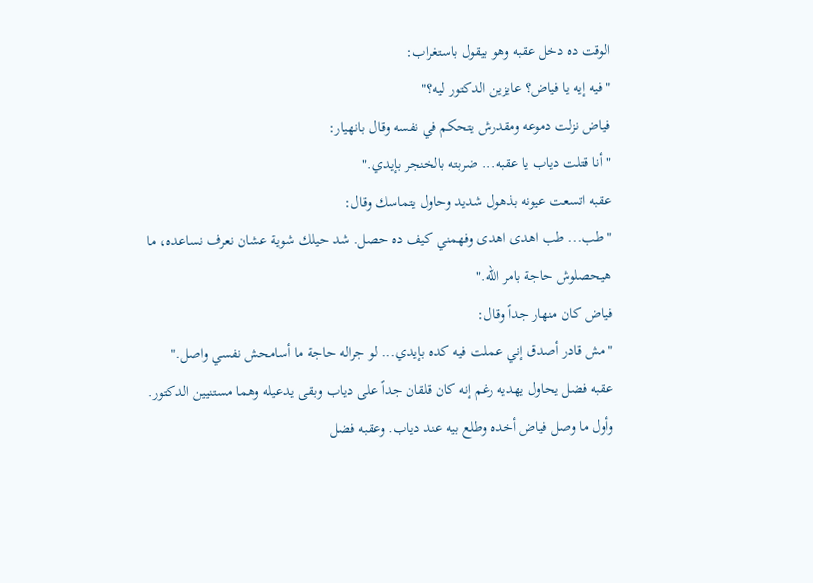الوقت ده دخل عقبه وهو بيقول باستغراب:
"فيه إيه يا فياض؟ عايزين الدكتور ليه؟"
فياض نزلت دموعه ومقدرش يتحكم في نفسه وقال بانهيار:
"أنا قتلت دياب يا عقبه... ضربته بالخنجر بإيدي."
عقبه اتسعت عيونه بذهول شديد وحاول يتماسك وقال:
"طب... طب اهدى اهدى وفهمني كيف ده حصل. شد حيلك شوية عشان نعرف نساعده، ما هيحصلوش حاجة بامر الله."
فياض كان منهار جداً وقال:
"مش قادر أصدق إني عملت فيه كده بإيدي... لو جراله حاجة ما أسامحش نفسي واصل."
عقبه فضل يحاول يهديه رغم إنه كان قلقان جداً على دياب وبقى يدعيله وهما مستنيين الدكتور.
وأول ما وصل فياض أخده وطلع بيه عند دياب. وعقبه فضل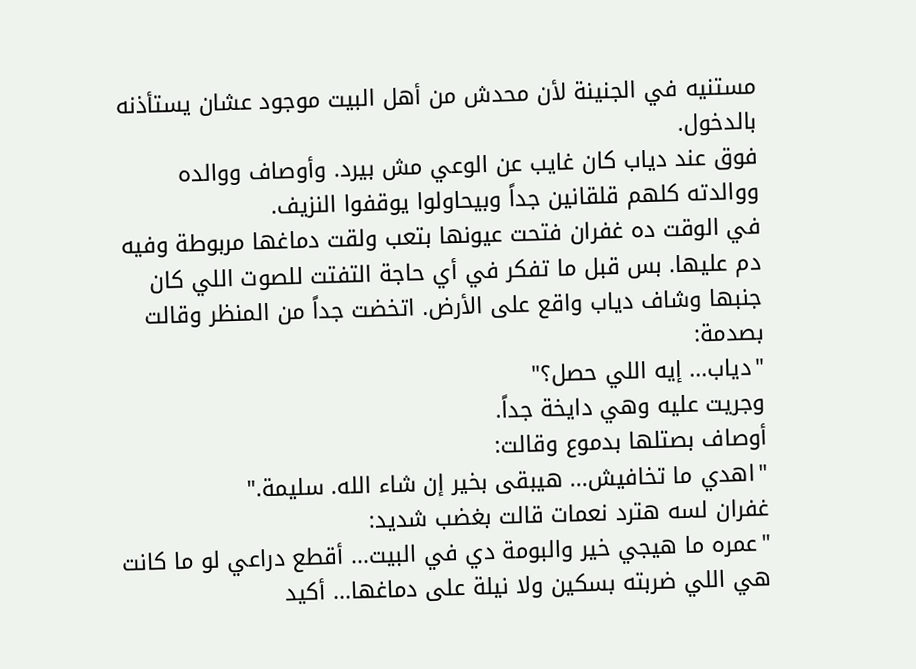مستنيه في الجنينة لأن محدش من أهل البيت موجود عشان يستأذنه بالدخول.
فوق عند دياب كان غايب عن الوعي مش بيرد. وأوصاف ووالده ووالدته كلهم قلقانين جداً وبيحاولوا يوقفوا النزيف.
في الوقت ده غفران فتحت عيونها بتعب ولقت دماغها مربوطة وفيه دم عليها. بس قبل ما تفكر في أي حاجة التفتت للصوت اللي كان جنبها وشاف دياب واقع على الأرض. اتخضت جداً من المنظر وقالت بصدمة:
"دياب... إيه اللي حصل؟"
وجريت عليه وهي دايخة جداً.
أوصاف بصتلها بدموع وقالت:
"اهدي ما تخافيش... هيبقى بخير إن شاء الله. سليمة."
غفران لسه هترد نعمات قالت بغضب شديد:
"عمره ما هيجي خير والبومة دي في البيت... أقطع دراعي لو ما كانت هي اللي ضربته بسكين ولا نيلة على دماغها... أكيد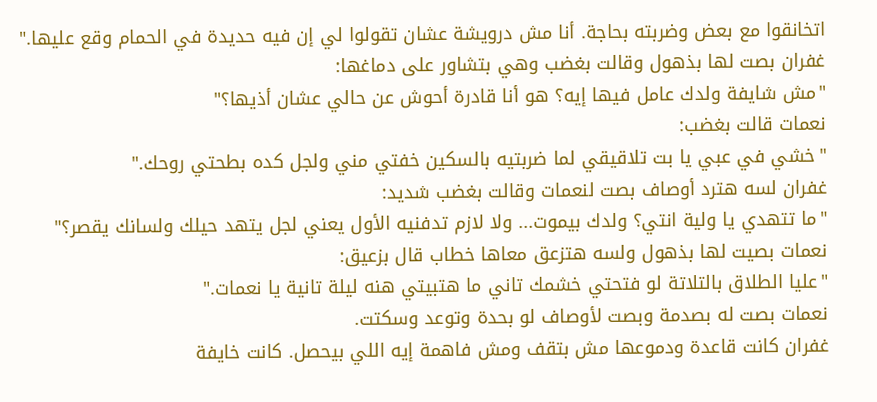اتخانقوا مع بعض وضربته بحاجة. أنا مش درويشة عشان تقولوا لي إن فيه حديدة في الحمام وقع عليها."
غفران بصت لها بذهول وقالت بغضب وهي بتشاور على دماغها:
"مش شايفة ولدك عامل فيها إيه؟ هو أنا قادرة أحوش عن حالي عشان أذيها؟"
نعمات قالت بغضب:
"خشي في عبي يا بت تلاقيقي لما ضربتيه بالسكين خفتي مني ولجل كده بطحتي روحك."
غفران لسه هترد أوصاف بصت لنعمات وقالت بغضب شديد:
"ما تتهدي يا ولية انتي؟ ولدك بيموت... ولا لازم تدفنيه الأول يعني لجل يتهد حيلك ولسانك يقصر؟"
نعمات بصيت لها بذهول ولسه هتزعق معاها خطاب قال بزعيق:
"عليا الطلاق بالتلاتة لو فتحتي خشمك تاني ما هتبيتي هنه ليلة تانية يا نعمات."
نعمات بصت له بصدمة وبصت لأوصاف لو بحدة وتوعد وسكتت.
غفران كانت قاعدة ودموعها مش بتقف ومش فاهمة إيه اللي بيحصل. كانت خايفة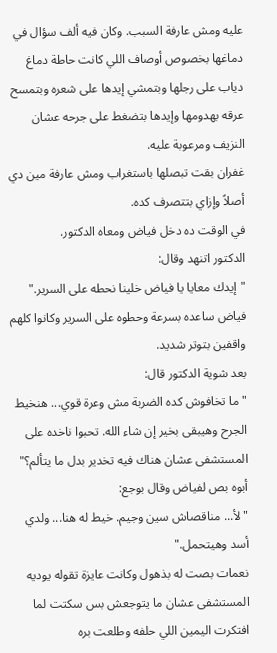عليه ومش عارفة السبب. وكان فيه ألف سؤال في دماغها بخصوص أوصاف اللي كانت حاطة دماغ دياب على رجلها وبتمشي إيدها على شعره وبتمسح عرقه بهدومها وإيدها بتضغط على جرحه عشان النزيف ومرعوبة عليه.
غفران بقت تبصلها باستغراب ومش عارفة مين دي أصلاً وإزاي بتتصرف كده.
في الوقت ده دخل فياض ومعاه الدكتور.
الدكتور اتنهد وقال:
"إيدك معايا يا فياض خلينا نحطه على السرير."
فياض ساعده بسرعة وحطوه على السرير وكانوا كلهم واقفين بتوتر شديد.
بعد شوية الدكتور قال:
"ما تخافوش كده الضربة مش وعرة قوي... هنخيط الجرح وهيبقى بخير إن شاء الله. تحبوا ناخده على المستشفى عشان هناك فيه تخدير بدل ما يتألم؟"
أبوه بص لفياض وقال بوجع:
"لأ... مناقصاش سين وجيم. خيط له هنا... ولدي أسد وهيتحمل."
نعمات بصت له بذهول وكانت عايزة تقوله يوديه المستشفى عشان ما يتوجعش بس سكتت لما افتكرت اليمين اللي حلفه وطلعت بره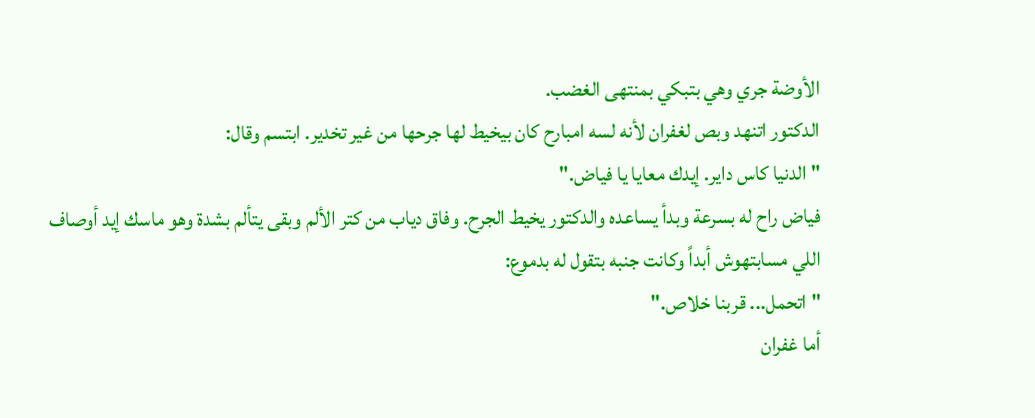الأوضة جري وهي بتبكي بمنتهى الغضب.
الدكتور اتنهد وبص لغفران لأنه لسه امبارح كان بيخيط لها جرحها من غير تخدير. ابتسم وقال:
"الدنيا كاس داير. إيدك معايا يا فياض."
فياض راح له بسرعة وبدأ يساعده والدكتور يخيط الجرح. وفاق دياب من كتر الألم وبقى يتألم بشدة وهو ماسك إيد أوصاف اللي مسابتهوش أبداً وكانت جنبه بتقول له بدموع:
"اتحمل... قربنا خلاص."
أما غفران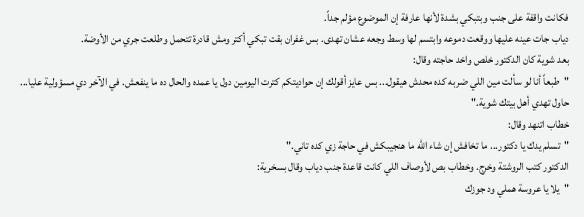فكانت واقفة على جنب وبتبكي بشدة لأنها عارفة إن الموضوع مؤلم جداً.
دياب جات عينه عليها ووقعت دموعه وابتسم لها وسط وجعه عشان تهدى. بس غفران بقت تبكي أكتر ومش قادرة تتحمل وطلعت جري من الأوضة.
بعد شوية كان الدكتور خلص واخد حاجته وقال:
"طبعاً أنا لو سألت مين اللي ضربه كده محدش هيقول... بس عايز أقولك إن حواديتكم كترت اليومين دول يا عمده والحال ده ما ينفعش. في الآخر دي مسؤولية عليا... حاول تهدي أهل بيتك شوية."
خطاب اتنهد وقال:
"تسلم يدك يا دكتور... ما تخافش إن شاء الله ما هنجيبكش في حاجة زي كده تاني."
الدكتور كتب الروشتة وخرج. وخطاب بص لأوصاف اللي كانت قاعدة جنب دياب وقال بسخرية:
"يلا يا عروسة هملي ود جوزك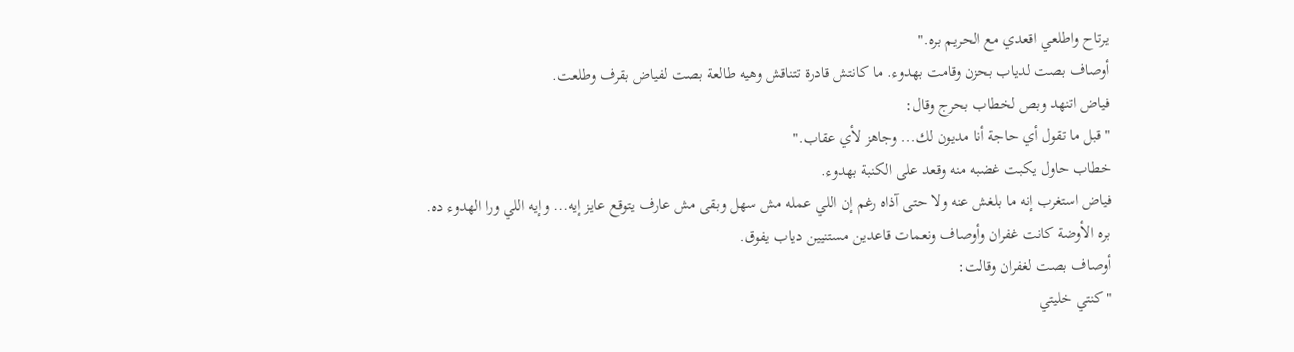يرتاح واطلعي اقعدي مع الحريم بره."
أوصاف بصت لدياب بحزن وقامت بهدوء. ما كانتش قادرة تتناقش وهيه طالعة بصت لفياض بقرف وطلعت.
فياض اتنهد وبص لخطاب بحرج وقال:
"قبل ما تقول أي حاجة أنا مديون لك... وجاهز لأي عقاب."
خطاب حاول يكبت غضبه منه وقعد على الكنبة بهدوء.
فياض استغرب إنه ما بلغش عنه ولا حتى آذاه رغم إن اللي عمله مش سهل وبقى مش عارف يتوقع عايز إيه... وإيه اللي ورا الهدوء ده.
بره الأوضة كانت غفران وأوصاف ونعمات قاعدين مستنيين دياب يفوق.
أوصاف بصت لغفران وقالت:
"كنتي خليتي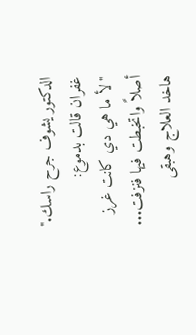الدكتور يشوف جرح راسك."
غفران قالت بدموع:
"لأ ما هي دي كانت غرز أصلاً واتخبطت فيها فنزفت... هاخد العلاج وهبقى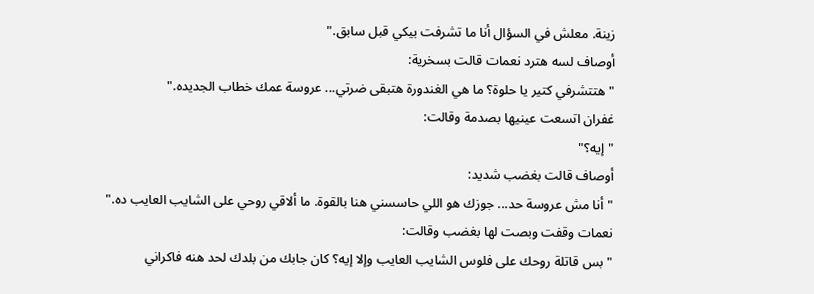زينة. معلش في السؤال أنا ما تشرفت بيكي قبل سابق."
أوصاف لسه هترد نعمات قالت بسخرية:
"هتتشرفي كتير يا حلوة؟ ما هي الغندورة هتبقى ضرتي... عروسة عمك خطاب الجديده."
غفران اتسعت عينيها بصدمة وقالت:
"إيه؟"
أوصاف قالت بغضب شديد:
"أنا مش عروسة حد... جوزك هو اللي حاسسني هنا بالقوة. ما ألاقي روحي على الشايب العايب ده."
نعمات وقفت وبصت لها بغضب وقالت:
"بس قاتلة روحك على فلوس الشايب العايب وإلا إيه؟ كان جابك من بلدك لحد هنه فاكراني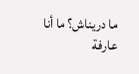ما دريناش؟ ما أنا عارفة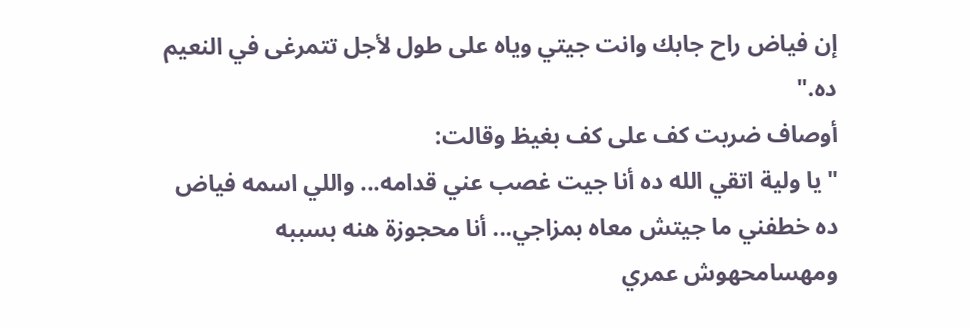إن فياض راح جابك وانت جيتي وياه على طول لأجل تتمرغى في النعيم ده."
أوصاف ضربت كف على كف بغيظ وقالت:
"يا ولية اتقي الله ده أنا جيت غصب عني قدامه... واللي اسمه فياض ده خطفني ما جيتش معاه بمزاجي... أنا محجوزة هنه بسببه ومهسامحهوش عمري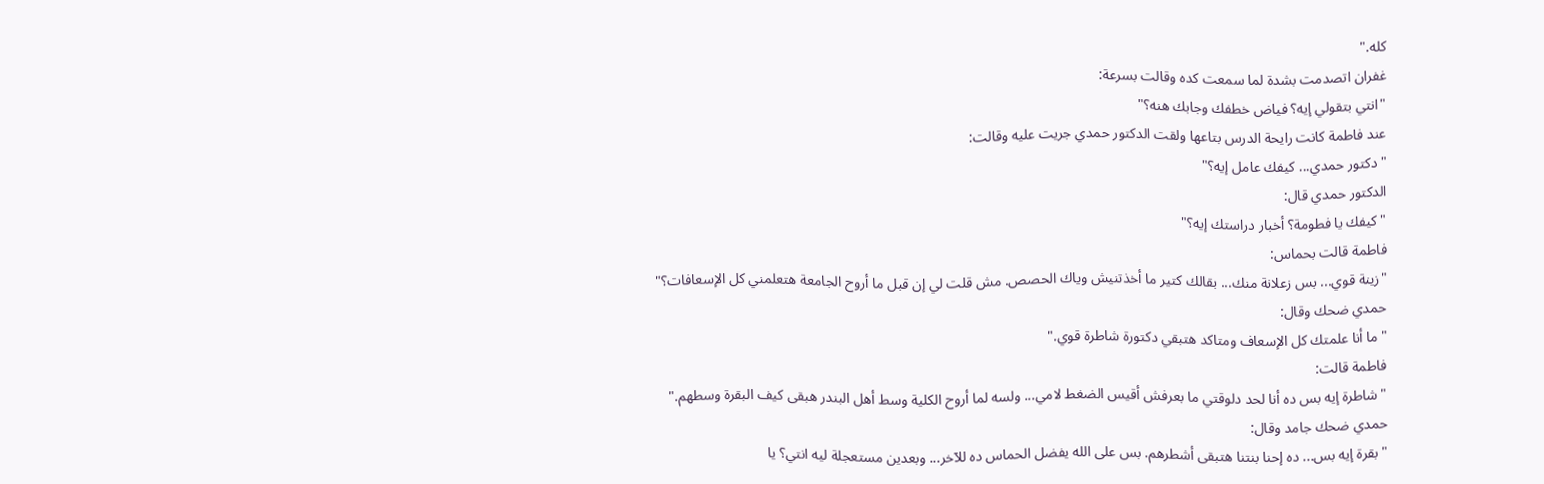كله."
غفران اتصدمت بشدة لما سمعت كده وقالت بسرعة:
"انتي بتقولي إيه؟ فياض خطفك وجابك هنه؟"
عند فاطمة كانت رايحة الدرس بتاعها ولقت الدكتور حمدي جريت عليه وقالت:
"دكتور حمدي... كيفك عامل إيه؟"
الدكتور حمدي قال:
"كيفك يا فطومة؟ أخبار دراستك إيه؟"
فاطمة قالت بحماس:
"زينة قوي... بس زعلانة منك... بقالك كتير ما أخذتنيش وياك الحصص. مش قلت لي إن قبل ما أروح الجامعة هتعلمني كل الإسعافات؟"
حمدي ضحك وقال:
"ما أنا علمتك كل الإسعاف ومتاكد هتبقي دكتورة شاطرة قوي."
فاطمة قالت:
"شاطرة إيه بس ده أنا لحد دلوقتي ما بعرفش أقيس الضغط لامي... ولسه لما أروح الكلية وسط أهل البندر هبقى كيف البقرة وسطهم."
حمدي ضحك جامد وقال:
"بقرة إيه بس... ده إحنا بنتنا هتبقى أشطرهم. بس على الله يفضل الحماس ده للآخر... وبعدين مستعجلة ليه انتي؟ يا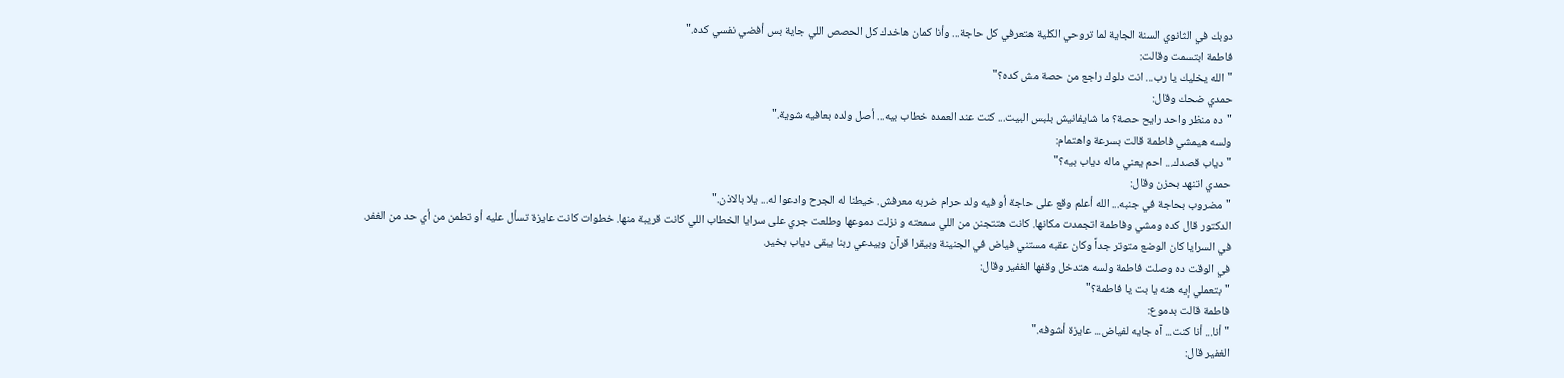دوبك في الثانوي السنة الجاية لما تروحي الكلية هتعرفي كل حاجة... وأنا كمان هاخدك كل الحصص اللي جاية بس أفضي نفسي كده."
فاطمة ابتسمت وقالت:
"الله يخليك يا رب... انت دلوك راجع من حصة مش كده؟"
حمدي ضحك وقال:
"ده منظر واحد رايح حصة؟ ما شايفانيش بلبس البيت... كنت عند العمده خطاب بيه... أصل ولده بعافيه شوية."
ولسه هيمشي فاطمة قالت بسرعة واهتمام:
"دياب قصدك... احم يعني ماله دياب بيه؟"
حمدي اتنهد بحزن وقال:
"مضروب بحاجة في جنبه... الله أعلم وقع على حاجة أو فيه ولد حرام ضربه معرفش. خيطنا له الجرح وادعوا له... يلا بالاذن."
الدكتور قال كده ومشي وفاطمة اتجمدت مكانها. كانت هتتجنن من اللي سمعته و نزلت دموعها وطلعت جري على سرايا الخطاب اللي كانت قريبة منها. خطوات كانت عايزة تسأل عليه أو تطمن من أي حد من الغفر.
في السرايا كان الوضع متوتر جداً وكان عقبه مستني فياض في الجنينة وبيقرا قرآن وبيدعي ربنا يبقى دياب بخير.
في الوقت ده وصلت فاطمة ولسه هتدخل وقفها الغفير وقال:
"بتعملي إيه هنه يا بت يا فاطمة؟"
فاطمة قالت بدموع:
"أنا... أنا كنت... آه جايه لفياض... عايزة أشوفه."
الغفير قال: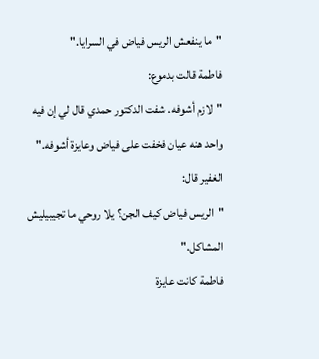"ما ينفعش الريس فياض في السرايا."
فاطمة قالت بدموع:
"لازم أشوفه. شفت الدكتور حمدي قال لي إن فيه واحد هنه عيان فخفت على فياض وعايزة أشوفه."
الغفير قال:
"الريس فياض كيف الجن؟ يلا روحي ما تجيبيليش المشاكل."
فاطمة كانت عايزة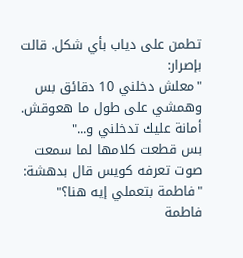تطمن على دياب بأي شكل. قالت بإصرار:
"معلش دخلني 10 دقائق بس وهمشي على طول ما هعوقش. أمانة عليك تدخلني و..."
بس قطعت كلامها لما سمعت صوت تعرفه كويس قال بدهشة:
"فاطمة بتعملي إيه هنا؟"
فاطمة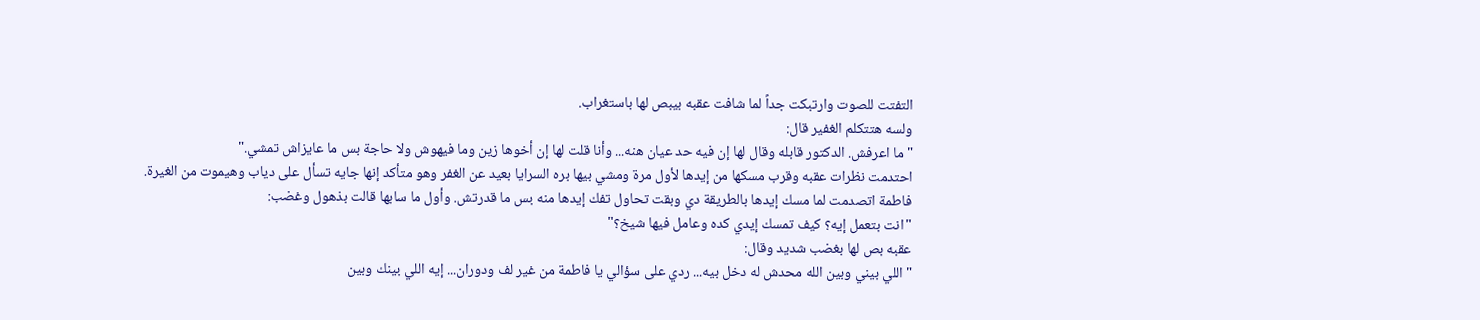التفتت للصوت وارتبكت جداً لما شافت عقبه بيبص لها باستغراب.
ولسه هتتكلم الغفير قال:
"ما اعرفش. الدكتور قابله وقال لها إن فيه حد عيان هنه... وأنا قلت لها إن أخوها زين وما فيهوش ولا حاجة بس ما عايزاش تمشي."
احتدمت نظرات عقبه وقرب مسكها من إيدها لأول مرة ومشي بيها بره السرايا بعيد عن الغفر وهو متأكد إنها جايه تسأل على دياب وهيموت من الغيرة.
فاطمة اتصدمت لما مسك إيدها بالطريقة دي وبقت تحاول تفك إيدها منه بس ما قدرتش. وأول ما سابها قالت بذهول وغضب:
"انت بتعمل إيه؟ كيف تمسك إيدي كده وعامل فيها شيخ؟"
عقبه بص لها بغضب شديد وقال:
"اللي بيني وبين الله محدش له دخل بيه... ردي على سؤالي يا فاطمة من غير لف ودوران... إيه اللي بينك وبين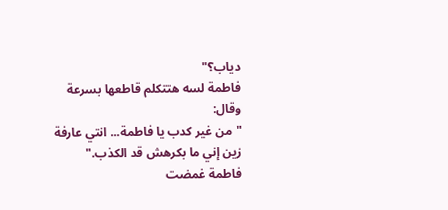دياب؟"
فاطمة لسه هتتكلم قاطعها بسرعة وقال:
"من غير كدب يا فاطمة... انتي عارفة زين إني ما بكرهش قد الكذب."
فاطمة غمضت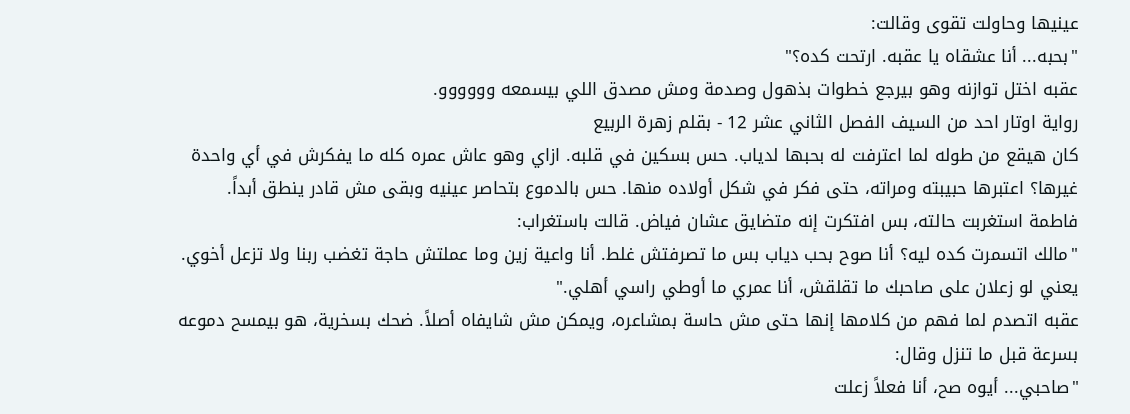عينيها وحاولت تقوى وقالت:
"بحبه... أنا عشقاه يا عقبه. ارتحت كده؟"
عقبه اختل توازنه وهو بيرجع خطوات بذهول وصدمة ومش مصدق اللي بيسمعه وووووو.
رواية اوتار احد من السيف الفصل الثاني عشر 12 - بقلم زهرة الربيع
كان هيقع من طوله لما اعترفت له بحبها لدياب. حس بسكين في قلبه. ازاي وهو عاش عمره كله ما يفكرش في أي واحدة غيرها؟ اعتبرها حبيبته ومراته، حتى فكر في شكل أولاده منها. حس بالدموع بتحاصر عينيه وبقى مش قادر ينطق أبداً.
فاطمة استغربت حالته، بس افتكرت إنه متضايق عشان فياض. قالت باستغراب:
"مالك اتسمرت كده ليه؟ أنا صوح بحب دياب بس ما تصرفتش غلط. أنا واعية زين وما عملتش حاجة تغضب ربنا ولا تزعل أخوي. يعني لو زعلان على صاحبك ما تقلقش، أنا عمري ما أوطي راسي أهلي."
عقبه اتصدم لما فهم من كلامها إنها حتى مش حاسة بمشاعره، ويمكن مش شايفاه أصلاً. ضحك بسخرية، هو بيمسح دموعه بسرعة قبل ما تنزل وقال:
"صاحبي... أيوه صح، أنا فعلاً زعلت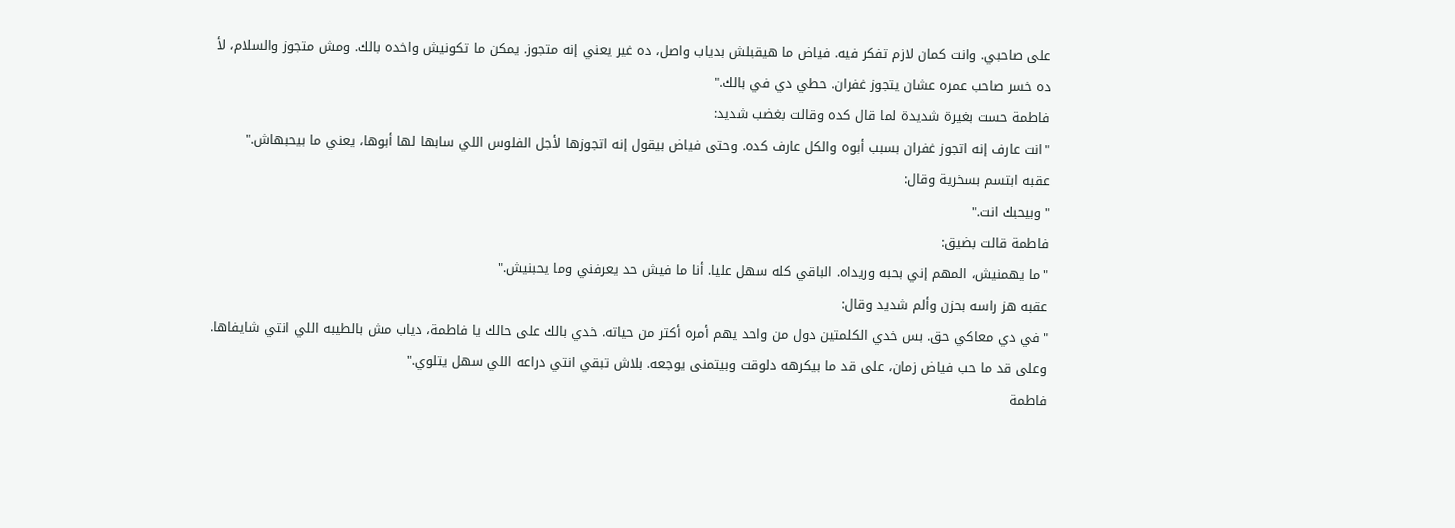على صاحبي. وانت كمان لازم تفكر فيه. فياض ما هيقبلش بدياب واصل، ده غير يعني إنه متجوز. يمكن ما تكونيش واخده بالك. ومش متجوز والسلام، لأ ده خسر صاحب عمره عشان يتجوز غفران. حطي دي في بالك."
فاطمة حست بغيرة شديدة لما قال كده وقالت بغضب شديد:
"انت عارف إنه اتجوز غفران بسبب أبوه والكل عارف كده. وحتى فياض بيقول إنه اتجوزها لأجل الفلوس اللي سابها لها أبوها، يعني ما بيحبهاش."
عقبه ابتسم بسخرية وقال:
"وبيحبك انت."
فاطمة قالت بضيق:
"ما يهمنيش، المهم إني بحبه وريداه. الباقي كله سهل عليا. أنا ما فيش حد يعرفني وما يحبنيش."
عقبه هز راسه بحزن وألم شديد وقال:
"في دي معاكي حق. بس خدي الكلمتين دول من واحد يهم أمره أكتر من حياته. خدي بالك على حالك يا فاطمة، دياب مش بالطيبه اللي انتي شايفاها. وعلى قد ما حب فياض زمان، على قد ما بيكرهه دلوقت وبيتمنى يوجعه. بلاش تبقي انتي دراعه اللي سهل يتلوي."
فاطمة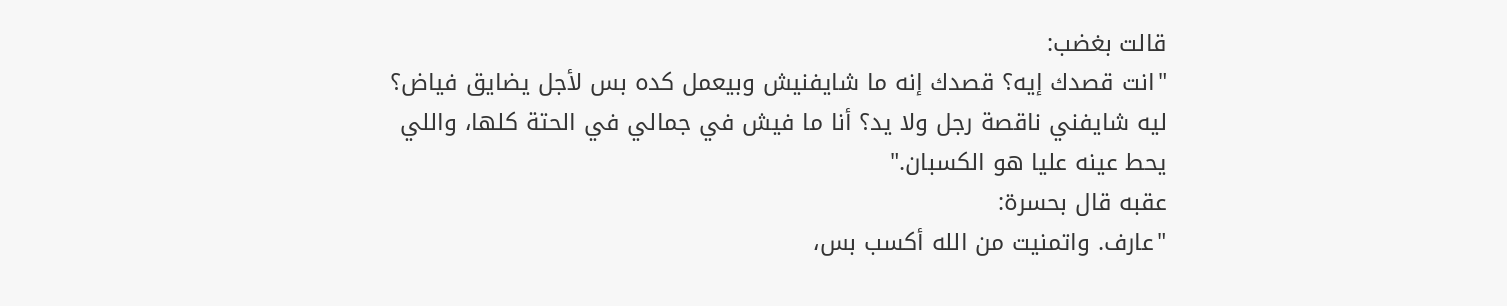قالت بغضب:
"انت قصدك إيه؟ قصدك إنه ما شايفنيش وبيعمل كده بس لأجل يضايق فياض؟ ليه شايفني ناقصة رجل ولا يد؟ أنا ما فيش في جمالي في الحتة كلها، واللي يحط عينه عليا هو الكسبان."
عقبه قال بحسرة:
"عارف. واتمنيت من الله أكسب بس،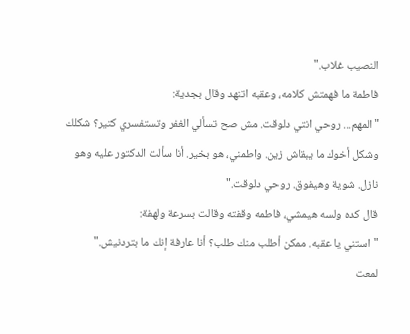النصيب غلاب."
فاطمة ما فهمتش كلامه، وعقبه اتنهد وقال بجدية:
"المهم... روحي انتي دلوقت. مش صح تسألي الغفر وتستفسري كتير؟ شكلك وشكل أخوك ما يبقاش زين. واطمني، هو بخير. أنا سألت الدكتور عليه وهو نازل. شوية وهيفوق. روحي دلوقت."
قال كده ولسه هيمشي، فاطمه وقفته وقالت بسرعة ولهفة:
"استني يا عقبه. ممكن أطلب منك طلب؟ أنا عارفة إنك ما بتردنيش."
لمعت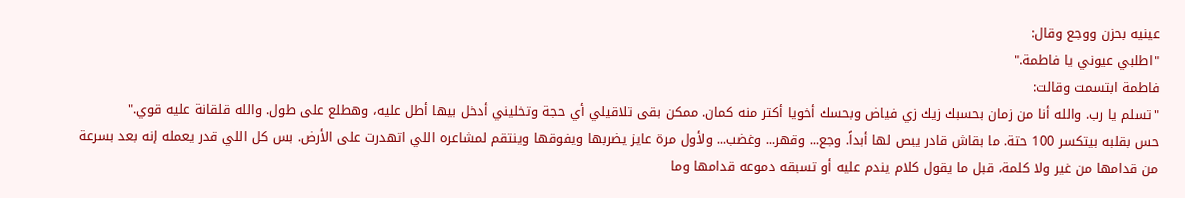عينيه بحزن ووجع وقال:
"اطلبي عيوني يا فاطمة."
فاطمة ابتسمت وقالت:
"تسلم يا رب. والله أنا من زمان بحسبك زيك زي فياض وبحسك أخويا أكتر منه كمان. ممكن بقى تلاقيلي أي حجة وتخليني أدخل بيها أطل عليه، وهطلع على طول. والله قلقانة عليه قوي."
حس بقلبه بيتكسر 100 حتة. ما بقاش قادر يبص لها أبداً. وجع... وقهر... وغضب... ولأول مرة عايز يضربها ويفوقها وينتقم لمشاعره اللي اتهدرت على الأرض. بس كل اللي قدر يعمله إنه بعد بسرعة من قدامها من غير ولا كلمة، قبل ما يقول كلام يندم عليه أو تسبقه دموعه قدامها وما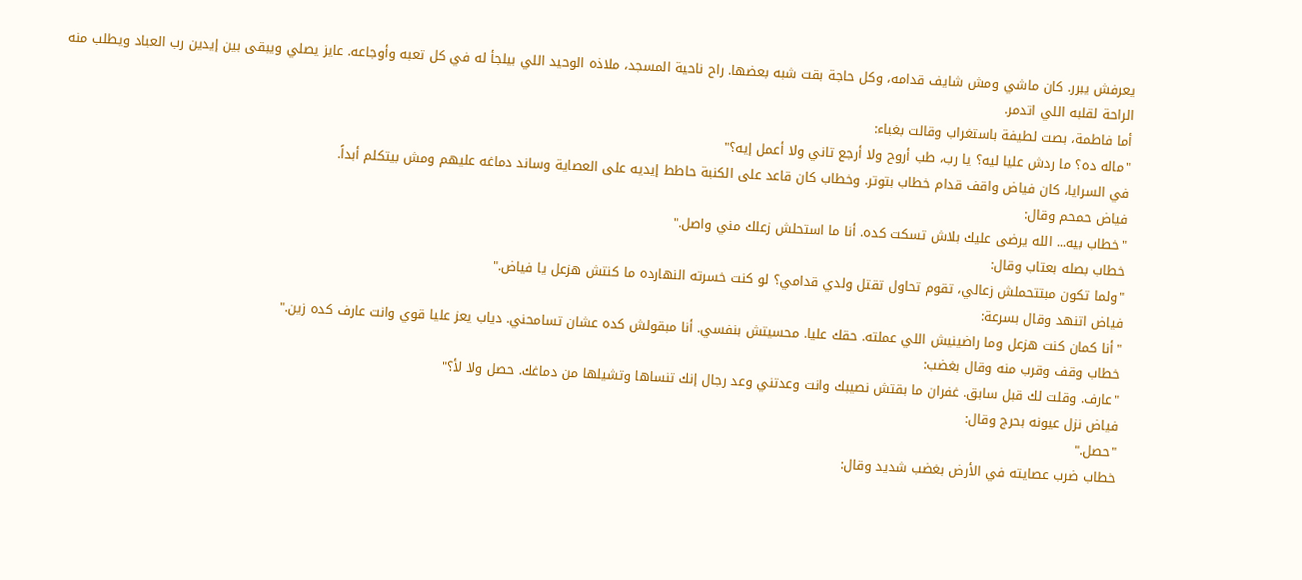يعرفش يبرر. كان ماشي ومش شايف قدامه، وكل حاجة بقت شبه بعضها. راح ناحية المسجد، ملاذه الوحيد اللي بيلجأ له في كل تعبه وأوجاعه. عايز يصلي ويبقى بين إيدين رب العباد ويطلب منه الراحة لقلبه اللي اتدمر.
أما فاطمة، بصت لطيفة باستغراب وقالت بغباء:
"ماله ده؟ ما ردش عليا ليه؟ يا رب، طب أروح ولا أرجع تاني ولا أعمل إيه؟"
في السرايا، كان فياض واقف قدام خطاب بتوتر. وخطاب كان قاعد على الكنبة حاطط إيديه على العصاية وساند دماغه عليهم ومش بيتكلم أبداً.
فياض حمحم وقال:
"خطاب بيه... الله يرضى عليك بلاش تسكت كده. أنا ما استحلش زعلك مني واصل."
خطاب بصله بعتاب وقال:
"ولما تكون مبتتحملش زعالي، تقوم تحاول تقتل ولدي قدامي؟ لو كنت خسرته النهارده ما كنتش هزعل يا فياض."
فياض اتنهد وقال بسرعة:
"أنا كمان كنت هزعل وما راضينيش اللي عملته. حقك عليا. محسيتش بنفسي. أنا مبقولش كده عشان تسامحني. دياب يعز عليا قوي وانت عارف كده زين."
خطاب وقف وقرب منه وقال بغضب:
"عارف. وقلت لك قبل سابق. غفران ما بقتش نصيبك وانت وعدتني وعد رجال إنك تنساها وتشيلها من دماغك. حصل ولا لأ؟"
فياض نزل عيونه بحرج وقال:
"حصل."
خطاب ضرب عصايته في الأرض بغضب شديد وقال: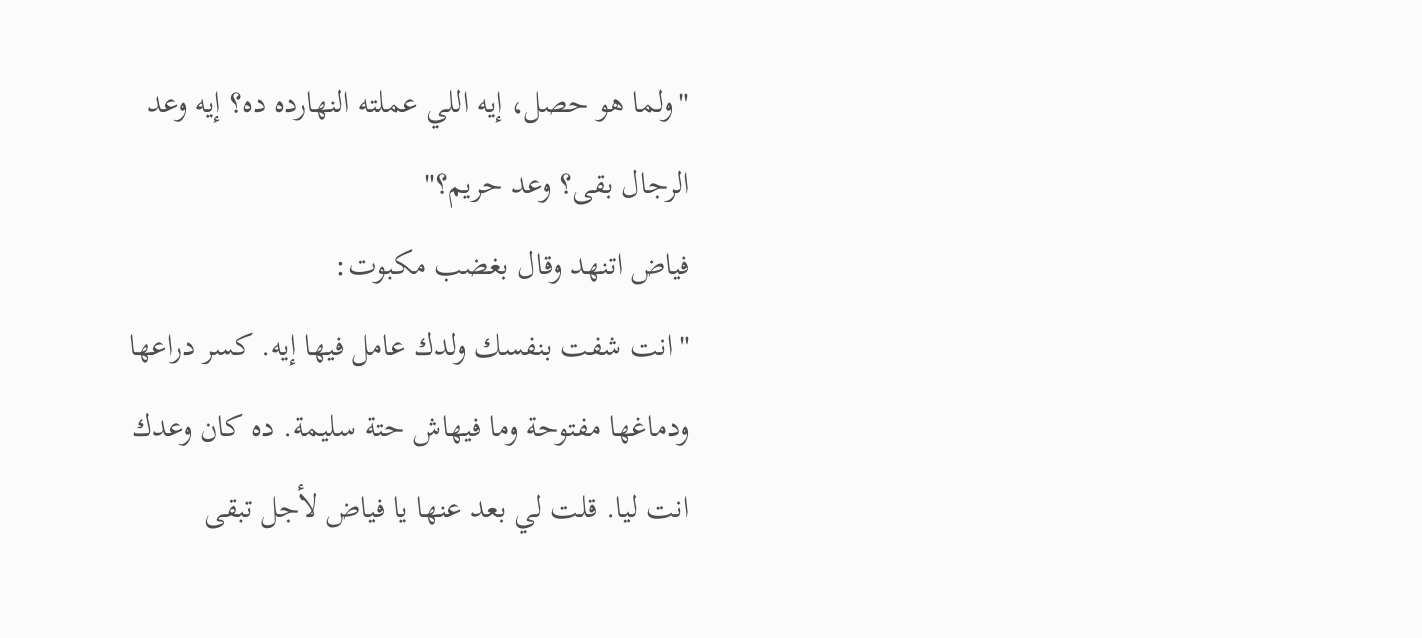"ولما هو حصل، إيه اللي عملته النهارده ده؟ إيه وعد الرجال بقى؟ وعد حريم؟"
فياض اتنهد وقال بغضب مكبوت:
"انت شفت بنفسك ولدك عامل فيها إيه. كسر دراعها ودماغها مفتوحة وما فيهاش حتة سليمة. ده كان وعدك انت ليا. قلت لي بعد عنها يا فياض لأجل تبقى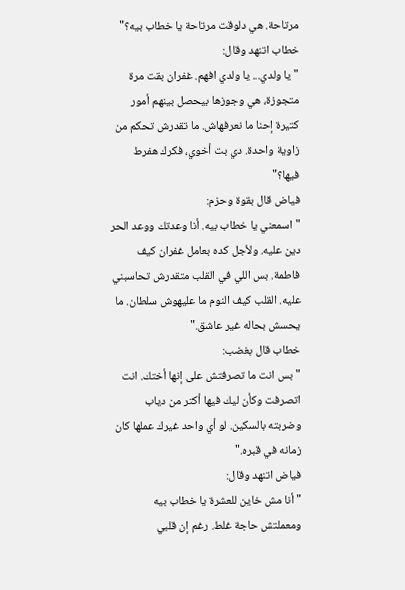مرتاحة. هي دلوقت مرتاحة يا خطاب بيه؟"
خطاب اتنهد وقال:
"يا ولدي... يا ولدي افهم. غفران بقت مرة متجوزة، هي وجوزها بيحصل بينهم أمور كتيرة إحنا ما نعرفهاش. ما تقدرش تحكم من زاوية واحدة. دي بت أخوي، فكرك هفرط فيها؟"
فياض قال بقوة وحزم:
"اسمعني يا خطاب بيه. أنا وعدتك ووعد الحر دين عليه. ولأجل كده بعامل غفران كيف فاطمة. بس اللي في القلب متقدرش تحاسبني عليه. القلب كيف النوم ما عليهوش سلطان. ما يحسش بحاله غير عاشق."
خطاب قال بغضب:
"بس انت ما تصرفتش على إنها أختك. انت اتصرفت وكأن ليك فيها أكتر من دياب وضربته بالسكين. لو أي واحد غيرك عملها كان زمانه في قبره."
فياض اتنهد وقال:
"أنا مش خاين للعشرة يا خطاب بيه ومعملتش حاجة غلط. رغم إن قلبي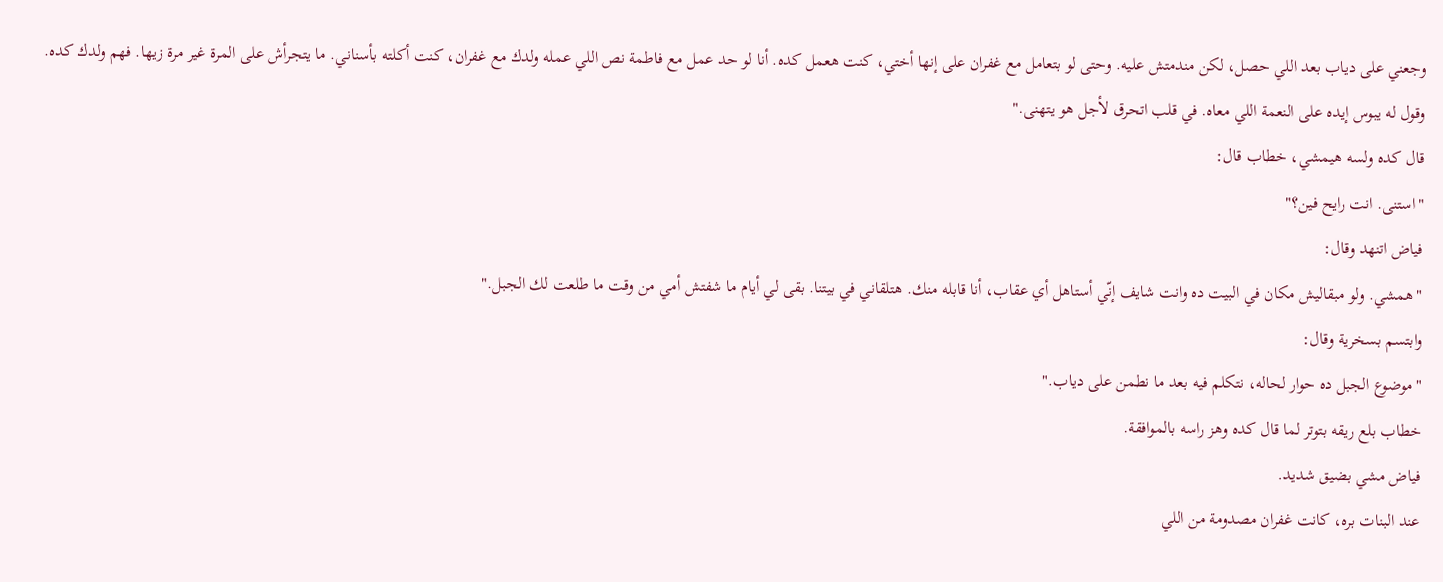وجعني على دياب بعد اللي حصل، لكن مندمتش عليه. وحتى لو بتعامل مع غفران على إنها أختي، كنت هعمل كده. أنا لو حد عمل مع فاطمة نص اللي عمله ولدك مع غفران، كنت أكلته بأسناني. ما يتجرأش على المرة غير مرة زيها. فهم ولدك كده. وقول له يبوس إيده على النعمة اللي معاه. في قلب اتحرق لأجل هو يتهنى."
قال كده ولسه هيمشي، خطاب قال:
"استنى. انت رايح فين؟"
فياض اتنهد وقال:
"همشي. ولو مبقاليش مكان في البيت ده وانت شايف إنّي أستاهل أي عقاب، أنا قابله منك. هتلقاني في بيتنا. بقى لي أيام ما شفتش أمي من وقت ما طلعت لك الجبل."
وابتسم بسخرية وقال:
"موضوع الجبل ده حوار لحاله، نتكلم فيه بعد ما نطمن على دياب."
خطاب بلع ريقه بتوتر لما قال كده وهز راسه بالموافقة.
فياض مشي بضيق شديد.
عند البنات بره، كانت غفران مصدومة من اللي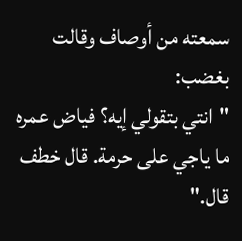سمعته من أوصاف وقالت بغضب:
"انتي بتقولي إيه؟ فياض عمره ما ياجي على حرمة. قال خطف قال."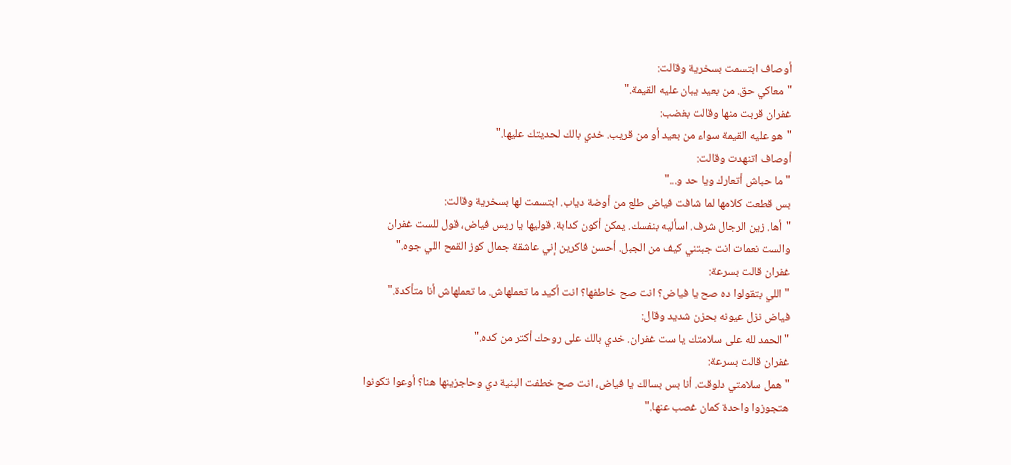أوصاف ابتسمت بسخرية وقالت:
"معاكي حق. من بعيد يبان عليه القيمة."
غفران قربت منها وقالت بغضب:
"هو عليه القيمة سواء من بعيد أو من قريب. خدي بالك لحديتك عليها."
أوصاف اتنهدت وقالت:
"ما حباش أتعارك ويا حد و..."
بس قطعت كلامها لما شافت فياض طلع من أوضة دياب. ابتسمت لها بسخرية وقالت:
"أها. زين الرجال شرف. اسأليه بنفسك. يمكن أكون كدابة. قوليها يا ريس فياض، قول للست غفران والست نعمات انت جبتني كيف من الجبل. أحسن فاكرين إني عاشقة جمال كوز القمح اللي جوه."
غفران قالت بسرعة:
"اللي بتقولوا ده صح يا فياض؟ انت صح خاطفها؟ انت أكيد ما تعملهاش. ما تعملهاش أنا متأكدة."
فياض نزل عيونه بحزن شديد وقال:
"الحمد لله على سلامتك يا ست غفران. خدي بالك على روحك أكتر من كده."
غفران قالت بسرعة:
"همل سلامتي دلوقت. أنا بس بسالك يا فياض، انت صح خطفت البنية دي وحاجزينها هنا؟ أوعوا تكونوا هتجوزوا واحدة كمان غصب عنها."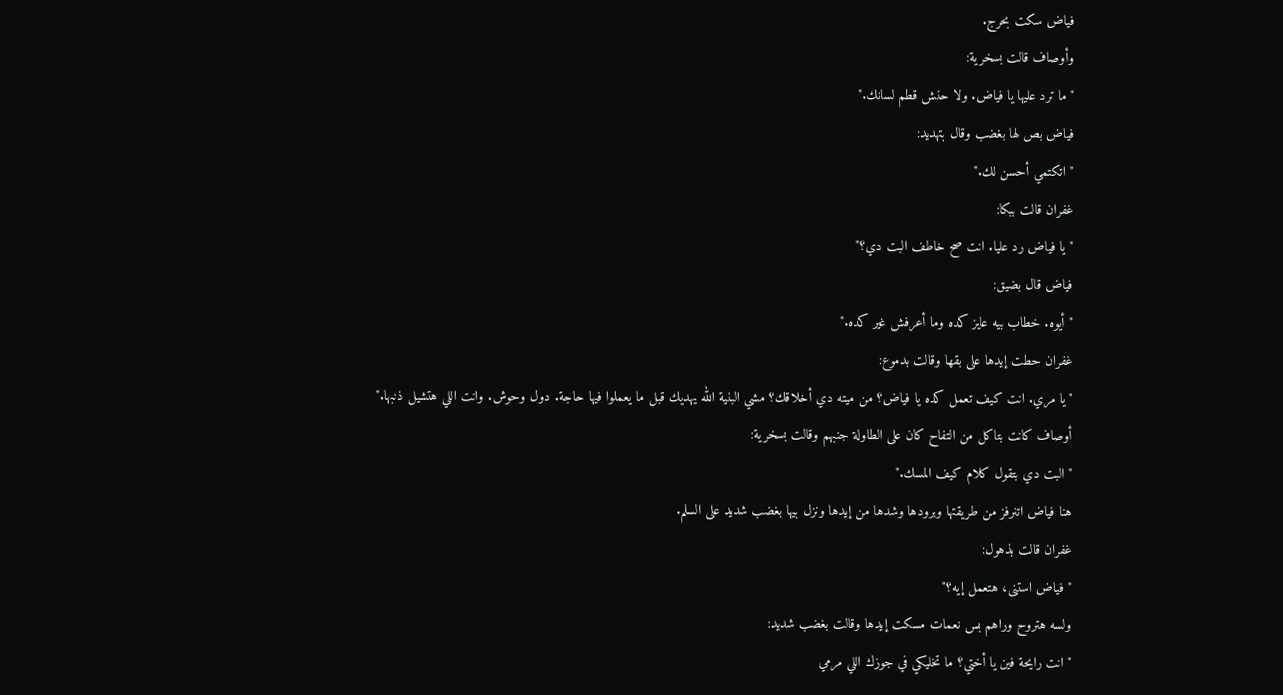فياض سكت بحرج.
وأوصاف قالت بسخرية:
"ما ترد عليها يا فياض. ولا حنش قطم لسانك."
فياض بص لها بغضب وقال بتهديد:
"اتكتمي أحسن لك."
غفران قالت ببكا:
"يا فياض رد عليا. انت صح خاطف البت دي؟"
فياض قال بضيق:
"أيوه. خطاب بيه عايز كده وما أعرفش غير كده."
غفران حطت إيدها على بقها وقالت بدموع:
"يا مري. انت كيف تعمل كده يا فياض؟ من ميته دي أخلاقك؟ مشي البنية الله يهديك قبل ما يعملوا فيها حاجة. دول وحوش. وانت اللي هتشيل ذنبها."
أوصاف كانت بتاكل من التفاح كان على الطاولة جنبهم وقالت بسخرية:
"البت دي بتقول كلام كيف المسك."
هنا فياض اتنرفز من طريقتها وبرودها وشدها من إيدها ونزل بيها بغضب شديد على السلم.
غفران قالت بذهول:
"فياض استنى، هتعمل إيه؟"
ولسه هتروح وراهم بس نعمات مسكت إيدها وقالت بغضب شديد:
"انت رايحة فين يا أختي؟ ما تخليكي في جوزك اللي مرمي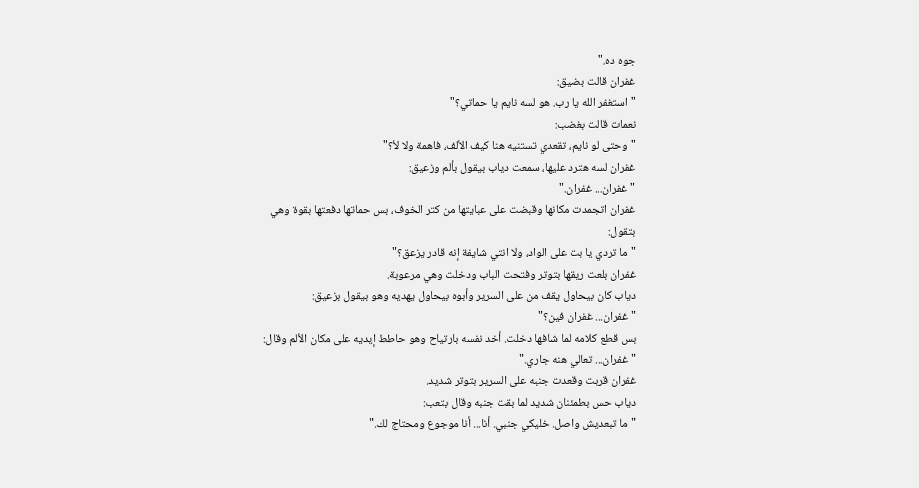جوه ده."
غفران قالت بضيق:
"استغفر الله يا رب. هو لسه نايم يا حماتي؟"
نعمات قالت بغضب:
"وحتى لو نايم، تقعدي تستنيه هنا كيف الألف، فاهمة ولا لأ؟"
غفران لسه هترد عليها، سمعت دياب بيقول بألم وزعيق:
"غفران... غفران."
غفران اتجمدت مكانها وقبضت على عبايتها من كتر الخوف، بس حماتها دفعتها بقوة وهي بتقول:
"ما تردي يا بت على الواد، ولا انتي شايفة إنه قادر يزعق؟"
غفران بلعت ريقها بتوتر وفتحت الباب ودخلت وهي مرعوبة.
دياب كان بيحاول يقف من على السرير وأبوه بيحاول يهديه وهو بيقول بزعيق:
"غفران... غفران فين؟"
بس قطع كلامه لما شافها دخلت. أخد نفسه بارتياح وهو حاطط إيديه على مكان الألم وقال:
"غفران... تعالي هنه جاري."
غفران قربت وقعدت جنبه على السرير بتوتر شديد.
دياب حس بطمئنان شديد لما بقت جنبه وقال بتعب:
"ما تبعديش واصل. خليكي جنبي. أنا... أنا موجوع ومحتاج لك."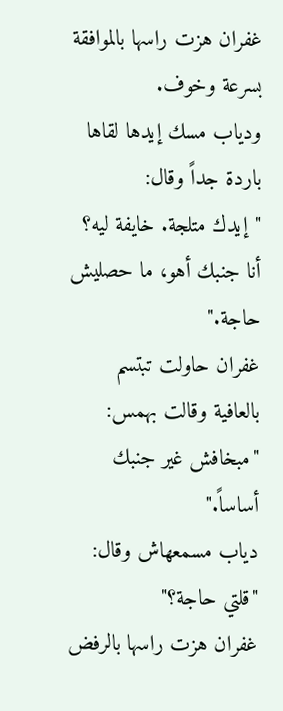غفران هزت راسها بالموافقة بسرعة وخوف.
ودياب مسك إيدها لقاها باردة جداً وقال:
"إيدك متلجة. خايفة ليه؟ أنا جنبك أهو، ما حصليش حاجة."
غفران حاولت تبتسم بالعافية وقالت بهمس:
"مبخافش غير جنبك أساساً."
دياب مسمعهاش وقال:
"قلتي حاجة؟"
غفران هزت راسها بالرفض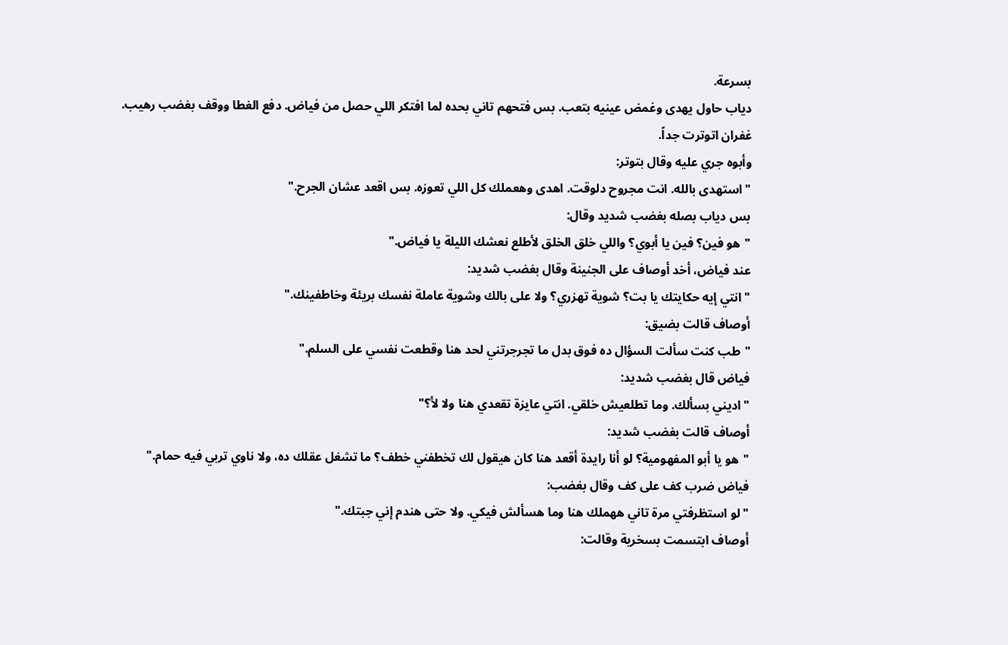بسرعة.
دياب حاول يهدى وغمض عينيه بتعب. بس فتحهم تاني بحده لما افتكر اللي حصل من فياض. دفع الغطا ووقف بغضب رهيب.
غفران اتوترت جداً.
وأبوه جري عليه وقال بتوتر:
"استهدى بالله. انت مجروح دلوقت. اهدى وهعملك كل اللي تعوزه. بس اقعد عشان الجرح."
بس دياب بصله بغضب شديد وقال:
"هو فين؟ فين يا أبوي؟ واللي خلق الخلق لأطلع نعشك الليلة يا فياض."
عند فياض، أخد أوصاف على الجنينة وقال بغضب شديد:
"انتي إيه حكايتك يا بت؟ شوية تهزري؟ ولا على بالك وشوية عاملة نفسك بريئة وخاطفينك."
أوصاف قالت بضيق:
"طب كنت سألت السؤال ده فوق بدل ما تجرجرتني لحد هنا وقطعت نفسي على السلم."
فياض قال بغضب شديد:
"اديني بسألك. وما تطلعيش خلقي. انتي عايزة تقعدي هنا ولا لأ؟"
أوصاف قالت بغضب شديد:
"هو يا أبو المفهومية؟ لو أنا رايدة أقعد هنا كان هيقول لك تخطفني خطف؟ ما تشغل عقلك ده، ولا ناوي تربي فيه حمام."
فياض ضرب كف على كف وقال بغضب:
"لو استظرفتي مرة تاني ههملك هنا وما هسألش فيكي. ولا حتى هندم إني جبتك."
أوصاف ابتسمت بسخرية وقالت: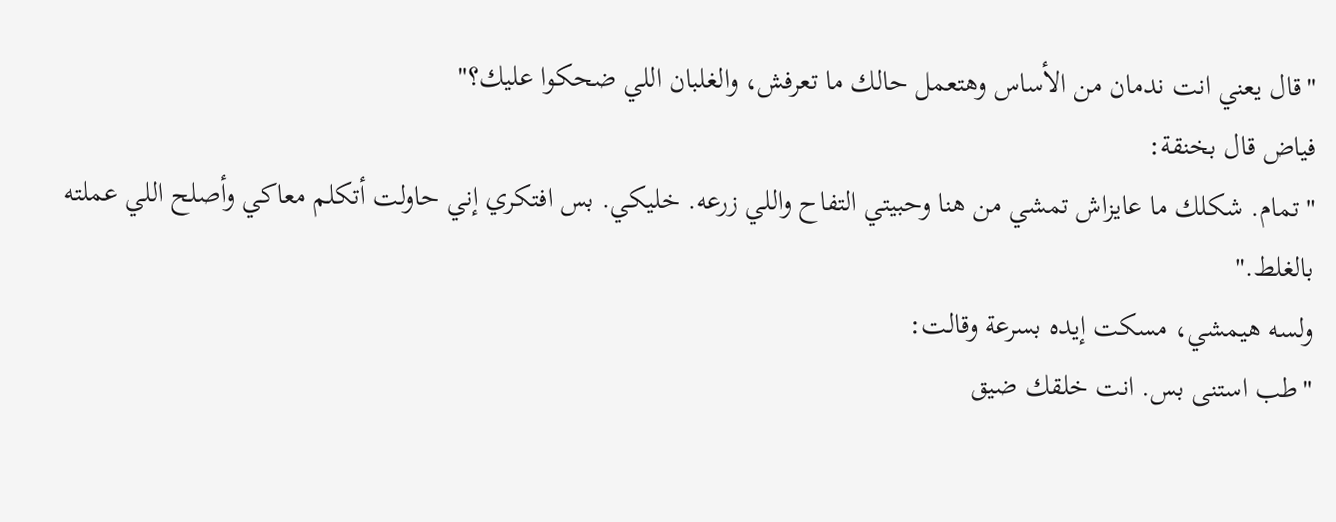"قال يعني انت ندمان من الأساس وهتعمل حالك ما تعرفش، والغلبان اللي ضحكوا عليك؟"
فياض قال بخنقة:
"تمام. شكلك ما عايزاش تمشي من هنا وحبيتي التفاح واللي زرعه. خليكي. بس افتكري إني حاولت أتكلم معاكي وأصلح اللي عملته بالغلط."
ولسه هيمشي، مسكت إيده بسرعة وقالت:
"طب استنى بس. انت خلقك ضيق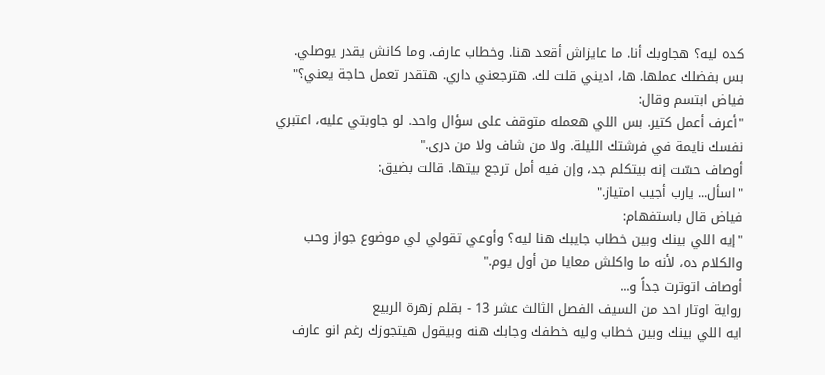كده ليه؟ هجاوبك أنا. ما عايزاش أقعد هنا. وخطاب عارف. وما كانش يقدر يوصلي. بس بفضلك عملها. ها، اديني قلت لك. هترجعني داري. هتقدر تعمل حاجة يعني؟"
فياض ابتسم وقال:
"أعرف أعمل كتير. بس اللي هعمله متوقف على سؤال واحد. لو جاوبتي عليه، اعتبري نفسك نايمة في فرشتك الليلة. ولا من شاف ولا من درى."
أوصاف حسّت إنه بيتكلم جد، وإن فيه أمل ترجع بيتها. قالت بضيق:
"اسأل... يارب أجيب امتياز."
فياض قال باستفهام:
"إيه اللي بينك وبين خطاب جايبك هنا ليه؟ وأوعي تقولي لي موضوع جواز وحب والكلام ده، لأنه ما واكلش معايا من أول يوم."
أوصاف اتوترت جداً و...
رواية اوتار احد من السيف الفصل الثالث عشر 13 - بقلم زهرة الربيع
ايه اللي بينك وبين خطاب وليه خطفك وجابك هنه وبيقول هيتجوزك رغم انو عارف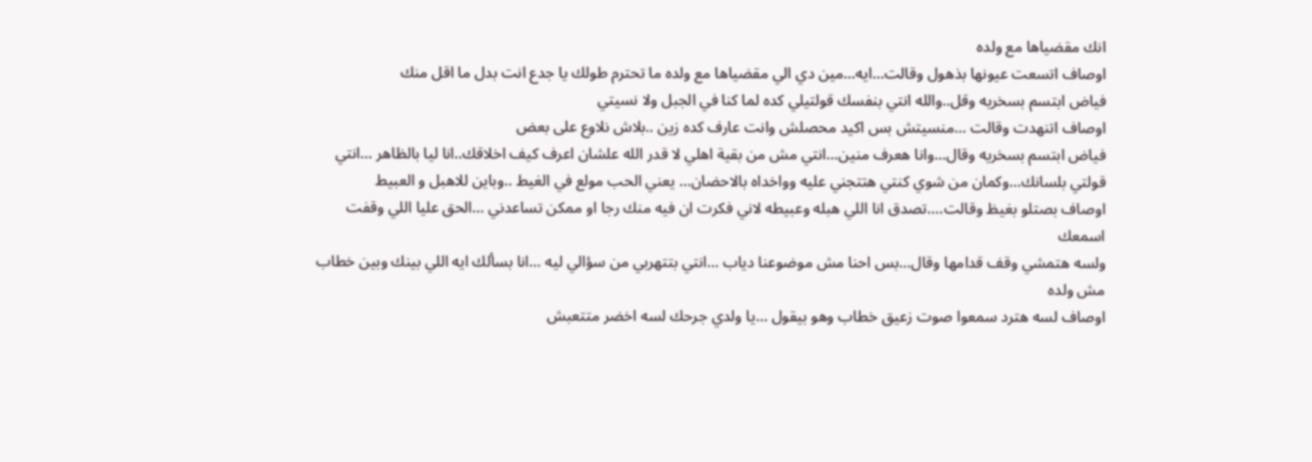انك مقضياها مع ولده
اوصاف اتسعت عيونها بذهول وقالت...ايه...مين دي الي مقضياها مع ولده ما تحترم طولك يا جدع انت بدل ما اقل منك
فياض ابتسم بسخريه وقل..والله انتي بنفسك قولتيلي كده لما كنا في الجبل ولا نسيتي
اوصاف اتنهدت وقالت ...منسيتش بس اكيد محصلش وانت عارف كده زين ..بلاش نلاوع على بعض
فياض ابتسم بسخريه وقال...وانا هعرف منين...انتي مش من بقية اهلي لا قدر الله علشان اعرف كيف اخلاقك..انا ليا بالظاهر ...انتي قولتي بلسانك...وكمان من شوي كنتي هتتجني عليه وواخداه بالاحضان... يعني الحب مولع في الغيط ..وباين للاهبل و العبيط
اوصاف بصتلو بغيظ وقالت....تصدق انا اللي هبله وعبيطه لاني فكرت ان فيه منك رجا او ممكن تساعدني ...الحق عليا اللي وقفت اسمعك
ولسه هتمشي وقف قدامها وقال...بس احنا مش موضوعنا دياب ...انتي بتتهربي من سؤالي ليه ...انا بسألك ايه اللي بينك وبين خطاب مش ولده
اوصاف لسه هترد سمعوا صوت زعيق خطاب وهو بيقول ...يا ولدي جرحك لسه اخضر متتعبش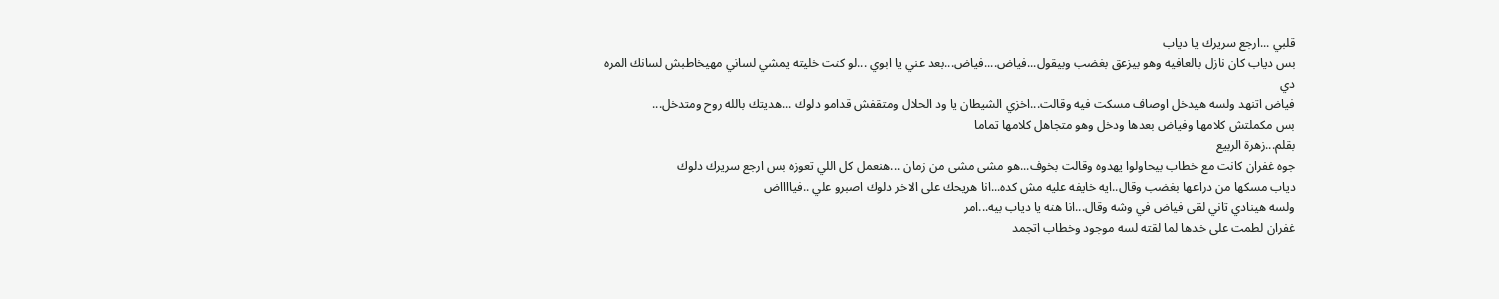قلبي ...ارجع سريرك يا دياب
بس دياب كان نازل بالعافيه وهو بيزعق بغضب وبيقول...فياض....فياض...بعد عني يا ابوي ...لو كنت خليته يمشي لساني مهيخاطبش لسانك المره دي
فياض اتنهد ولسه هيدخل اوصاف مسكت فيه وقالت...اخزي الشيطان يا ود الحلال ومتقفش قدامو دلوك ...هديتك بالله روح ومتدخل...
بس مكملتش كلامها وفياض بعدها ودخل وهو متجاهل كلامها تماما
بقلم...زهرة الربيع
جوه غفران كانت مع خطاب بيحاولوا يهدوه وقالت بخوف...هو مشى مشى من زمان ...هنعمل كل اللي تعوزه بس ارجع سريرك دلوك
دياب مسكها من دراعها بغضب وقال..ايه خايفه عليه مش كده...انا هريحك على الاخر دلوك اصبرو علي ..فيااااض
ولسه هينادي تاني لقى فياض في وشه وقال...انا هنه يا دياب بيه...امر
غفران لطمت على خدها لما لقته لسه موجود وخطاب اتجمد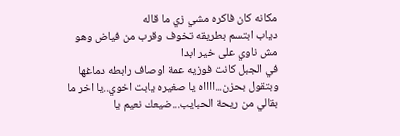مكانه كان فاكره مشي زي ما قاله
دياب ابتسم بطريقه تخوف وقرب من فياض وهو مش ناوي على خير ابدا
في الجبل كانت فوزيه عمة اوصاف رابطه دماغها وبتقول بحزن...ااااه يا صغيره يابت اخوي..يا اخر ما بقالي من ريحة الحبايب...ضيعك نعيم يا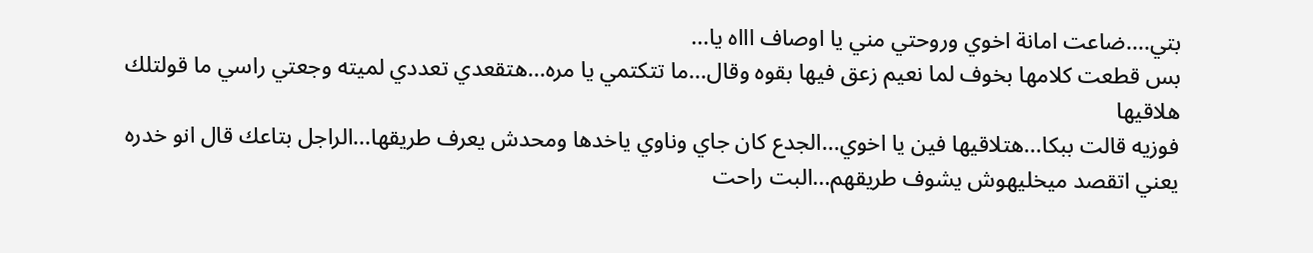بتي....ضاعت امانة اخوي وروحتي مني يا اوصاف اااه يا...
بس قطعت كلامها بخوف لما نعيم زعق فيها بقوه وقال...ما تتكتمي يا مره...هتقعدي تعددي لميته وجعتي راسي ما قولتلك هلاقيها
فوزيه قالت ببكا...هتلاقيها فين يا اخوي...الجدع كان جاي وناوي ياخدها ومحدش يعرف طريقها...الراجل بتاعك قال انو خدره يعني اتقصد ميخليهوش يشوف طريقهم...البت راحت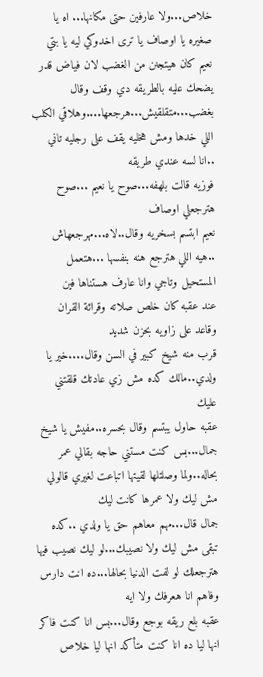خلاص...ولا عارفين حتى مكانها... اه يا صغيره يا اوصاف يا ترى اخدوكي ليه يا بتي
نعيم كان هيتجنن من الغضب لان فياض قدر يضحك عليه بالطريقه دي وقف وقال بغضب...متقلقيش...هرجعها....وهلاقي الكلب اللي خدها ومش هخليه يقف على رجليه تاني ..انا لسه عندي طريقه
فوزيه قالت بلهفه...صوح يا نعيم ...صوح هترجعلي اوصاف
نعيم ابتسم بسخريه وقال..لاه...مهرجعهاش ..هيه اللي هترجع هنه بنفسها ...هتعمل المستحيل وتاجي وانا عارف هستناها فين
عند عقبه كان خلص صلاته وقرائة القران وقاعد على زاويه بحزن شديد
قرب منه شيخ كبير في السن وقال....خير يا ولدي..مالك كده مش زي عادتك قلقتني عليك
عقبه حاول يبتسم وقال بحسره..مفيش يا شيخ جمال...بس كنت مستني حاجه بقالي عمر بحاله..ولما وصلتلها لقيتها اتباعت لغيري قالولي مش ليك ولا عمرها كانت ليك
جمال قال...مهم معاهم حق يا ولدي ..كده تبقى مش ليك ولا نصيبك...لو ليك نصيب فيها هترجعلك لو لفت الدنيا بحالها...ده انت دارس وفاهم انا هعرفك ولا ايه
عقبه بلع ريقه بوجع وقال...بس انا كنت فاكر انها ليا ده انا كنت متأكد انها ليا خلاص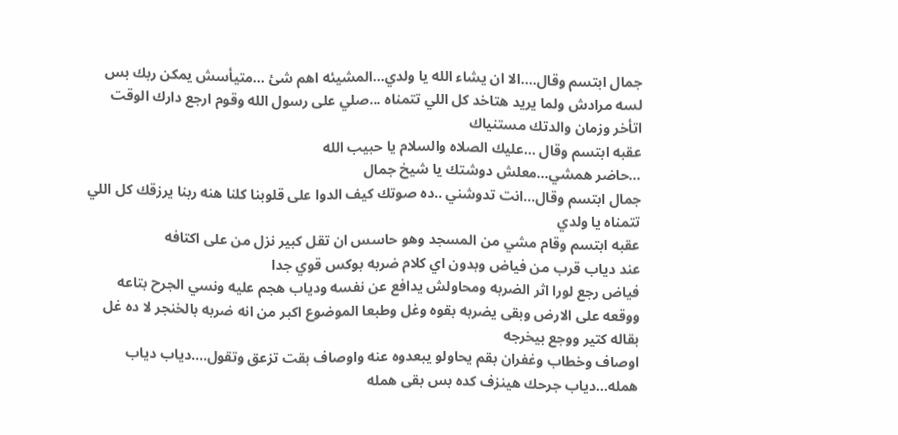جمال ابتسم وقال....الا ان يشاء الله يا ولدي...المشيئه اهم شئ ...متيأسش يمكن ربك بس لسه مرادش ولما يريد هتاخد كل اللي تتمناه ...صلي على رسول الله وقوم ارجع دارك الوقت اتأخر وزمان والدتك مستنياك
عقبه ابتسم وقال ...عليك الصلاه والسلام يا حبيب الله
...حاضر همشي...معلش دوشتك يا شيخ جمال
جمال ابتسم وقال...انت تدوشني ..ده صوتك كيف الدوا على قلوبنا كلنا هنه ربنا يرزقك كل اللي تتمناه يا ولدي
عقبه ابتسم وقام مشي من المسجد وهو حاسس ان تقل كبير نزل من على اكتافه
عند دياب قرب من فياض وبدون اي كلام ضربه بوكس قوي جدا
فياض رجع لورا اثر الضربه ومحاولش يدافع عن نفسه ودياب هجم عليه ونسي الجرح بتاعه ووقعه على الارض وبقى يضربه بقوه وغل وطبعا الموضوع اكبر من انه ضربه بالخنجر لا ده غل بقاله كتير ووجع بيخرجه
اوصاف وخطاب وغفران بقم يحاولو يبعدوه عنه واوصاف بقت تزعق وتقول....دياب دياب همله...دياب جرحك هينزف كده بس بقى همله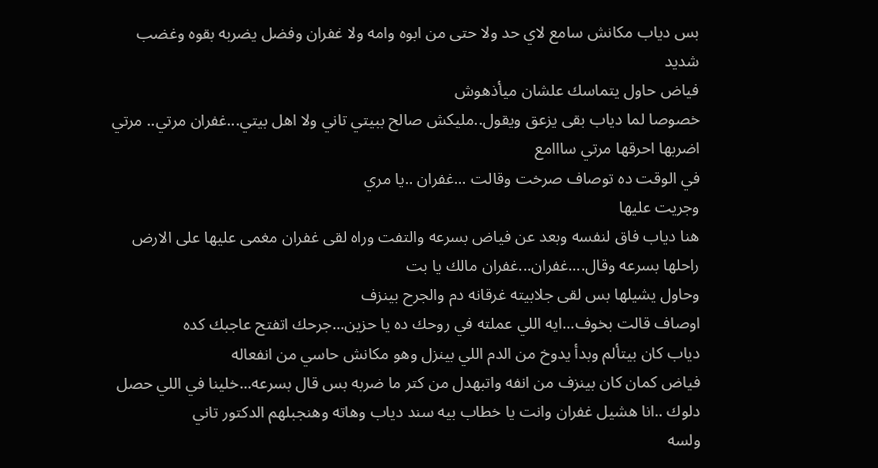بس دياب مكانش سامع لاي حد ولا حتى من ابوه وامه ولا غفران وفضل يضربه بقوه وغضب شديد
فياض حاول يتماسك علشان ميأذهوش
خصوصا لما دياب بقى يزعق ويقول..مليكش صالح ببيتي تاني ولا اهل بيتي...غفران مرتي.. مرتي اضربها احرقها مرتي سااامع
في الوقت ده توصاف صرخت وقالت ...غفران ..يا مري
وجريت عليها
هنا دياب فاق لنفسه وبعد عن فياض بسرعه والتفت وراه لقى غفران مغمى عليها على الارض
راحلها بسرعه وقال....غفران...غفران مالك يا بت
وحاول يشيلها بس لقى جلابيته غرقانه دم والجرح بينزف
اوصاف قالت بخوف...ايه اللي عملته في روحك ده يا حزين...جرحك اتفتح عاجبك كده
دياب كان بيتألم وبدأ يدوخ من الدم اللي بينزل وهو مكانش حاسي من انفعاله
فياض كمان كان بينزف من انفه واتبهدل من كتر ما ضربه بس قال بسرعه...خلينا في اللي حصل دلوك ..انا هشيل غفران وانت يا خطاب بيه سند دياب وهاته وهنجبلهم الدكتور تاني
ولسه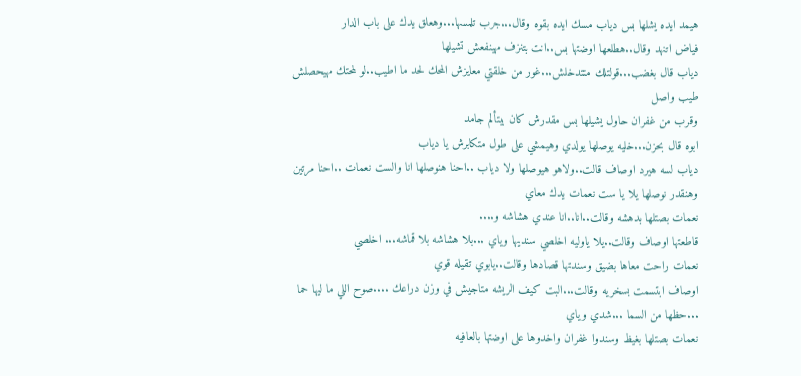هيمد ايده يشلها بس دياب مسك ايده بقوه وقال...جرب تلمسها...وهعلق يدك على باب الدار
فياض اتنهد وقال..هطلعها اوضتها بس..انت بتنزف مهينفعش تشيلها
دياب قال بغضب...قولتلك متتدخلش...غور من خلقتي معايزش المحك لحد ما اطيب..لو لمحتك مهيحصلش طيب واصل
وقرب من غفران حاول يشيلها بس مقدرش كان بيتألم جامد
ابوه قال بحزن...خليه يوصلها يولدي وهيمشي على طول متكابرش يا دياب
دياب لسه هيرد اوصاف قالت..ولاهو هيوصلها ولا دياب ..احنا هنوصلها انا والست نعمات ..احنا مرتين وهنقدر نوصلها يلا يا ست نعمات يدك معاي
نعمات بصتلها بدهشه وقالت..انا..انا عندي هشاشه و....
قاطعتها اوصاف وقالت..يلا ياوليه اخلصي سنديها وياي ...بلا هشاشه بلا قماشه... اخلصي
نعمات راحت معاها بضيق وسندتها قصادها وقالت..يابوي تقيله قوي
اوصاف ابتسمت بسخريه وقالت...البت كيف الريشه متاجيش في وزن دراعك ....صوح اللي ما ليها حما ...حظها من السما ...شدي وياي
نعمات بصتلها بغيظ وسندوا غفران واخدوها على اوضتها بالعافيه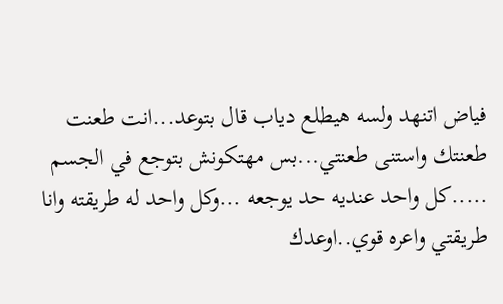فياض اتنهد ولسه هيطلع دياب قال بتوعد...انت طعنت طعنتك واستنى طعنتي...بس مهتكونش بتوجع في الجسم .....كل واحد عنديه حد يوجعه ...وكل واحد له طريقته وانا طريقتي واعره قوي..اوعدك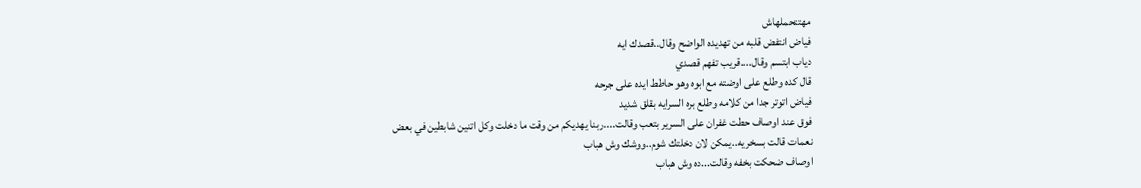مهتتحملهاش
فياض انتفض قلبه من تهديده الواضح وقال..قصدك ايه
دياب ابتسم وقال....قريب تفهم قصدي
قال كده وطلع على اوضته مع ابوه وهو حاطط ايده على جرحه
فياض اتوتر جدا من كلامه وطلع بره السرايه بقلق شديد
فوق عند اوصاف حطت غفران على السرير بتعب وقالت....ربنا يهديكم من وقت ما دخلت وكل اتنين شابطين في بعض
نعمات قالت بسخريه..يمكن لان دخلتك شوم..ووشك وش هباب
اوصاف ضحكت بخفه وقالت...ده وش هباب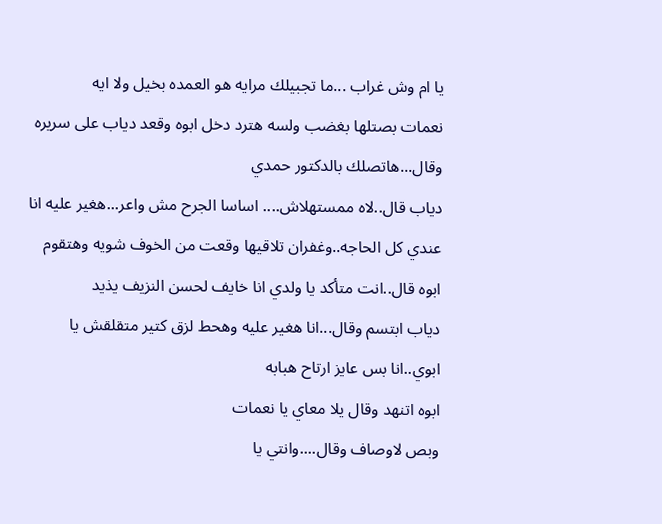يا ام وش غراب ...ما تجبيلك مرايه هو العمده بخيل ولا ايه
نعمات بصتلها بغضب ولسه هترد دخل ابوه وقعد دياب على سريره وقال...هاتصلك بالدكتور حمدي
دياب قال..لاه ممستهلاش.... اساسا الجرح مش واعر...هغير عليه انا عندي كل الحاجه..وغفران تلاقيها وقعت من الخوف شويه وهتقوم
ابوه قال..انت متأكد يا ولدي انا خايف لحسن النزيف يذيد
دياب ابتسم وقال...انا هغير عليه وهحط لزق كتير متقلقش يا ابوي..انا بس عايز ارتاح هبابه
ابوه اتنهد وقال يلا معاي يا نعمات
وبص لاوصاف وقال....وانتي يا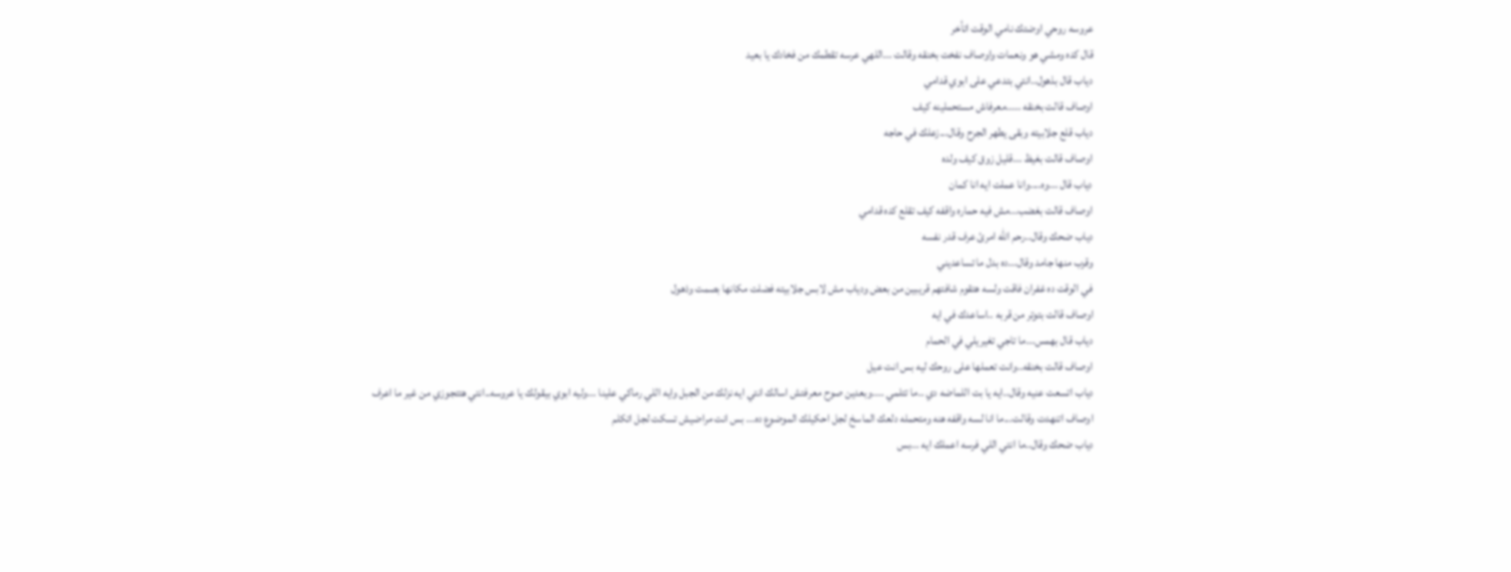عروسه روحي اوضتك نامي الوقت اتأخر
قال كده ومشي هو ونعمات واوصاف نفخت بخنقه وقالت ...اللهي عرسه تقطمك من فخادك يا بعيد
دياب قال بذهول..انتي بتدعي على ابوي قدامي
اوصاف قالت بخنقه .....معرفاش مستحملينه كيف
دياب قلع جلابيته وبقى يطهر الجرح وقال...زعلك في حاجه
اوصاف قالت بغيظ ...قليل زوق كيف ولده
دياب قال ...وه....وانا عملت ايه انا كمان
اوصاف قالت بغضب...مش فيه حماره واقفه كيف تقلع كده قدامي
دياب ضحك وقال..رحم الله امرئ عرف قدر نفسه
وقرب منها جامد وقال...ده بدل ما تساعديني
في الوقت ده غفران فاقت ولسه هتقوم شافتهم قريبين من بعض ودياب مش لابس جلابيته فضلت مكانها بصمت وذهول
اوصاف قالت بتوتر من قربه ..اساعدك في ايه
دياب قال بهمس...ما تاجي تغيريلي في الحمام
اوصاف قالت بخنقه..وانت تعملها على روحك ليه بس انت عيل
دياب اتسعت عنيه وقال..ايه يا بت اللماضه دي ..ما تتلمي ....وبعدين صوح معرفتش اسالك انتي ايه نزلك من الجبل وايه اللي رماكي علينا ...وليه ابوي بيقولك يا عروسه..انتي هتتجوزي من غير ما اعرف
اوصاف اتنهدت وقالت...ما انا لسه واقفه هنه ومتحمله دلعك الماسخ لجل احكيلك الموضوع ده... بس انت مراضيش تسكت لجل اتكلم
دياب ضحك وقال..ما انتي اللي فرسه اعملك ايه ...بس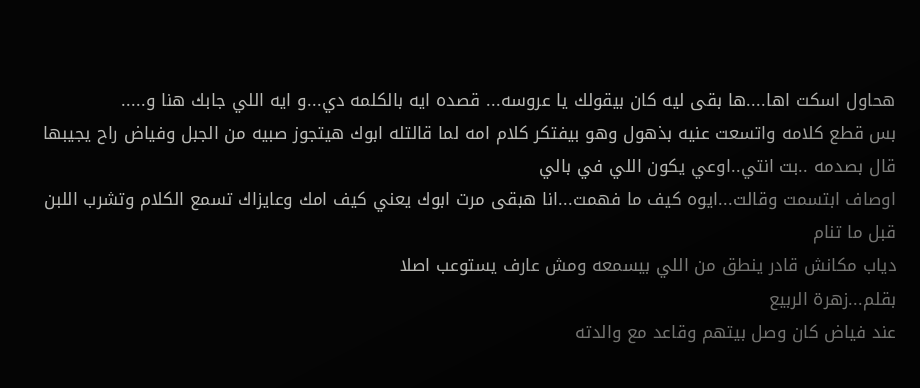هحاول اسكت اها....ها بقى ليه كان بيقولك يا عروسه... قصده ايه بالكلمه دي...و ايه اللي جابك هنا و.....
بس قطع كلامه واتسعت عنيه بذهول وهو بيفتكر كلام امه لما قالتله ابوك هيتجوز صبيه من الجبل وفياض راح يجيبها قال بصدمه ..بت انتي..اوعي يكون اللي في بالي
اوصاف ابتسمت وقالت...ايوه كيف ما فهمت...انا هبقى مرت ابوك يعني كيف امك وعايزاك تسمع الكلام وتشرب اللبن قبل ما تنام
دياب مكانش قادر ينطق من اللي بيسمعه ومش عارف يستوعب اصلا
بقلم...زهرة الربيع
عند فياض كان وصل بيتهم وقاعد مع والدته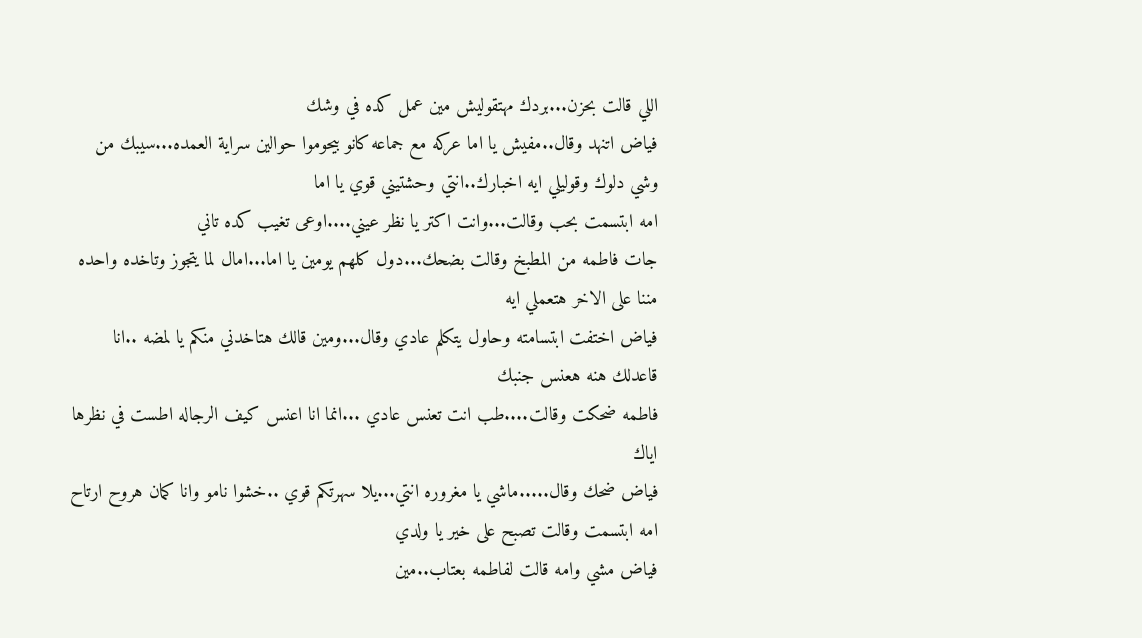اللي قالت بحزن...بردك مهتقوليش مين عمل كده في وشك
فياض اتنهد وقال..مفيش يا اما عركه مع جماعه كانو بيحوموا حوالين سراية العمده...سيبك من وشي دلوك وقوليلي ايه اخبارك..انتي وحشتيني قوي يا اما
امه ابتسمت بحب وقالت...وانت اكتر يا نظر عيني....اوعى تغيب كده تاني
جات فاطمه من المطبخ وقالت بضحك...دول كلهم يومين يا اما...امال لما يتجوز وتاخده واحده مننا على الاخر هتعملي ايه
فياض اختفت ابتسامته وحاول يتكلم عادي وقال...ومين قالك هتاخدني منكم يا لمضه ..انا قاعدلك هنه هعنس جنبك
فاطمه ضحكت وقالت....طب انت تعنس عادي ...انما انا اعنس كيف الرجاله اطست في نظرها اياك
فياض ضحك وقال.....ماشي يا مغروره انتي...يلا سهرتكم قوي ..خشوا نامو وانا كمان هروح ارتاح
امه ابتسمت وقالت تصبح على خير يا ولدي
فياض مشي وامه قالت لفاطمه بعتاب..مين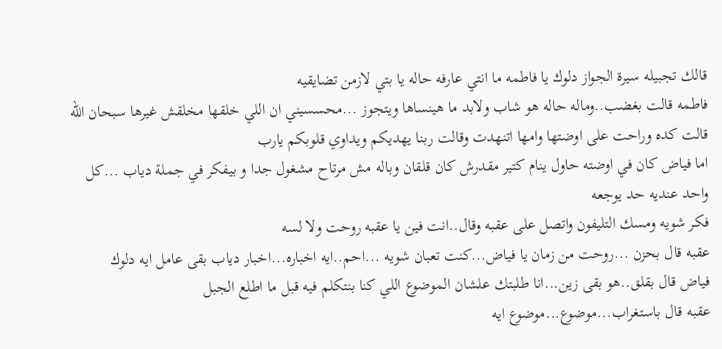قالك تجبيله سيرة الجواز دلوك يا فاطمه ما انتي عارفه حاله يا بتي لازمن تضايقيه
فاطمه قالت بغضب..وماله حاله هو شاب ولابد ما هينساها ويتجوز ...محسسيني ان اللي خلقها مخلقش غيرها سبحان الله
قالت كده وراحت على اوضتها وامها اتنهدت وقالت ربنا يهديكم ويداوي قلوبكم يارب
اما فياض كان في اوضته حاول ينام كتير مقدرش كان قلقان وباله مش مرتاح مشغول جدا و بيفكر في جملة دياب ...كل واحد عنديه حد يوجعه
فكر شويه ومسك التليفون واتصل على عقبه وقال..انت فين يا عقبه روحت ولا لسه
عقبه قال بحزن ...روحت من زمان يا فياض...كنت تعبان شويه ...احم..ايه اخباره...اخبار دياب بقى عامل ايه دلوك
فياض قال بقلق..هو بقى زين...انا طلبتك علشان الموضوع اللي كنا بنتكلم فيه قبل ما اطلع الجبل
عقبه قال باستغراب...موضوع...موضوع ايه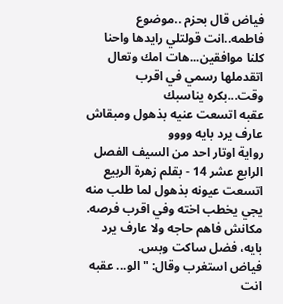فياض قال بحزم ..موضوع فاطمه..انت قولتلي رايدها واحنا كلنا موافقين...هات امك وتعال اتقدملها رسمي في اقرب وقت...بكره يناسبك
عقبه اتسعت عنيه بذهول ومبقاش عارف يرد بايه وووو
رواية اوتار احد من السيف الفصل الرابع عشر 14 - بقلم زهرة الربيع
اتسعت عيونه بذهول لما طلب منه يجي يخطب اخته وفي اقرب فرصه. مكانش فاهم حاجه ولا عارف يرد بايه، فضل ساكت وبس.
فياض استغرب وقال: "الو... عقبه انت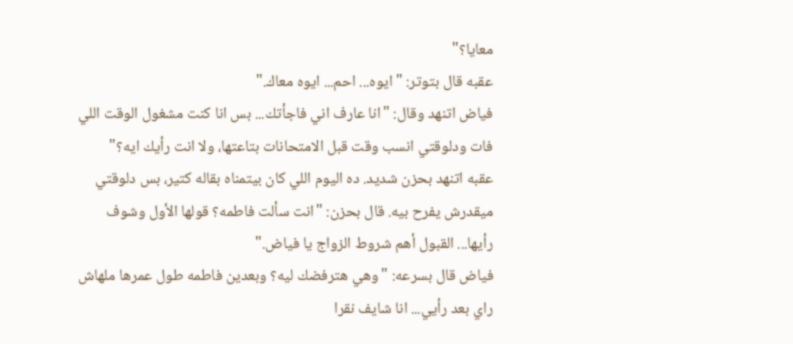معايا؟"
عقبه قال بتوتر: "ايوه... احم... ايوه معاك."
فياض اتنهد وقال: "انا عارف اني فاجأتك... بس انا كنت مشغول الوقت اللي فات ودلوقتي انسب وقت قبل الامتحانات بتاعتها، ولا انت رأيك ايه؟"
عقبه اتنهد بحزن شديد. ده اليوم اللي كان بيتمناه بقاله كتير، بس دلوقتي ميقدرش يفرح بيه. قال بحزن: "انت سألت فاطمه؟ قولها الأول وشوف رأيها... القبول أهم شروط الزواج يا فياض."
فياض قال بسرعه: "وهي هترفضك ليه؟ وبعدين فاطمه طول عمرها ملهاش راي بعد رأيي... انا شايف نقرا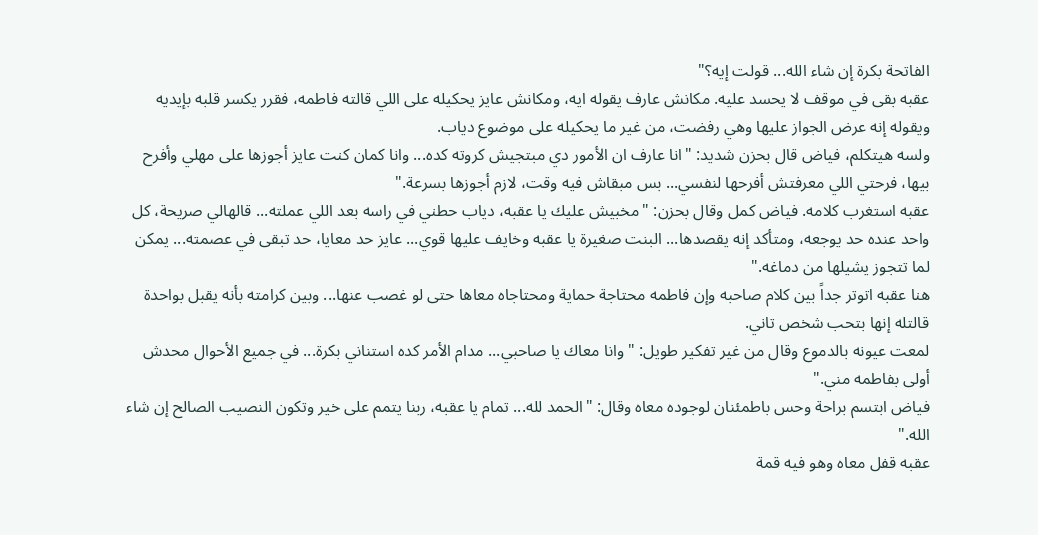الفاتحة بكرة إن شاء الله... قولت إيه؟"
عقبه بقى في موقف لا يحسد عليه. مكانش عارف يقوله ايه، ومكانش عايز يحكيله على اللي قالته فاطمه، فقرر يكسر قلبه بإيديه ويقوله إنه عرض الجواز عليها وهي رفضت، من غير ما يحكيله على موضوع دياب.
ولسه هيتكلم، فياض قال بحزن شديد: "انا عارف ان الأمور دي مبتجيش كروته كده... وانا كمان كنت عايز أجوزها على مهلي وأفرح بيها، فرحتي اللي معرفتش أفرحها لنفسي... بس مبقاش فيه وقت، لازم أجوزها بسرعة."
عقبه استغرب كلامه. فياض كمل وقال بحزن: "مخبيش عليك يا عقبه، دياب حطني في راسه بعد اللي عملته... قالهالي صريحة، كل واحد عنده حد يوجعه، ومتأكد إنه يقصدها... البنت صغيرة يا عقبه وخايف عليها قوي... عايز حد معايا، حد تبقى في عصمته... يمكن لما تتجوز يشيلها من دماغه."
هنا عقبه اتوتر جداً بين كلام صاحبه وإن فاطمه محتاجة حماية ومحتاجاه معاها حتى لو غصب عنها... وبين كرامته بأنه يقبل بواحدة قالتله إنها بتحب شخص تاني.
لمعت عيونه بالدموع وقال من غير تفكير طويل: "وانا معاك يا صاحبي... مدام الأمر كده استناني بكرة... في جميع الأحوال محدش أولى بفاطمه مني."
فياض ابتسم براحة وحس باطمئنان لوجوده معاه وقال: "الحمد لله... تمام يا عقبه، ربنا يتمم على خير وتكون النصيب الصالح إن شاء الله."
عقبه قفل معاه وهو فيه قمة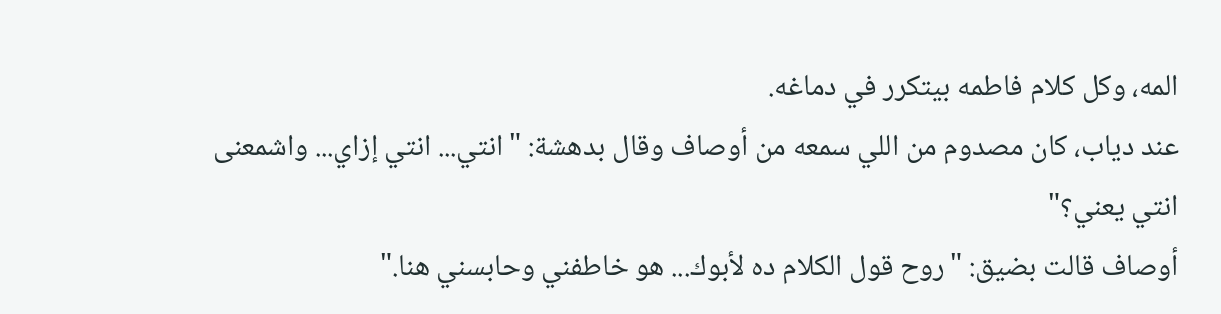المه، وكل كلام فاطمه بيتكرر في دماغه.
عند دياب، كان مصدوم من اللي سمعه من أوصاف وقال بدهشة: "انتي... انتي إزاي... واشمعنى انتي يعني؟"
أوصاف قالت بضيق: "روح قول الكلام ده لأبوك... هو خاطفني وحابسني هنا."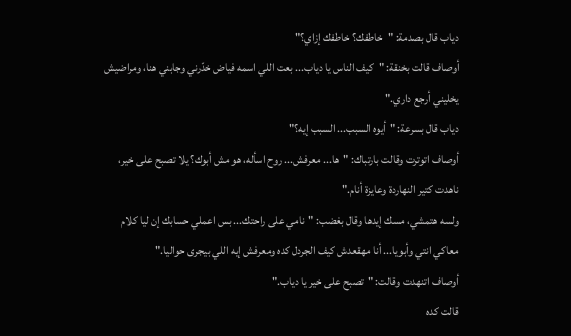دياب قال بصدمة: "خاطفك؟ خاطفك إزاي؟"
أوصاف قالت بخنقة: "كيف الناس يا دياب... بعت اللي اسمه فياض خدّرني وجابني هنا، ومراضيش يخليني أرجع داري."
دياب قال بسرعة: "أيوه السبب... السبب إيه؟"
أوصاف اتوترت وقالت بارتباك: "ها... معرفش... روح اسأله، هو مش أبوك؟ يلا تصبح على خير، ناهدت كتير النهاردة وعايزة أنام."
ولسه هتمشي، مسك إيدها وقال بغضب: "نامي على راحتك... بس اعملي حسابك إن ليا كلام معاكي انتي وأبويا... أنا مهقعدش كيف الجردل كده ومعرفش إيه اللي بيجرى حواليا."
أوصاف اتنهدت وقالت: "تصبح على خير يا دياب."
قالت كده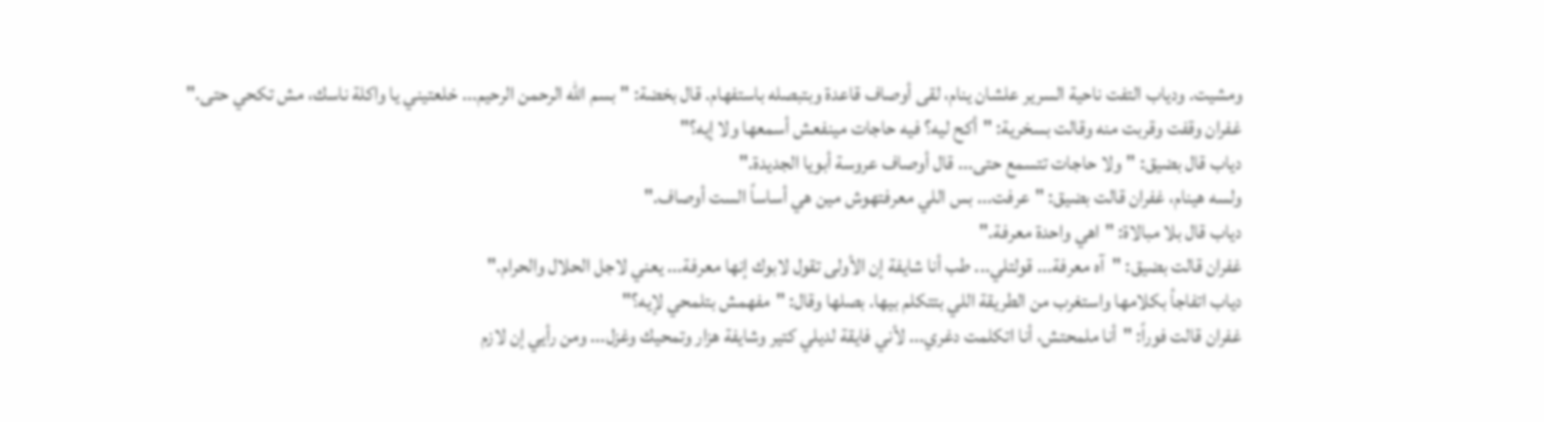ومشيت. ودياب التفت ناحية السرير علشان ينام، لقى أوصاف قاعدة وبتبصله باستفهام. قال بخضة: "بسم الله الرحمن الرحيم... خلعتيني يا واكلة ناسك، مش تكحي حتى."
غفران وقفت وقربت منه وقالت بسخرية: "أكح ليه؟ فيه حاجات مينفعش أسمعها ولا إيه؟"
دياب قال بضيق: "ولا حاجات تتسمع حتى... قال أوصاف عروسة أبويا الجديدة."
ولسه هينام، غفران قالت بضيق: "عرفت... بس اللي معرفتهوش مين هي أساساً الست أوصاف."
دياب قال بلا مبالاة: "اهي واحدة معرفة."
غفران قالت بضيق: "آه معرفة... قولتلي... طب أنا شايفة إن الأولى تقول لابوك إنها معرفة... يعني لاجل الحلال والحرام."
دياب اتفاجأ بكلامها واستغرب من الطريقة اللي بتتكلم بيها. بصلها وقال: "مفهمش بتلمحي لإيه؟"
غفران قالت فوراً: "أنا ملمحتش، أنا اتكلمت دغري... لأني فايقة لديلي كتير وشايفة هزار وتمحيك وغزل... ومن رأيي إن لازم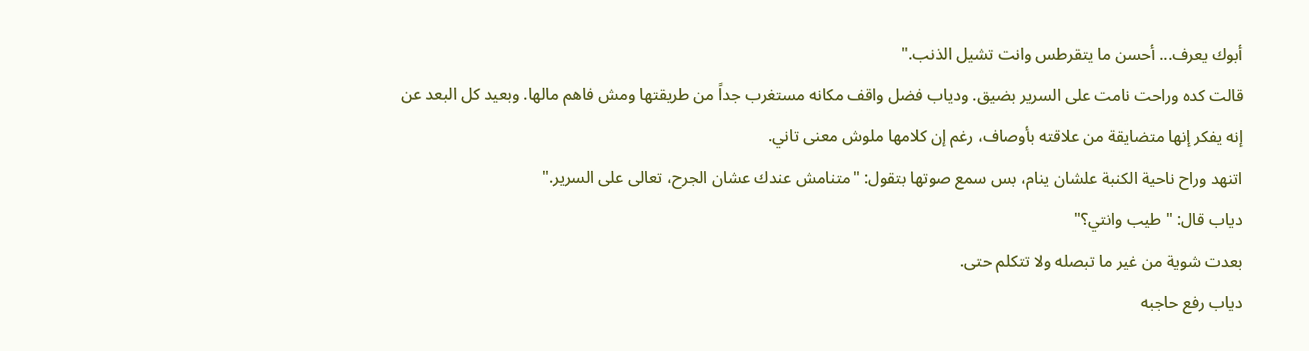أبوك يعرف... أحسن ما يتقرطس وانت تشيل الذنب."
قالت كده وراحت نامت على السرير بضيق. ودياب فضل واقف مكانه مستغرب جداً من طريقتها ومش فاهم مالها. وبعيد كل البعد عن إنه يفكر إنها متضايقة من علاقته بأوصاف، رغم إن كلامها ملوش معنى تاني.
اتنهد وراح ناحية الكنبة علشان ينام، بس سمع صوتها بتقول: "متنامش عندك عشان الجرح، تعالى على السرير."
دياب قال: "طيب وانتي؟"
بعدت شوية من غير ما تبصله ولا تتكلم حتى.
دياب رفع حاجبه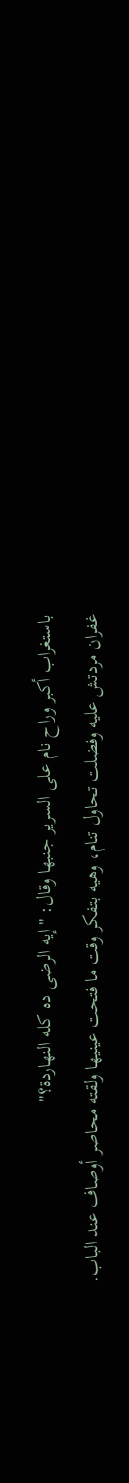باستغراب أكبر وراح نام على السرير جنبها وقال: "إيه الرضى ده كله النهاردة؟"
غفران مردتش عليه وفضلت تحاول تنام، وهيه بتفكر وقت ما فتحت عينيها ولقته محاصر أوصاف عند الباب.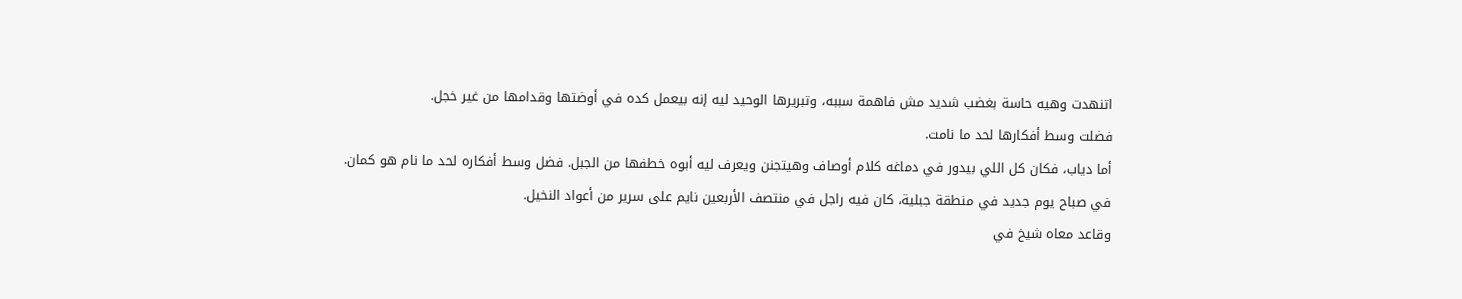اتنهدت وهيه حاسة بغضب شديد مش فاهمة سببه، وتبريرها الوحيد ليه إنه بيعمل كده في أوضتها وقدامها من غير خجل.
فضلت وسط أفكارها لحد ما نامت.
أما دياب، فكان كل اللي بيدور في دماغه كلام أوصاف وهيتجنن ويعرف ليه أبوه خطفها من الجبل. فضل وسط أفكاره لحد ما نام هو كمان.
في صباح يوم جديد في منطقة جبلية، كان فيه راجل في منتصف الأربعين نايم على سرير من أعواد النخيل.
وقاعد معاه شيخ في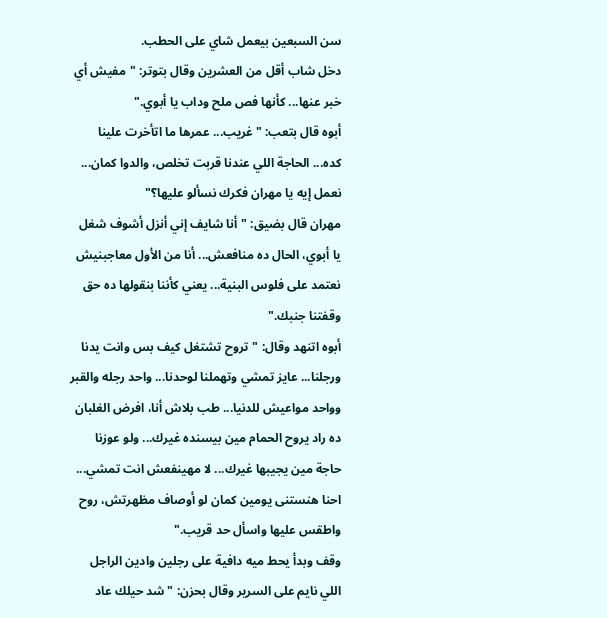سن السبعين بيعمل شاي على الحطب.
دخل شاب أقل من العشرين وقال بتوتر: "مفيش أي خبر عنها... كأنها فص ملح وداب يا أبوي."
أبوه قال بتعب: "غريب... عمرها ما اتأخرت علينا كده... الحاجة اللي عندنا قربت تخلص، والدوا كمان... نعمل إيه يا مهران فكرك نسألو عليها؟"
مهران قال بضيق: "أنا شايف إني أنزل أشوف شغل يا أبوي، الحال ده منافعش... أنا من الأول معاجبنيش نعتمد على فلوس البنية... يعني كأننا بنقولها ده حق وقفتنا جنبك."
أبوه اتنهد وقال: "تروح تشتغل كيف بس وانت يدنا ورجلنا... عايز تمشي وتهملنا لوحدنا... واحد رجله والقبر وواحد مواعيش للدنيا... طب بلاش أنا، افرض الغلبان ده راد يروح الحمام مين بيسنده غيرك... ولو عوزنا حاجة مين يجيبها غيرك... لا مهينفعش انت تمشي... احنا هنستنى يومين كمان لو أوصاف مظهرتش، روح واطقس عليها واسأل حد قريب."
وقف وبدأ يحط ميه دافية على رجلين وادين الراجل اللي نايم على السرير وقال بحزن: "شد حيلك عاد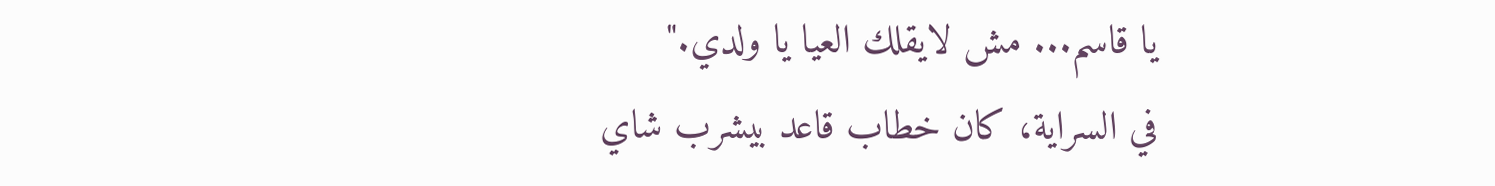يا قاسم... مش لايقلك العيا يا ولدي."
في السراية، كان خطاب قاعد بيشرب شاي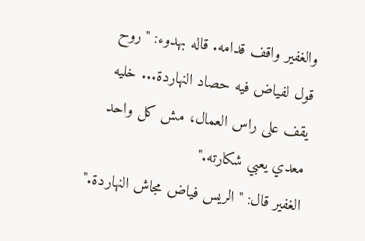والغفير واقف قدامه. قاله بهدوء: "روح قول لفياض فيه حصاد النهاردة... خليه يقف على راس العمال، مش كل واحد معدي يعبي شكارته."
الغفير قال: "الريس فياض مجاش النهاردة."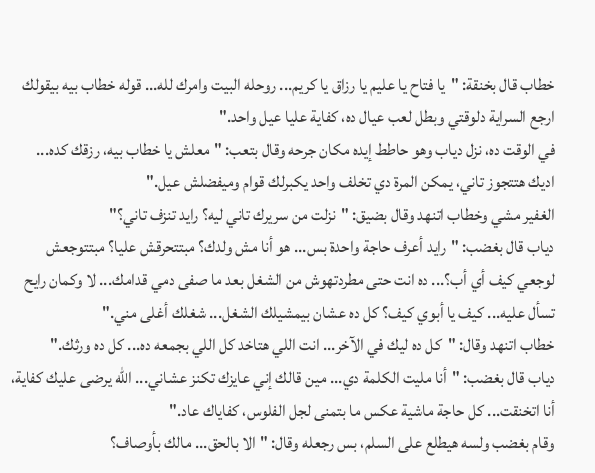خطاب قال بخنقة: "يا فتاح يا عليم يا رزاق يا كريم... روحله البيت وامرك لله... قوله خطاب بيه بيقولك ارجع السراية دلوقتي وبطل لعب عيال ده، كفاية عليا عيل واحد."
في الوقت ده، نزل دياب وهو حاطط إيده مكان جرحه وقال بتعب: "معلش يا خطاب بيه، رزقك كده... اديك هتتجوز تاني، يمكن المرة دي تخلف واحد يكبرلك قوام وميفضلش عيل."
الغفير مشي وخطاب اتنهد وقال بضيق: "نزلت من سريرك تاني ليه؟ رايد تنزف تاني؟"
دياب قال بغضب: "رايد أعرف حاجة واحدة بس... هو أنا مش ولدك؟ مبتتحرقش عليا؟ مبتتوجعش لوجعي كيف أي أب؟... ده انت حتى مطردتهوش من الشغل بعد ما صفى دمي قدامك... لا وكمان رايح تسأل عليه... كيف يا أبوي كيف؟ كل ده عشان بيمشيلك الشغل... شغلك أغلى مني."
خطاب اتنهد وقال: "كل ده ليك في الآخر... انت اللي هتاخد كل اللي بجمعه ده... كل ده ورثك."
دياب قال بغضب: "أنا مليت الكلمة دي... مين قالك إني عايزك تكنز عشاني... الله يرضى عليك كفاية، أنا اتخنقت... كل حاجة ماشية عكس ما بتمنى لجل الفلوس، كفاياك عاد."
وقام بغضب ولسه هيطلع على السلم، بس رجعله وقال: "الا بالحق... مالك بأوصاف؟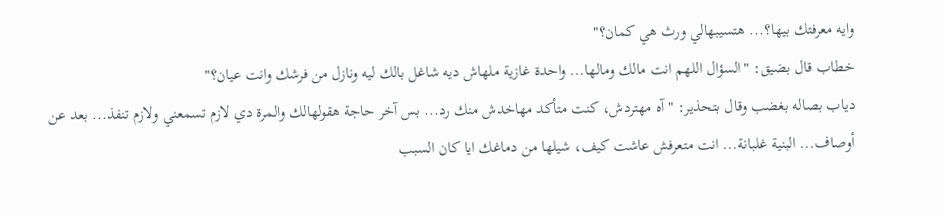وايه معرفتك بيها؟... هتسيبهالي ورث هي كمان؟"
خطاب قال بضيق: "السؤال اللهم انت مالك ومالها... واحدة غازية ملهاش ديه شاغل بالك ليه ونازل من فرشك وانت عيان؟"
دياب بصاله بغضب وقال بتحذير: "آه مهتردش، كنت متأكد مهاخدش منك رد... بس آخر حاجة هقولهالك والمرة دي لازم تسمعني ولازم تنفذ... بعد عن أوصاف... البنية غلبانة... انت متعرفش عاشت كيف، شيلها من دماغك ايا كان السبب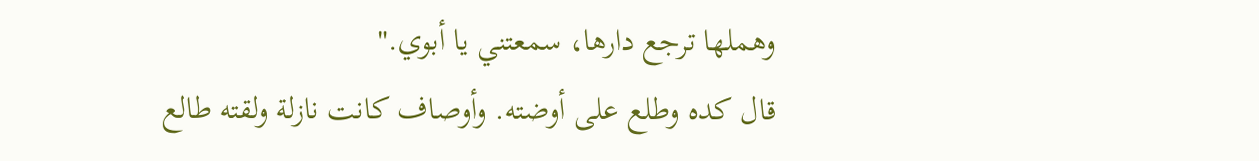وهملها ترجع دارها، سمعتني يا أبوي."
قال كده وطلع على أوضته. وأوصاف كانت نازلة ولقته طالع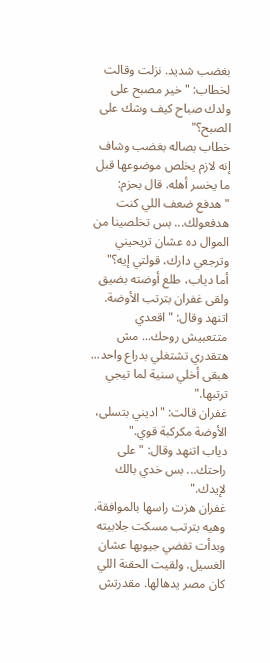بغضب شديد. نزلت وقالت لخطاب: "خير مصبح على ولدك صباح كيف وشك على الصبح؟"
خطاب بصاله بغضب وشاف إنه لازم يخلص موضوعها قبل ما يخسر أهله. قال بحزم: "هدفع ضعف اللي كنت هدفعولك... بس تخلصينا من الموال ده عشان تريحيني وترجعي دارك، قولتي إيه؟"
أما دياب، طلع أوضته بضيق ولقى غفران بترتب الأوضة. اتنهد وقال: "اقعدي متتعبيش روحك... مش هتقدري تشتغلي بدراع واحد... هبقى أخلي سنية لما تيجي ترتبها."
غفران قالت: "اديني بتسلى، الأوضة مكركبة قوي."
دياب اتنهد وقال: "على راحتك... بس خدي بالك لإيدك."
غفران هزت راسها بالموافقة. وهيه بترتب مسكت جلابيته وبدأت تفضي جيوبها عشان الغسيل. ولقيت الحقنة اللي كان مصر يدهالها. مقدرتش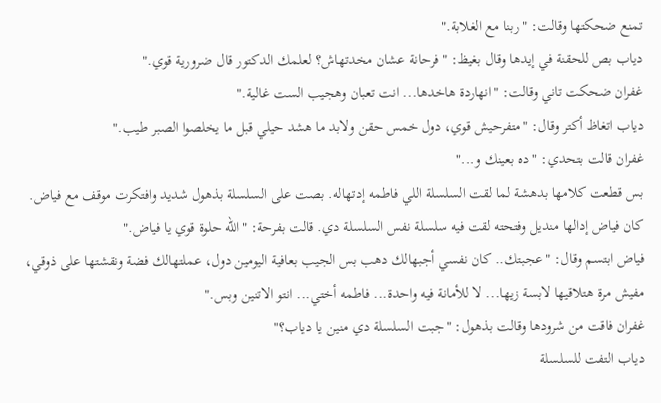تمنع ضحكتها وقالت: "ربنا مع الغلابة."
دياب بص للحقنة في إيدها وقال بغيظ: "فرحانة عشان مخدتهاش؟ لعلمك الدكتور قال ضرورية قوي."
غفران ضحكت تاني وقالت: "انهاردة هاخدها... انت تعبان وهجيب الست غالية."
دياب اتغاظ أكتر وقال: "متفرحيش قوي، دول خمس حقن ولابد ما هشد حيلي قبل ما يخلصوا الصبر طيب."
غفران قالت بتحدي: "ده بعينك و..."
بس قطعت كلامها بدهشة لما لقت السلسلة اللي فاطمه إدتهاله. بصت على السلسلة بذهول شديد وافتكرت موقف مع فياض.
كان فياض إدالها منديل وفتحته لقت فيه سلسلة نفس السلسلة دي. قالت بفرحة: "الله حلوة قوي يا فياض."
فياض ابتسم وقال: "عجبتك.. كان نفسي أجبهالك دهب بس الجيب بعافية اليومين دول، عملتهالك فضة ونقشتها على ذوقي، مفيش مرة هتلاقيها لابسة زيها... لا للأمانة فيه واحدة... فاطمه أختي... انتو الاتنين وبس."
غفران فاقت من شرودها وقالت بذهول: "جبت السلسلة دي منين يا دياب؟"
دياب التفت للسلسلة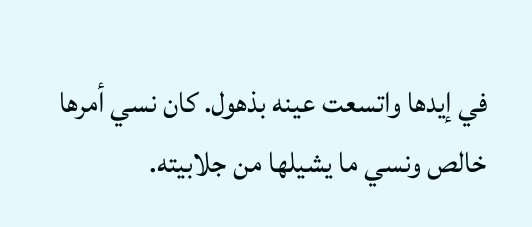في إيدها واتسعت عينه بذهول. كان نسي أمرها خالص ونسي ما يشيلها من جلابيته.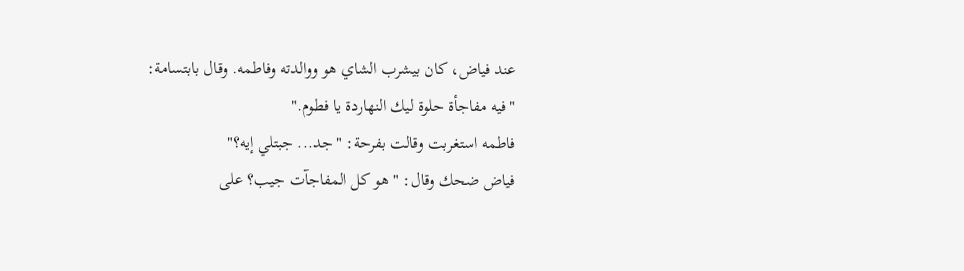عند فياض، كان بيشرب الشاي هو ووالدته وفاطمه. وقال بابتسامة: "فيه مفاجأة حلوة ليك النهاردة يا فطوم."
فاطمه استغربت وقالت بفرحة: "جد... جبتلي إيه؟"
فياض ضحك وقال: "هو كل المفاجآت جيب؟ على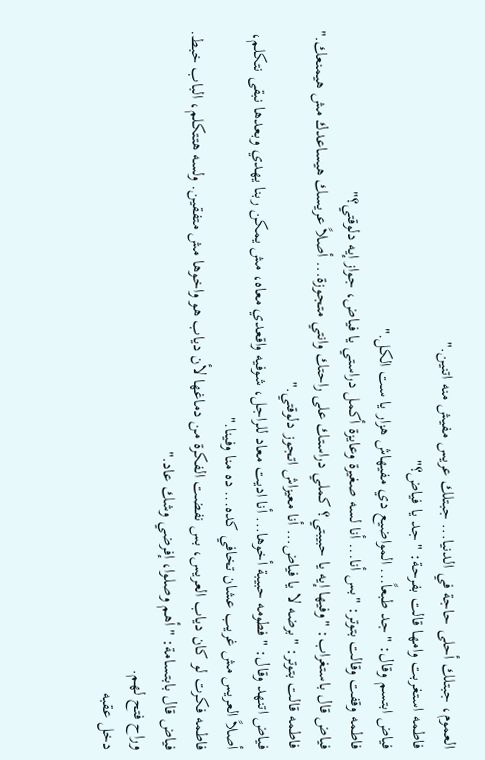العموم، جبتلك أحلى حاجة في الدنيا... جبتلك عريس مفيش منه اتنين."
فاطمه استغربت وامها قالت بفرحة: "جد يا فياض؟"
فياض ابتسم وقال: "جد طبعاً... المواضيع دي مفيهاش هزار يا ست الكل."
فاطمه وقفت وقالت بتوتر: "بس أنا... أنا لسه صغيرة وعايزة أكمل دراستي يا فياض، جواز إيه دلوقتي؟"
فياض قال باستغراب: "وفيها إيه يا حبيبتي؟ كملي دراستك على راحتك وانتي متجوزة... أصلاً عريسك هيساعدك مش هيمنعك."
فاطمه قالت بتوتر: "برضه لا يا فياض... أنا معيزاش اتجوز دلوقتي."
فياض اتنهد وقال: "فطومه حبيبة أخوها... أنا اديت معاد للراجل، شوفيه واقعدي معاه، مش يمكن ربنا يهدي وبعدها نبقى نتكلم، أصلاً العريس مش غريب عشان تخافي كده... ده منا وفينا."
فاطمه فكرت لو كان دياب العريس، بس نفضت الفكرة من دماغها لأن دياب هو واخوها مش متفقين. ولسه هتتكلم، الباب خبط.
فياض قال بابتسامة: "أهم وصلوا، إفرضي وشك عاد."
وراح فتح لهم.
دخل عقبه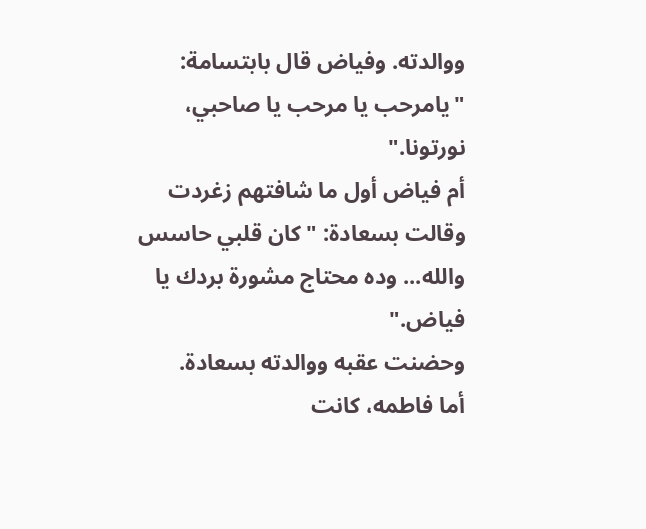ووالدته. وفياض قال بابتسامة: "يامرحب يا مرحب يا صاحبي، نورتونا."
أم فياض أول ما شافتهم زغردت وقالت بسعادة: "كان قلبي حاسس والله... وده محتاج مشورة بردك يا فياض."
وحضنت عقبه ووالدته بسعادة.
أما فاطمه، كانت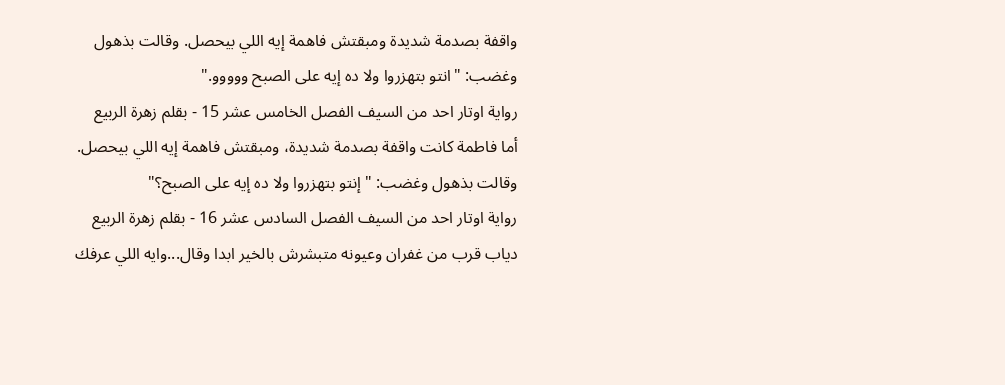واقفة بصدمة شديدة ومبقتش فاهمة إيه اللي بيحصل. وقالت بذهول وغضب: "انتو بتهزروا ولا ده إيه على الصبح ووووو."
رواية اوتار احد من السيف الفصل الخامس عشر 15 - بقلم زهرة الربيع
أما فاطمة كانت واقفة بصدمة شديدة، ومبقتش فاهمة إيه اللي بيحصل.
وقالت بذهول وغضب: "إنتو بتهزروا ولا ده إيه على الصبح؟"
رواية اوتار احد من السيف الفصل السادس عشر 16 - بقلم زهرة الربيع
دياب قرب من غفران وعيونه متبشرش بالخير ابدا وقال...وايه اللي عرفك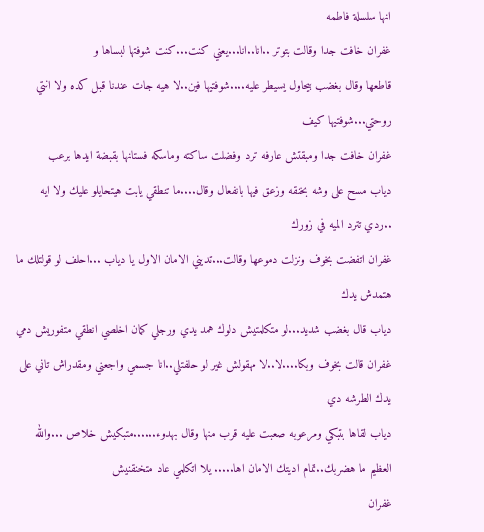انها سلسلة فاطمه
غفران خافت جدا وقالت بتوتر ..انا..انا...يعني كنت...كنت شوفتها لبساها و
قاطعها وقال بغضب بيحاول يسيطر عليه....شوفتيها فين..لا هيه جات عندنا قبل كده ولا انتي روحتي...شوفتيها كيف
غفران خافت جدا ومبقتش عارفه ترد وفضلت ساكته وماسكه فستانها بقبضة ايدها برعب
دياب مسح على وشه بخنقه وزعق فيها بانفعال وقال....ما تنطقي يابت هيتحايلو عليك ولا ايه ..ردي تترد الميه في زورك
غفران اتفضت بخوف ونزلت دموعها وقالت...تديني الامان الاول يا دياب ...احلف لو قولتلك ما هتمدش يدك
دياب قال بغضب شديد...لو متكلمتيش دلوك همد يدي ورجلي كمان اخلصي انطقي متفوريش دمي
غفران قالت بخوف وبكا....لا..لا مهقولش غير لو حلفتلي..انا جسمي واجعني ومقدراش تاني على يدك الطرشه دي
دياب لقاها بتبكي ومرعوبه صعبت عليه قرب منها وقال بهدوء......متبكيش خلاص ...والله العظيم ما هضربك..تمام اديتك الامان اها..... يلا اتكلمي عاد متخنقنيش
غفران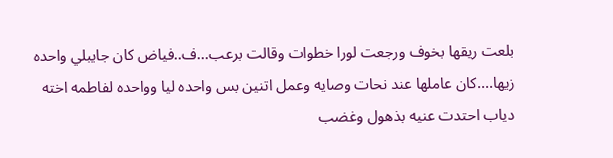بلعت ريقها بخوف ورجعت لورا خطوات وقالت برعب...ف..فياض كان جايبلي واحده زيها....كان عاملها عند نحات وصايه وعمل اتنين بس واحده ليا وواحده لفاطمه اخته
دياب احتدت عنيه بذهول وغضب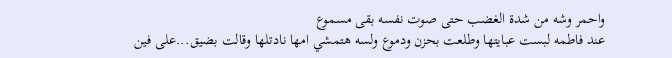واحمر وشه من شدة الغضب حتى صوت نفسه بقى مسموع
عند فاطمه لبست عبايتها وطلعت بحزن ودموع ولسه هتمشي امها نادتلها وقالت بضيق...على فين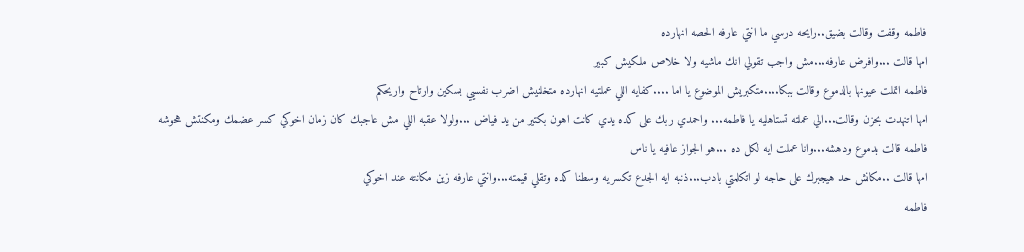فاطمه وقفت وقالت بضيق..رايحه درسي ما انتي عارفه الحصه انهارده
امها قالت ...وافرض عارفه...مش واجب تقولي انك ماشيه ولا خلاص ملكيش كبير
فاطمه اتملت عيونها بالدموع وقالت ببكا....متكبريش الموضوع يا اما ....كفايه اللي عملتيه انهارده متخلنيش اضرب نفسيي بسكين وارتاح واريحكم
امها اتنهدت بحزن وقالت...الي عملته تستاهليه يا فاطمه... واحمدي ربك على كده يدي كانت اهون بكتير من يد فياض ...ولولا عقبه اللي مش عاجبك كان زمان اخوكي كسر عضمك ومكنتش هحوشه
فاطمه قالت بدموع ودهشه...وانا عملت ايه لكل ده ...هو الجواز عافيه يا ناس
امها قالت ..مكانش حد هيجبرك على حاجه لو اتكلمتي بادب...ذنبه ايه الجدع تكسريه وسطنا كده وتقلي قيمته...وانتي عارفه زين مكانته عند اخوكي
فاطمه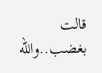قالت بغضب..والله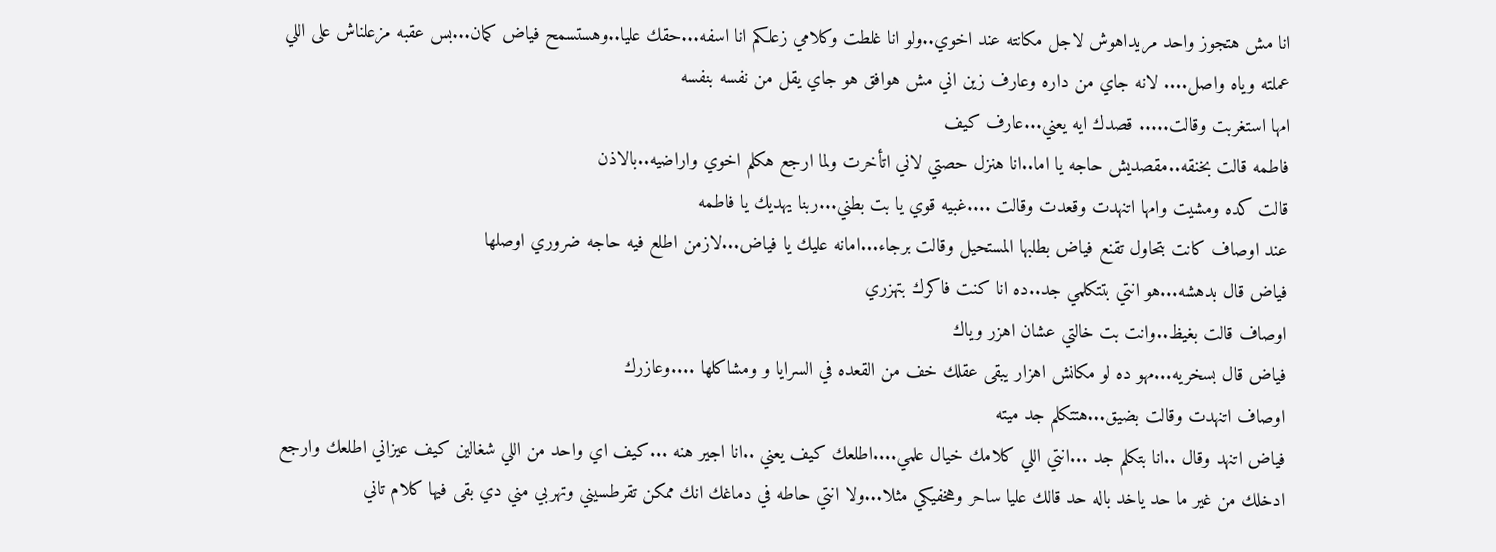انا مش هتجوز واحد مريداهوش لاجل مكانته عند اخوي..ولو انا غلطت وكلامي زعلكم انا اسفه...حقك عليا..وهستسمح فياض كمان...بس عقبه مزعلناش على اللي عملته وياه واصل.... لانه جاي من داره وعارف زين اني مش هوافق هو جاي يقل من نفسه بنفسه
امها استغربت وقالت..... قصدك ايه يعني...عارف كيف
فاطمه قالت بخنقه..مقصديش حاجه يا اما..انا هنزل حصتي لاني اتأخرت ولما ارجع هكلم اخوي واراضيه..بالاذن
قالت كده ومشيت وامها اتنهدت وقعدت وقالت ....غبيه قوي يا بت بطني...ربنا يهديك يا فاطمه
عند اوصاف كانت بتحاول تقنع فياض بطلبها المستحيل وقالت برجاء...امانه عليك يا فياض...لازمن اطلع فيه حاجه ضروري اوصلها
فياض قال بدهشه...هو انتي بتتكلمي جد..ده انا كنت فاكرك بتهزري
اوصاف قالت بغيظ..وانت بت خالتي عشان اهزر وياك
فياض قال بسخريه...مهو ده لو مكانش اهزار يبقى عقلك خف من القعده في السرايا و ومشاكلها ....وعازرك
اوصاف اتنهدت وقالت بضيق...هتتكلم جد ميته
فياض اتنهد وقال ..انا بتكلم جد ...انتي اللي كلامك خيال علمي....اطلعك كيف يعني ..انا اجير هنه ...كيف اي واحد من اللي شغالين كيف عيزاني اطلعك وارجع ادخلك من غير ما حد ياخد باله حد قالك عليا ساحر وهخفيكي مثلا...ولا انتي حاطه في دماغك انك ممكن تقرطسيني وتهربي مني دي بقى فيها كلام تاني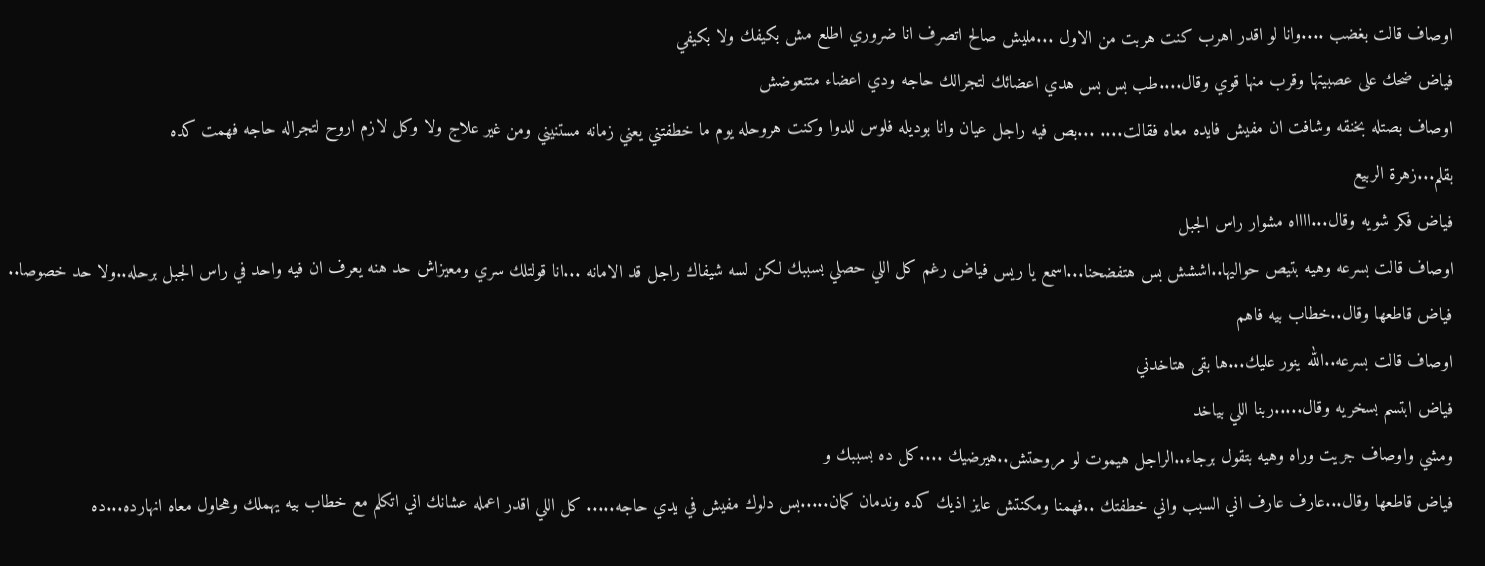اوصاف قالت بغضب ....وانا لو اقدر اهرب كنت هربت من الاول ...مليش صالح اتصرف انا ضروري اطلع مش بكيفك ولا بكيفي
فياض ضحك على عصبيتها وقرب منها قوي وقال....طب بس بس هدي اعضائك لتجرالك حاجه ودي اعضاء متتعوضش
اوصاف بصتله بخنقه وشافت ان مفيش فايده معاه فقالت.... ...بص فيه راجل عيان وانا بوديله فلوس للدوا وكنت هروحله يوم ما خطفتني يعني زمانه مستنيني ومن غير علاج ولا وكل لازم اروح لتجراله حاجه فهمت كده
بقلم...زهرة الربيع
فياض فكر شويه وقال...ااااه مشوار راس الجبل
اوصاف قالت بسرعه وهيه بتيص حواليها..اششش بس هتفضحنا...اسمع يا ريس فياض رغم كل اللي حصلي بسببك لكن لسه شيفاك راجل قد الامانه ...انا قولتلك سري ومعيزاش حد هنه يعرف ان فيه واحد في راس الجبل برحله..ولا حد خصوصا..
فياض قاطعها وقال..خطاب بيه فاهم
اوصاف قالت بسرعه..الله ينور عليك...ها بقى هتاخدني
فياض ابتسم بسخريه وقال.....ربنا اللي بياخد
ومشي واوصاف جريت وراه وهيه بتقول برجاء..الراجل هيموت لو مروحتش..هيرضيك ....كل ده بسببك و
فياض قاطعها وقال...عارف عارف اني السبب واني خطفتك ..فهمنا ومكنتش عايز اذيك كده وندمان كمان.....بس دلوك مفيش في يدي حاجه..... كل اللي اقدر اعمله عشانك اني اتكلم مع خطاب بيه يهملك وهحاول معاه انهارده...ده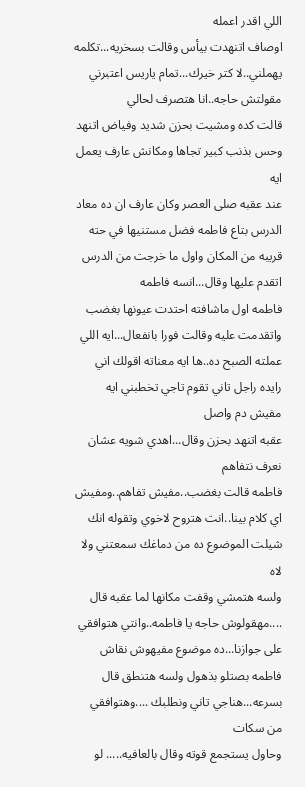اللي اقدر اعمله
اوصاف اتنهدت بيأس وقالت بسخريه...تكلمه يهملني..لا كتر خيرك...تمام ياريس اعتبرني مقولتش حاجه..انا هتصرف لحالي
قالت كده ومشيت بحزن شديد وفياض اتنهد وحس بذنب كبير تجاها ومكانش عارف يعمل ايه
عند عقبه صلى العصر وكان عارف ان ده معاد الدرس بتاع فاطمه فضل مستنيها في حته قريبه من المكان واول ما خرجت من الدرس اتقدم عليها وقال...انسه فاطمه
فاطمه اول ماشافته احتدت عيونها بغضب واتقدمت عليه وقالت فورا بانفعال...ايه اللي عملته الصبح ده..ها ايه معناته اقولك اني رايده راجل تاني تقوم تاجي تخطبني ايه مفيش دم واصل
عقبه اتنهد بحزن وقال...اهدي شويه عشان نعرف نتفاهم
فاطمه قالت بغضب..مفيش تفاهم..ومفيش اي كلام بينا..انت هتروح لاخوي وتقوله انك شيلت الموضوع ده من دماغك سمعتني ولا لاه
ولسه هتمشي وقفت مكانها لما عقبه قال ....مهقولوش حاجه يا فاطمه..وانتي هتوافقي على جوازنا...ده موضوع مفيهوش نقاش
فاطمه بصتلو بذهول ولسه هتنطق قال بسرعه...هناجي تاني ونطلبك ....وهتوافقي من سكات
وحاول يستجمع قوته وقال بالعافيه..... لو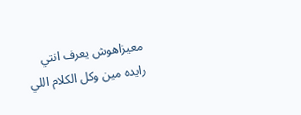معيزاهوش يعرف انتي رايده مين وكل الكلام اللي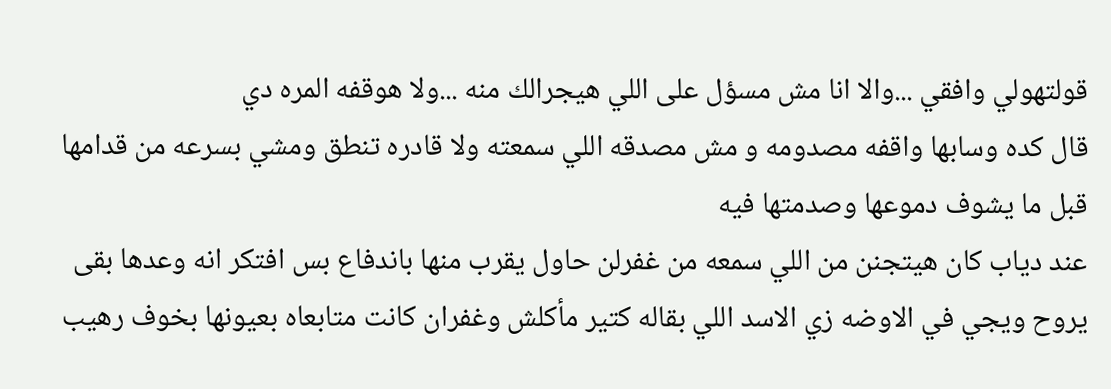قولتهولي وافقي ...والا انا مش مسؤل على اللي هيجرالك منه ...ولا هوقفه المره دي
قال كده وسابها واقفه مصدومه و مش مصدقه اللي سمعته ولا قادره تنطق ومشي بسرعه من قدامها قبل ما يشوف دموعها وصدمتها فيه
عند دياب كان هيتجنن من اللي سمعه من غفرلن حاول يقرب منها باندفاع بس افتكر انه وعدها بقى يروح ويجي في الاوضه زي الاسد اللي بقاله كتير مأكلش وغفران كانت متابعاه بعيونها بخوف رهيب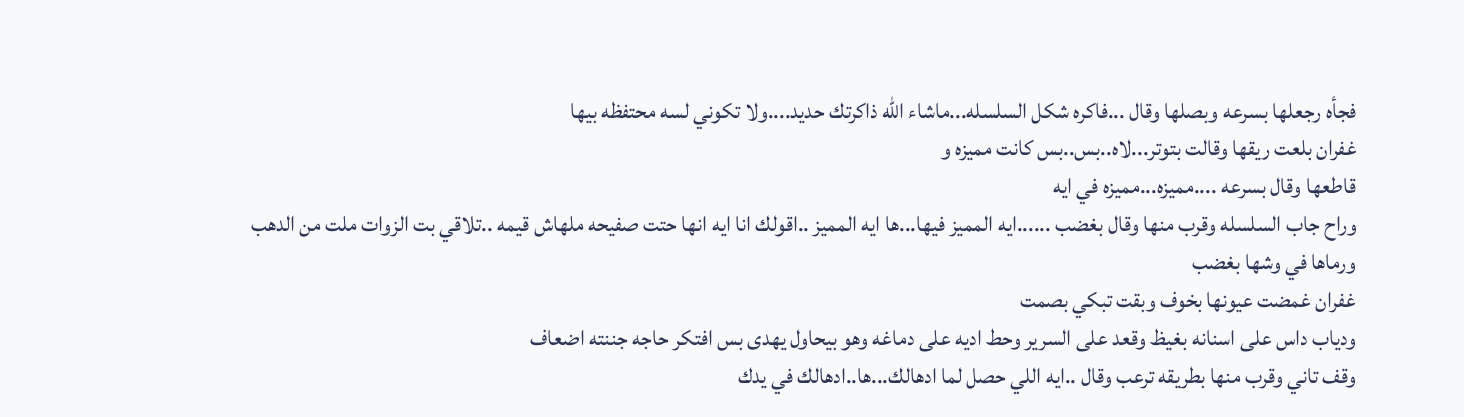فجأه رجعلها بسرعه وبصلها وقال ...فاكره شكل السلسله...ماشاء الله ذاكرتك حديد....ولا تكوني لسه محتفظه بيها
غفران بلعت ريقها وقالت بتوتر...لاه..بس..بس كانت مميزه و
قاطعها وقال بسرعه ....مميزه...مميزه في ايه
وراح جاب السلسله وقرب منها وقال بغضب ......ايه المميز فيها...ها ايه المميز ..اقولك انا ايه انها حتت صفيحه ملهاش قيمه ..تلاقي بت الزوات ملت من الدهب
ورماها في وشها بغضب
غفران غمضت عيونها بخوف وبقت تبكي بصمت
ودياب داس على اسنانه بغيظ وقعد على السرير وحط اديه على دماغه وهو بيحاول يهدى بس افتكر حاجه جننته اضعاف
وقف تاني وقرب منها بطريقه ترعب وقال ..ايه اللي حصل لما ادهالك...ها..ادهالك في يدك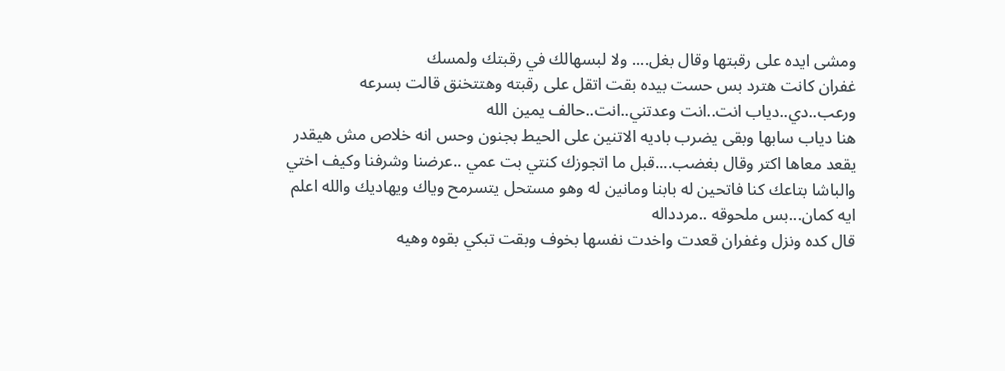ومشى ايده على رقبتها وقال بغل.... ولا لبسهالك في رقبتك ولمسك
غفران كانت هترد بس حست بيده بقت اتقل على رقبته وهتتخنق قالت بسرعه ورعب..دي..دياب انت..انت وعدتني..انت..حالف يمين الله
هنا دياب سابها وبقى يضرب باديه الاتنين على الحيط بجنون وحس انه خلاص مش هيقدر يقعد معاها اكتر وقال بغضب....قبل ما اتجوزك كنتي بت عمي ..عرضنا وشرفنا وكيف اختي
والباشا بتاعك كنا فاتحين له بابنا ومانين له وهو مستحل يتسرمح وياك ويهاديك والله اعلم ايه كمان...بس ملحوقه ..مردداله
قال كده ونزل وغفران قعدت واخدت نفسها بخوف وبقت تبكي بقوه وهيه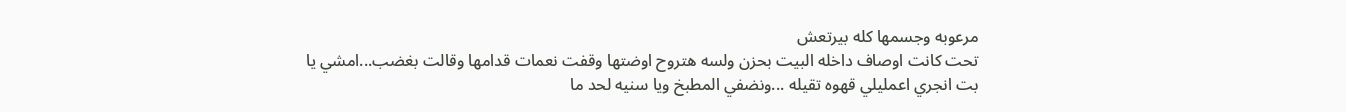مرعوبه وجسمها كله بيرتعش
تحت كانت اوصاف داخله البيت بحزن ولسه هتروح اوضتها وقفت نعمات قدامها وقالت بغضب...امشي يا بت انجري اعمليلي قهوه تقيله ...ونضفي المطبخ ويا سنيه لحد ما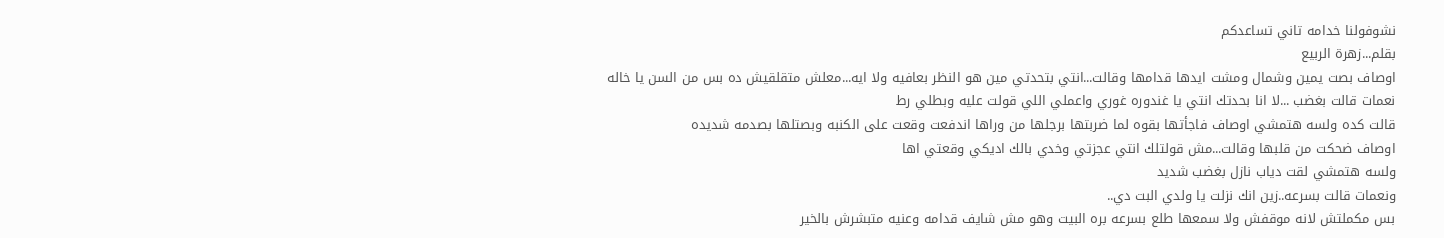نشوفولنا خدامه تاني تساعدكم
بقلم...زهرة الربيع
اوصاف بصت يمين وشمال ومشت ايدها قدامها وقالت...انتي بتحدتي مين هو النظر بعافيه ولا ايه...معلش متقلقيش ده بس من السن يا خاله
نعمات قالت بغضب ...لا انا بحدتك انتي يا غندوره غوري واعملي اللي قولت عليه وبطلي رط
قالت كده ولسه هتمشي اوصاف فاجأتها بقوه لما ضربتها برجلها من وراها اندفعت وقعت على الكنبه وبصتلها بصدمه شديده
اوصاف ضحكت من قلبها وقالت...مش قولتلك انتي عجزتي وخدي بالك اديكي وقعتي اها
ولسه هتمشي لقت دياب نازل بغضب شديد
ونعمات قالت بسرعه..زين انك نزلت يا ولدي البت دي..
بس مكملتش لانه موقفش ولا سمعها طلع بسرعه بره البيت وهو مش شايف قدامه وعنيه متبشرش بالخير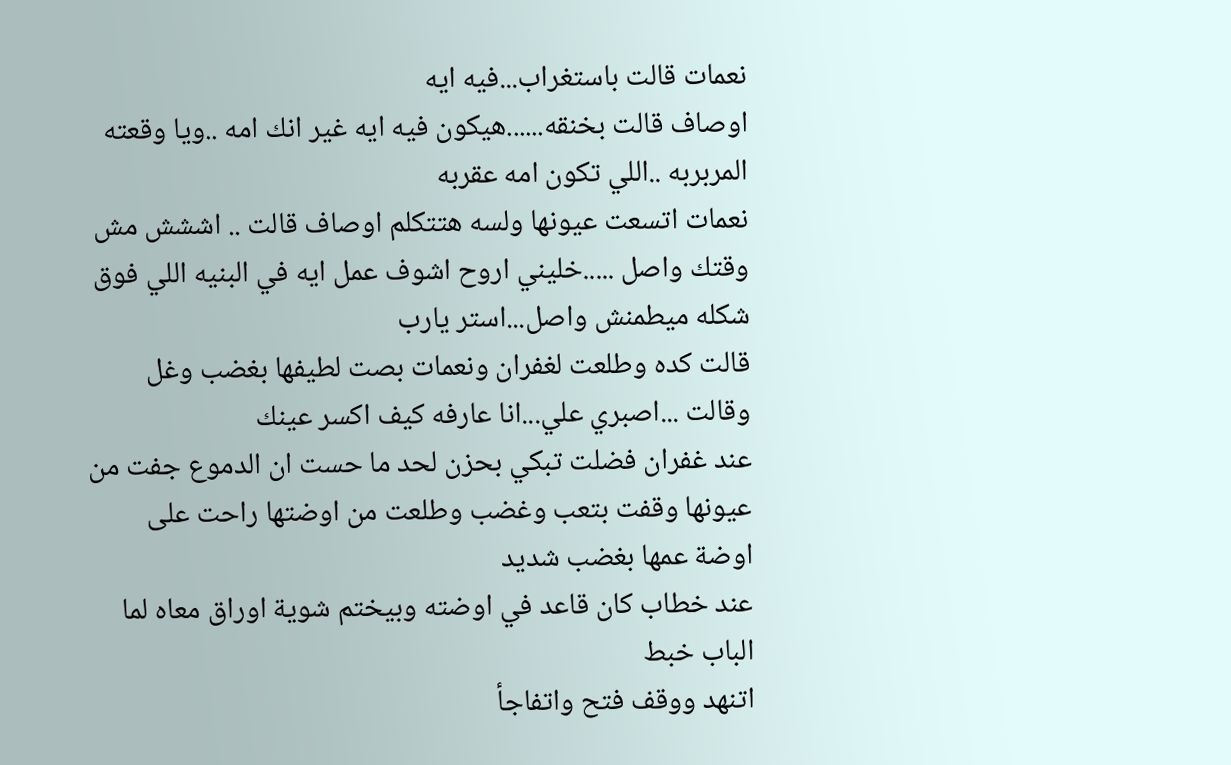نعمات قالت باستغراب...فيه ايه
اوصاف قالت بخنقه......هيكون فيه ايه غير انك امه ..ويا وقعته المربربه ..اللي تكون امه عقربه
نعمات اتسعت عيونها ولسه هتتكلم اوصاف قالت .. اششش مش وقتك واصل .....خليني اروح اشوف عمل ايه في البنيه اللي فوق شكله ميطمنش واصل...استر يارب
قالت كده وطلعت لغفران ونعمات بصت لطيفها بغضب وغل وقالت ...اصبري علي...انا عارفه كيف اكسر عينك
عند غفران فضلت تبكي بحزن لحد ما حست ان الدموع جفت من عيونها وقفت بتعب وغضب وطلعت من اوضتها راحت على اوضة عمها بغضب شديد
عند خطاب كان قاعد في اوضته وبيختم شوية اوراق معاه لما الباب خبط
اتنهد ووقف فتح واتفاجأ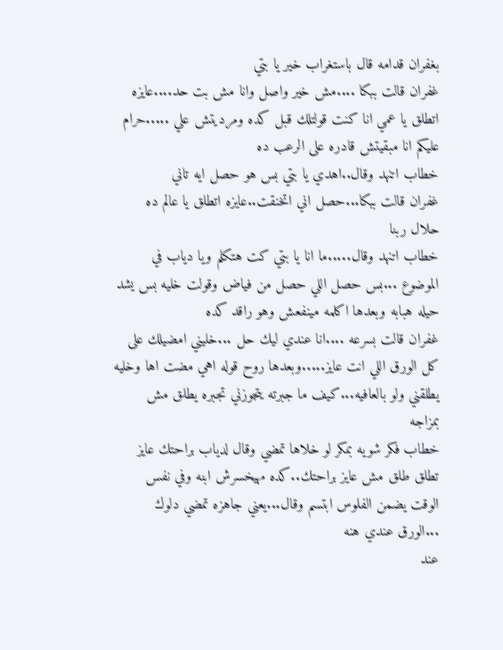بغفران قدامه قال باستغراب خير يا بتي
غفران قالت ببكا ....مش خير واصل وانا مش بت حد....عايزه اتطلق يا عمي انا كنت قولتلك قبل كده ومرديتش علي .....حرام عليكم انا مبقيتش قادره على الرعب ده
خطاب اتنهد وقال..اهدي يا بتي بس هو حصل ايه تاني
غفران قالت ببكا...حصل اني اتخنقت..عايزه اتطلق يا عالم ده حلال ربنا
خطاب اتنهد وقال.....ما انا يا بتي كت هتكلم ويا دياب في الموضوع ...بس حصل اللي حصل من فياض وقولت خليه بس يشد حيله هبابه وبعدها اكلمه مينفعش وهو راقد كده
غفران قالت بسرعه ....انا عندي ليك حل ...خليني امضيلك على كل الورق اللي انت عايز.....وبعدها روح قوله اهي مضت اها وخليه يطلقني ولو بالعافيه...كيف ما جبرته يتجوزني تجبره يطلق مش بمزاجه
خطاب فكر شويه بمكر لو خلاها تمضي وقال لدياب براحتك عايز تطلق طلق مش عايز براحتك..كده مهيخسرش ابنه وفي نفس الوقت يضمن الفلوس ابتسم وقال...يعني جاهزه تمضي دلوك ...الورق عندي هنه
عند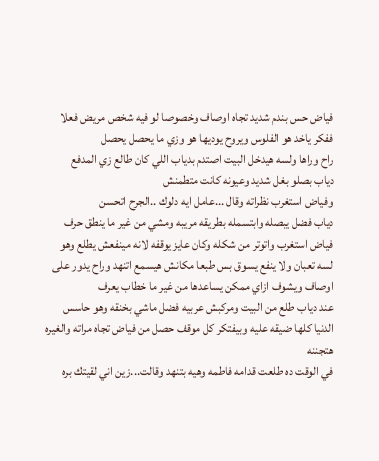فياض حس بندم شديد تجاه اوصاف وخصوصا لو فيه شخص مريض فعلا ففكر ياخد هو الفلوس ويروح يوديها هو وزي ما يحصل يحصل
راح وراها ولسه هيدخل البيت اصتدم بدياب اللي كان طالع زي المدفع
دياب بصلو بغل شديد وعيونه كانت متطمنش
وفياض استغرب نظراته وقال ...عامل ايه دلوك ..الجرح اتحسن
دياب فضل يبصله وابتسمله بطريقه مريبه ومشي من غير ما ينطق حرف
فياض استغرب واتوتر من شكله وكان عايز يوقفه لانه مينفعش يطلع وهو لسه تعبان ولا ينفع يسوق بس طبعا مكانش هيسمع اتنهد وراح يدور على اوصاف ويشوف ازاي ممكن يساعدها من غير ما خطاب يعرف
عند دياب طلع من البيت ومركبش عربيه فضل ماشي بخنقه وهو حاسس الدنيا كلها ضيقه عليه وبيفتكر كل موقف حصل من فياض تجاه مراته والغيره هتجننه
في الوقت ده طلعت قدامه فاطمه وهيه بتنهد وقالت...زين اني لقيتك بره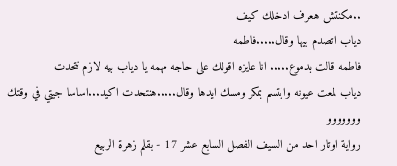..مكنتش هعرف ادخلك كيف
دياب اتصدم بيها وقال.....فاطمه
فاطمه قالت بدموع..... انا عايزه اقولك على حاجه مهمه يا دياب بيه لازم نتحدت
دياب لمعت عيونه وابتسم بمكر ومسك ايدها وقال.....هنتحدت اكيد...اساسا جيتي في وقتك ووووووو
رواية اوتار احد من السيف الفصل السابع عشر 17 - بقلم زهرة الربيع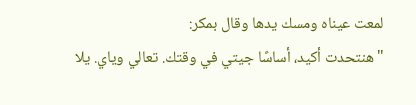لمعت عيناه ومسك يدها وقال بمكر:
"هنتحدت أكيد، أساسًا جيتي في وقتك. تعالي وياي. يلا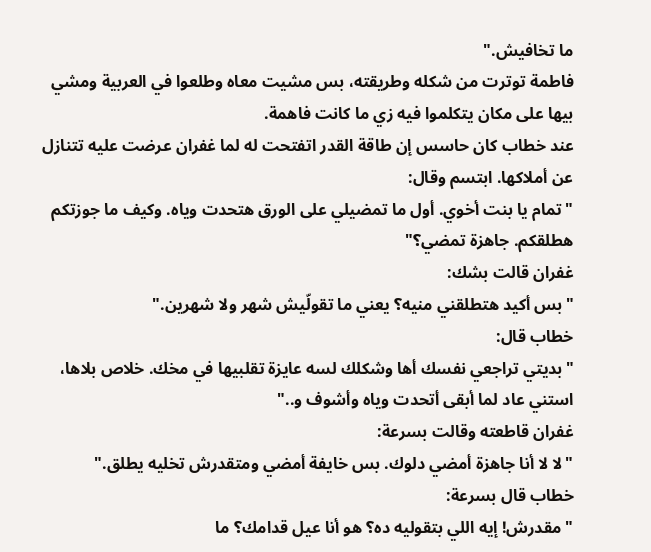ما تخافيش."
فاطمة توترت من شكله وطريقته، بس مشيت معاه وطلعوا في العربية ومشي بيها على مكان يتكلموا فيه زي ما كانت فاهمة.
عند خطاب كان حاسس إن طاقة القدر اتفتحت له لما غفران عرضت عليه تتنازل عن أملاكها. ابتسم وقال:
"تمام يا بنت أخوي. أول ما تمضيلي على الورق هتحدت وياه. وكيف ما جوزتكم هطلقكم. جاهزة تمضي؟"
غفران قالت بشك:
"بس أكيد هتطلقني منيه؟ يعني ما تقولّيش شهر ولا شهرين."
خطاب قال:
"بديتي تراجعي نفسك أها وشكلك لسه عايزة تقلبيها في مخك. خلاص بلاها، استني عاد لما أبقى أتحدت وياه وأشوف و.."
غفران قاطعته وقالت بسرعة:
"لا لا أنا جاهزة أمضي دلوك. بس خايفة أمضي ومتقدرش تخليه يطلق."
خطاب قال بسرعة:
"مقدرش! إيه اللي بتقوليه ده؟ هو أنا عيل قدامك؟ ما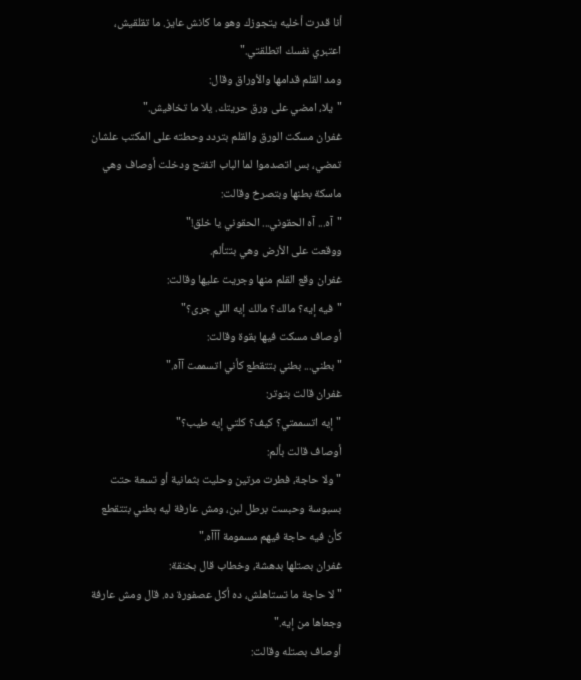أنا قدرت أخليه يتجوزك وهو ما كانش عايز. ما تقلقيش، اعتبري نفسك اتطلقتي."
ومد القلم قدامها والأوراق وقال:
"يلا، امضي على ورق حريتك. يلا ما تخافيش."
غفران مسكت الورق والقلم بتردد وحطته على المكتب علشان تمضي، بس اتصدموا لما الباب اتفتح ودخلت أوصاف وهي ماسكة بطنها وبتصرخ وقالت:
"آه... آه الحقوني... الحقوني يا خلق!"
ووقعت على الأرض وهي بتتألم.
غفران وقع القلم منها وجريت عليها وقالت:
"فيه إيه؟ مالك؟ مالك إيه اللي جرى؟"
أوصاف مسكت فيها بقوة وقالت:
"بطني... بطني بتتقطع كأني اتسممت آآه."
غفران قالت بتوتر:
"إيه اتسممتي؟ كيف؟ كلتي إيه طيب؟"
أوصاف قالت بألم:
"ولا حاجة، فطرت مرتين وحليت بثمانية أو تسعة حتت بسبوسة وحبست برطل لبن، ومش عارفة ليه بطني بتتقطع كأن فيه حاجة فيهم مسمومة آآآه."
غفران بصتلها بدهشة، وخطاب قال بخنقة:
"لا حاجة ما تستاهلش، ده أكل عصفورة ده. قال ومش عارفة وجعاها من إيه."
أوصاف بصتله وقالت: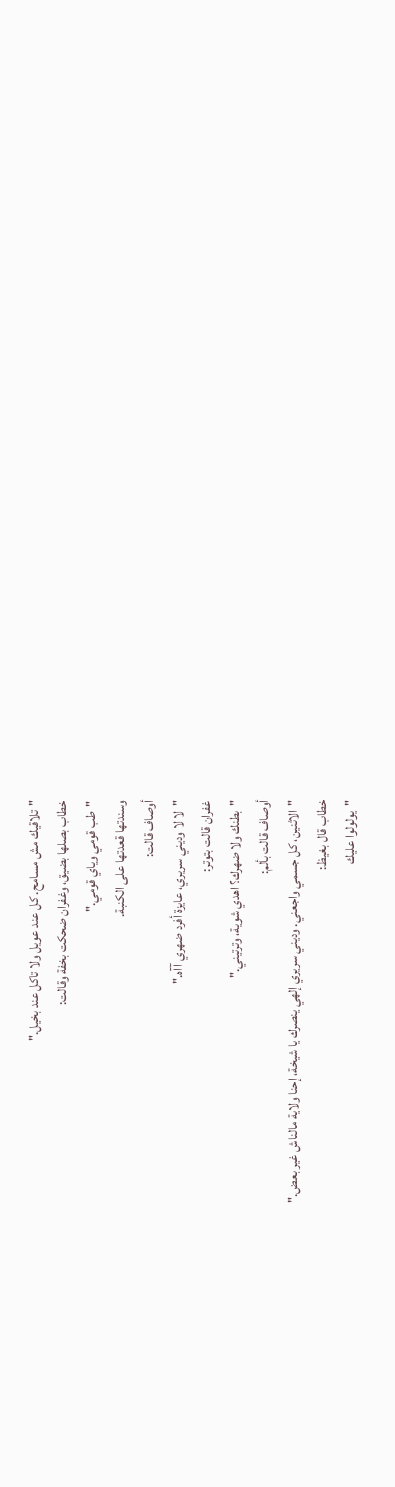"تلاقيك مش مسامح. كل عند عويل ولا تاكل عند بخيل."
خطاب بصلها بضيق، وغفران ضحكت بخفة وقالت:
"طب قومي وياي قومي."
وسندتها قعدتها على الكنبة.
أوصاف قالت:
"لا لا وديني سريري، عايزة أفرد ضهري آآه."
غفران قالت بتوتر:
"بطنك ولا ضهرك؟ اهدي شوية، وترتيني."
أوصاف قالت بألم:
"الاثنين، كل جسمي واجعني. وديني سريري إلهي ينصرك يا شيخة، إحنا ولاية مالناش غير بعض."
خطاب قال بغيظ:
"يولولوا عليك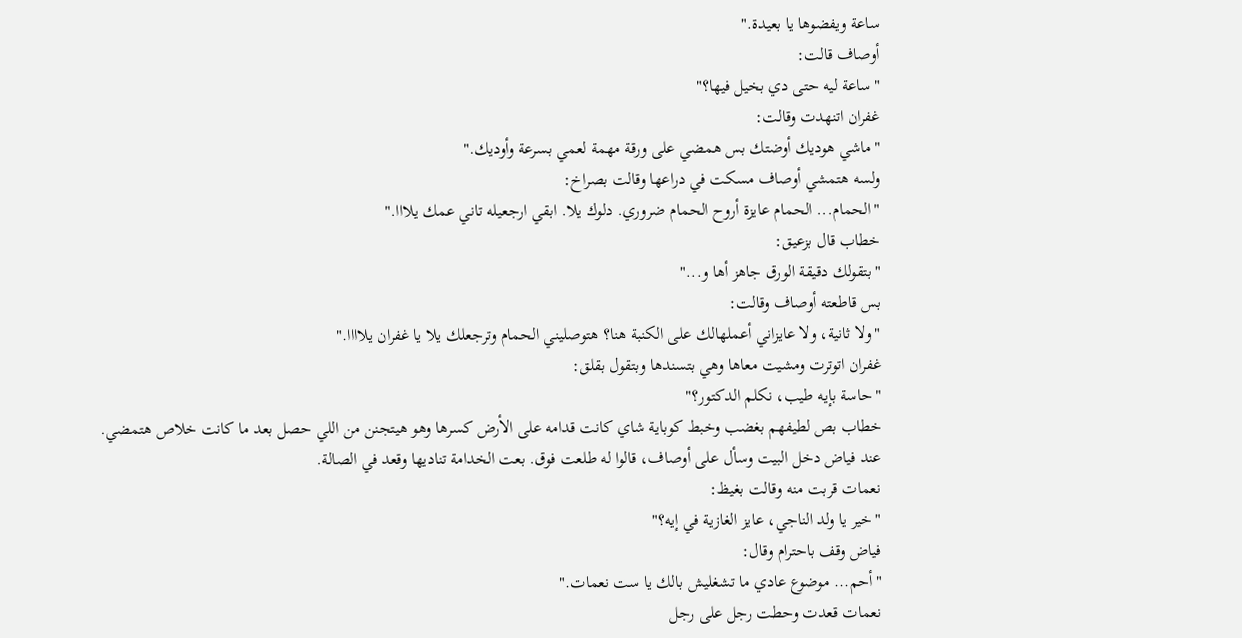ساعة ويفضوها يا بعيدة."
أوصاف قالت:
"ساعة ليه حتى دي بخيل فيها؟"
غفران اتنهدت وقالت:
"ماشي هوديك أوضتك بس همضي على ورقة مهمة لعمي بسرعة وأوديك."
ولسه هتمشي أوصاف مسكت في دراعها وقالت بصراخ:
"الحمام... الحمام عايزة أروح الحمام ضروري. دلوك يلا. ابقي ارجعيله تاني عمك يلااا."
خطاب قال بزعيق:
"بتقولك دقيقة الورق جاهز أها و..."
بس قاطعته أوصاف وقالت:
"ولا ثانية، ولا عايزاني أعملهالك على الكنبة هنا؟ هتوصليني الحمام وترجعلك يلا يا غفران يلاااا."
غفران اتوترت ومشيت معاها وهي بتسندها وبتقول بقلق:
"حاسة بإيه طيب، نكلم الدكتور؟"
خطاب بص لطيفهم بغضب وخبط كوباية شاي كانت قدامه على الأرض كسرها وهو هيتجنن من اللي حصل بعد ما كانت خلاص هتمضي.
عند فياض دخل البيت وسأل على أوصاف، قالوا له طلعت فوق. بعت الخدامة تناديها وقعد في الصالة.
نعمات قربت منه وقالت بغيظ:
"خير يا ولد الناجي، عايز الغازية في إيه؟"
فياض وقف باحترام وقال:
"أحم... موضوع عادي ما تشغليش بالك يا ست نعمات."
نعمات قعدت وحطت رجل على رجل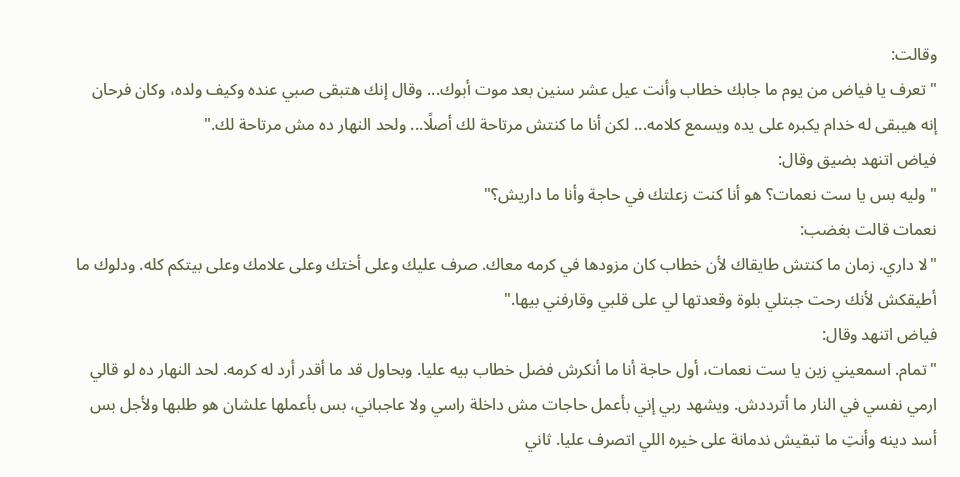وقالت:
"تعرف يا فياض من يوم ما جابك خطاب وأنت عيل عشر سنين بعد موت أبوك... وقال إنك هتبقى صبي عنده وكيف ولده، وكان فرحان إنه هيبقى له خدام يكبره على يده ويسمع كلامه... لكن أنا ما كنتش مرتاحة لك أصلًا... ولحد النهار ده مش مرتاحة لك."
فياض اتنهد بضيق وقال:
"وليه بس يا ست نعمات؟ هو أنا كنت زعلتك في حاجة وأنا ما داريش؟"
نعمات قالت بغضب:
"لا داري. زمان ما كنتش طايقاك لأن خطاب كان مزودها في كرمه معاك. صرف عليك وعلى أختك وعلى علامك وعلى بيتكم كله. ودلوك ما أطيقكش لأنك رحت جبتلي بلوة وقعدتها لي على قلبي وقارفني بيها."
فياض اتنهد وقال:
"تمام. اسمعيني زين يا ست نعمات، أول حاجة أنا ما أنكرش فضل خطاب بيه عليا. وبحاول قد ما أقدر أرد له كرمه. لحد النهار ده لو قالي ارمي نفسي في النار ما أترددش. ويشهد ربي إني بأعمل حاجات مش داخلة راسي ولا عاجباني، بس بأعملها علشان هو طلبها ولأجل بس أسد دينه وأنتِ ما تبقيش ندمانة على خيره اللي اتصرف عليا. ثاني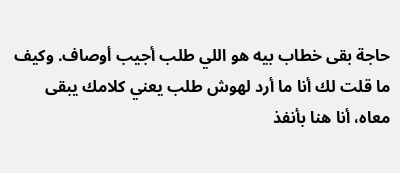حاجة بقى خطاب بيه هو اللي طلب أجيب أوصاف. وكيف ما قلت لك أنا ما أرد لهوش طلب يعني كلامك يبقى معاه، أنا هنا بأنفذ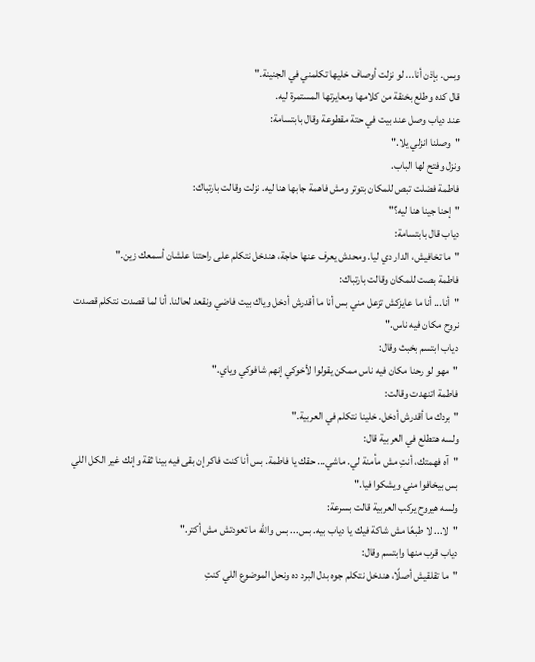وبس. بإذن أنا... لو نزلت أوصاف خليها تكلمني في الجنينة."
قال كده وطلع بخنقة من كلامها ومعايرتها المستمرة ليه.
عند دياب وصل عند بيت في حتة مقطوعة وقال بابتسامة:
"وصلنا انزلي يلا."
ونزل وفتح لها الباب.
فاطمة فضلت تبص للمكان بتوتر ومش فاهمة جابها هنا ليه. نزلت وقالت بارتباك:
"إحنا جينا هنا ليه؟"
دياب قال بابتسامة:
"ما تخافيش، الدار دي ليا. ومحدش يعرف عنها حاجة، هندخل نتكلم على راحتنا علشان أسمعك زين."
فاطمة بصت للمكان وقالت بارتباك:
"أنا... أنا ما عايزكش تزعل مني بس أنا ما أقدرش أدخل وياك بيت فاضي ونقعد لحالنا. أنا لما قصدت نتكلم قصدت نروح مكان فيه ناس."
دياب ابتسم بخبث وقال:
"مهو لو رحنا مكان فيه ناس ممكن يقولوا لأخوكي إنهم شافوكي وياي."
فاطمة اتنهدت وقالت:
"بردك ما أقدرش أدخل. خلينا نتكلم في العربية."
ولسه هتطلع في العربية قال:
"آه فهمتك، أنتِ مش مأمنة لي. ماشي... حقك يا فاطمة. بس أنا كنت فاكر إن بقى فيه بينا ثقة وإنك غير الكل اللي بس بيخافوا مني ويشكوا فيا."
ولسه هيروح يركب العربية قالت بسرعة:
"لا... لا طبعًا مش شاكة فيك يا دياب بيه. بس... بس والله ما تعودتش مش أكتر."
دياب قرب منها وابتسم وقال:
"ما تقلقيش أصلًا، هندخل نتكلم جوه بدل البرد ده ونحل الموضوع اللي كنتِ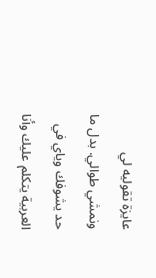عايزة تقوليه لي ونمشي طوالي. بدل ما حد يشوفك وياي في العربية يتكلم عليك وأنا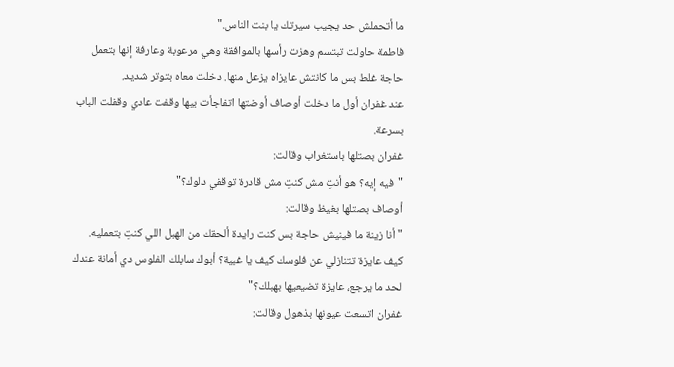ما أتحملش حد يجيب سيرتك يا بنت الناس."
فاطمة حاولت تبتسم وهزت رأسها بالموافقة وهي مرعوبة وعارفة إنها بتعمل حاجة غلط بس ما كانتش عايزاه يزعل منها. دخلت معاه بتوتر شديد.
عند غفران أول ما دخلت أوصاف أوضتها اتفاجأت بيها وقفت عادي وقفلت الباب بسرعة.
غفران بصتلها باستغراب وقالت:
"فيه إيه؟ هو أنتِ مش كنتِ مش قادرة توقفي دلوك؟"
أوصاف بصتلها بغيظ وقالت:
"أنا زينة ما فينيش حاجة بس كنت رايدة ألحقك من الهبل اللي كنتِ بتعمليه. كيف عايزة تتنازلي عن فلوسك كيف يا غبية؟ أبوك سابلك الفلوس دي أمانة عندك لحد ما يرجع، عايزة تضيعيها بهبلك؟"
غفران اتسعت عيونها بذهول وقالت: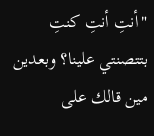"أنتِ أنتِ كنتِ بتتصنتي علينا؟ وبعدين مين قالك على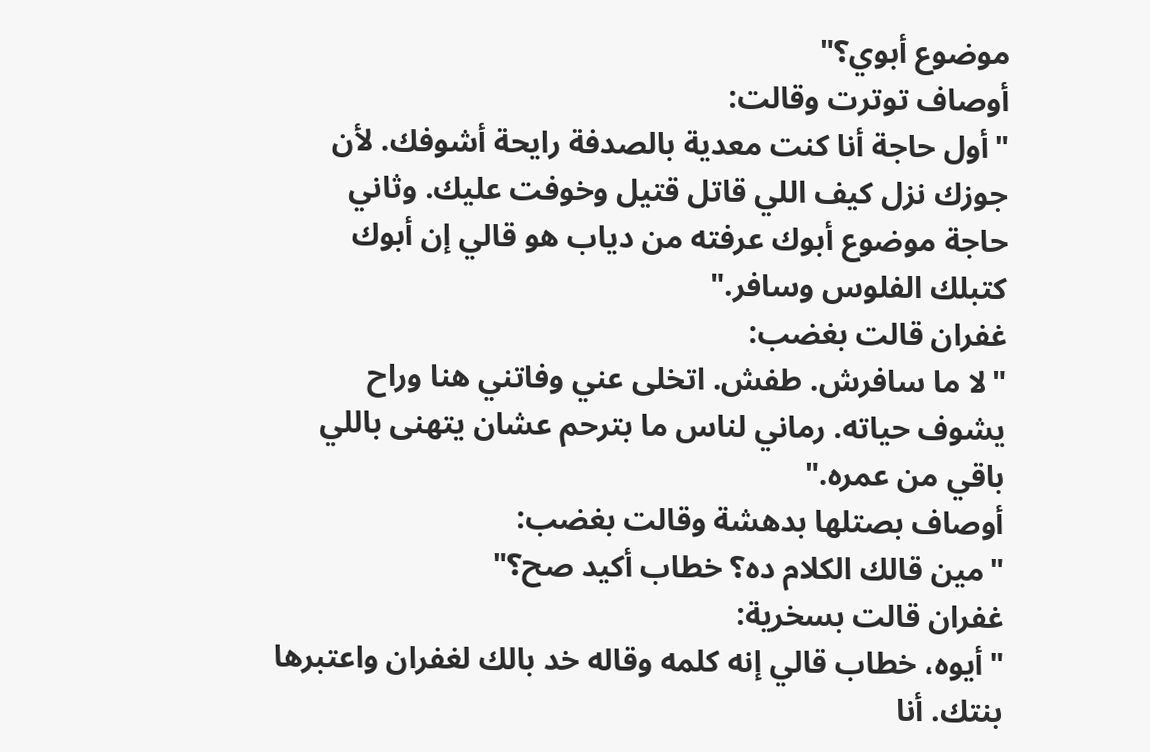موضوع أبوي؟"
أوصاف توترت وقالت:
"أول حاجة أنا كنت معدية بالصدفة رايحة أشوفك. لأن جوزك نزل كيف اللي قاتل قتيل وخوفت عليك. وثاني حاجة موضوع أبوك عرفته من دياب هو قالي إن أبوك كتبلك الفلوس وسافر."
غفران قالت بغضب:
"لا ما سافرش. طفش. اتخلى عني وفاتني هنا وراح يشوف حياته. رماني لناس ما بترحم عشان يتهنى باللي باقي من عمره."
أوصاف بصتلها بدهشة وقالت بغضب:
"مين قالك الكلام ده؟ خطاب أكيد صح؟"
غفران قالت بسخرية:
"أيوه، خطاب قالي إنه كلمه وقاله خد بالك لغفران واعتبرها بنتك. أنا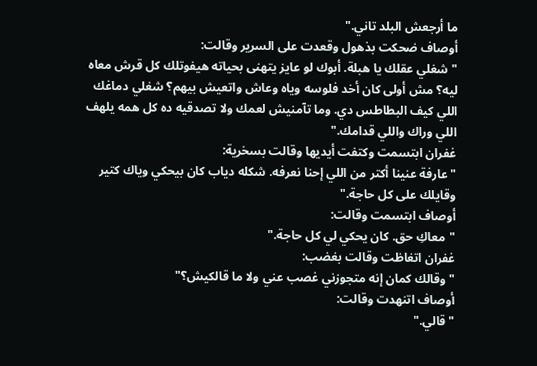ما أرجعش البلد تاني."
أوصاف ضحكت بذهول وقعدت على السرير وقالت:
"شغلي عقلك يا هبلة. أبوك لو عايز يتهنى بحياته هيفوتلك كل قرش معاه ليه؟ مش أولى كان أخد فلوسه وياه وعاش واتعيش بيهم؟ شغلي دماغك اللي كيف البطاطس دي. وما تآمنيش لعمك ولا تصدقيه ده كل همه يلهف اللي وراك واللي قدامك."
غفران ابتسمت وكتفت أيديها وقالت بسخرية:
"عارفة عنينا أكتر من اللي إحنا نعرفه. شكله دياب كان بيحكي وياك كتير وقايلك على كل حاجة."
أوصاف ابتسمت وقالت:
"معاكِ حق. كان يحكي لي كل حاجة."
غفران اتغاظت وقالت بغضب:
"وقالك كمان إنه متجوزني غصب عني ولا ما قالكيش؟"
أوصاف اتنهدت وقالت:
"قالي."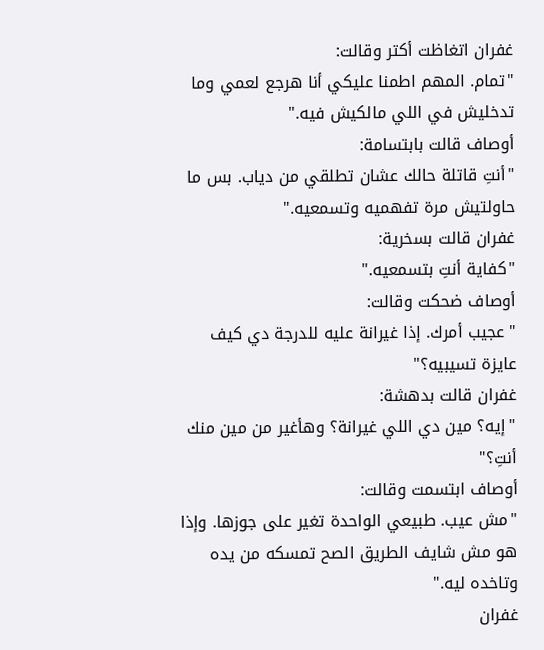غفران اتغاظت أكتر وقالت:
"تمام. المهم اطمنا عليكي أنا هرجع لعمي وما تدخليش في اللي مالكيش فيه."
أوصاف قالت بابتسامة:
"أنتِ قاتلة حالك عشان تطلقي من دياب. بس ما حاولتيش مرة تفهميه وتسمعيه."
غفران قالت بسخرية:
"كفاية أنتِ بتسمعيه."
أوصاف ضحكت وقالت:
"عجيب أمرك. إذا غيرانة عليه للدرجة دي كيف عايزة تسيبيه؟"
غفران قالت بدهشة:
"إيه؟ مين دي اللي غيرانة؟ وهأغير من مين منك أنتِ؟"
أوصاف ابتسمت وقالت:
"مش عيب. طبيعي الواحدة تغير على جوزها. وإذا هو مش شايف الطريق الصح تمسكه من يده وتاخده ليه."
غفران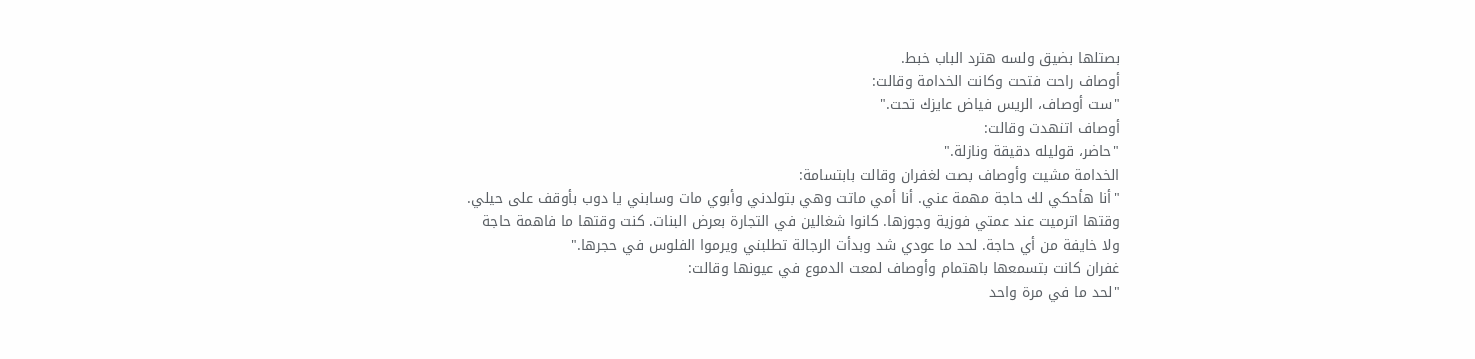بصتلها بضيق ولسه هترد الباب خبط.
أوصاف راحت فتحت وكانت الخدامة وقالت:
"ست أوصاف، الريس فياض عايزك تحت."
أوصاف اتنهدت وقالت:
"حاضر، قوليله دقيقة ونازلة."
الخدامة مشيت وأوصاف بصت لغفران وقالت بابتسامة:
"أنا هأحكي لك حاجة مهمة عني. أنا أمي ماتت وهي بتولدني وأبوي مات وسابني يا دوب بأوقف على حيلي. وقتها اترميت عند عمتي فوزية وجوزها. كانوا شغالين في التجارة بعرض البنات. كنت وقتها ما فاهمة حاجة ولا خايفة من أي حاجة. لحد ما عودي شد وبدأت الرجالة تطلبني ويرموا الفلوس في حجرها."
غفران كانت بتسمعها باهتمام وأوصاف لمعت الدموع في عيونها وقالت:
"لحد ما في مرة واحد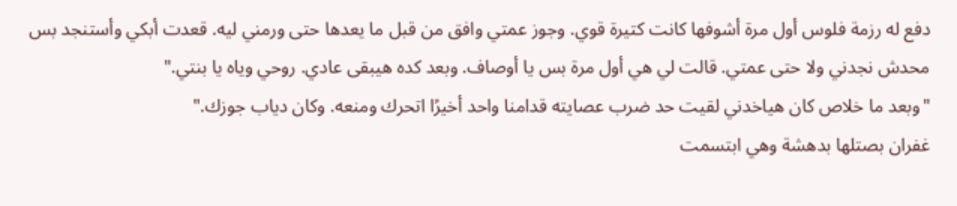دفع له رزمة فلوس أول مرة أشوفها كانت كتيرة قوي. وجوز عمتي وافق من قبل ما يعدها حتى ورمني ليه. قعدت أبكي وأستنجد بس محدش نجدني ولا حتى عمتي. قالت لي هي أول مرة بس يا أوصاف. وبعد كده هيبقى عادي. روحي وياه يا بنتي."
"وبعد ما خلاص كان هياخدني لقيت حد ضرب عصايته قدامنا واحد أخيرًا اتحرك ومنعه. وكان دياب جوزك."
غفران بصتلها بدهشة وهي ابتسمت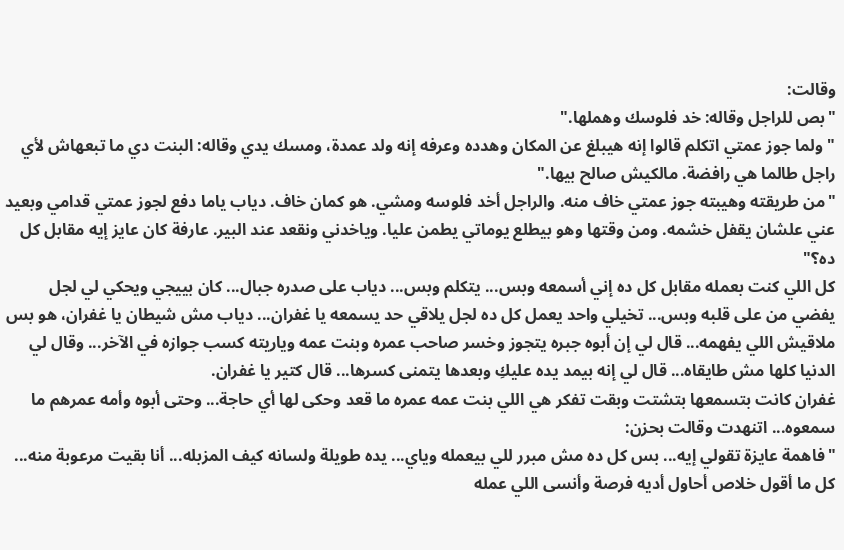وقالت:
"بص للراجل وقاله: خد فلوسك وهملها."
"ولما جوز عمتي اتكلم قالوا إنه هيبلغ عن المكان وهدده وعرفه إنه ولد عمدة، ومسك يدي وقاله: البنت دي ما تبعهاش لأي راجل طالما هي رافضة. مالكيش صالح بيها."
"من طريقته وهيبته جوز عمتي خاف منه. والراجل أخد فلوسه ومشي. هو كمان خاف. دياب ياما دفع لجوز عمتي قدامي وبعيد عني علشان يقفل خشمه. ومن وقتها وهو بيطلع يوماتي يطمن عليا. وياخدني ونقعد عند البير. عارفة كان عايز إيه مقابل كل ده؟"
كل اللي كنت بعمله مقابل كل ده إني أسمعه وبس... يتكلم وبس... دياب على صدره جبال... كان بييجي ويحكي لي لجل يفضي من على قلبه وبس... تخيلي واحد يعمل كل ده لجل يلاقي حد يسمعه يا غفران... دياب مش شيطان يا غفران، هو بس ملاقيش اللي يفهمه... قال لي إن أبوه جبره يتجوز وخسر صاحب عمره وبنت عمه وياريته كسب جوازه في الآخر... وقال لي الدنيا كلها مش طايقاه... قال لي إنه بيمد يده عليكِ وبعدها يتمنى كسرها... قال كتير يا غفران.
غفران كانت بتسمعها بتشتت وبقت تفكر هي اللي بنت عمه عمره ما قعد وحكى لها أي حاجة... وحتى أبوه وأمه عمرهم ما سمعوه... اتنهدت وقالت بحزن:
"فاهمة عايزة تقولي إيه... بس كل ده مش مبرر للي بيعمله وياي... يده طويلة ولسانه كيف المزبله... أنا بقيت مرعوبة منه... كل ما أقول خلاص أحاول أديه فرصة وأنسى اللي عمله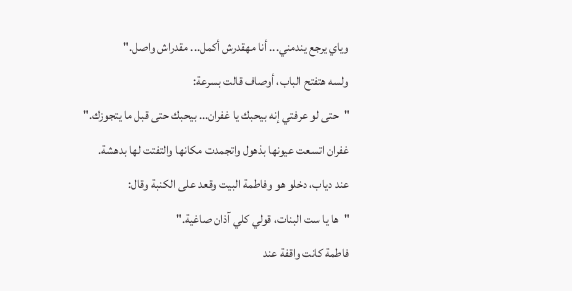وياي يرجع يندمني... أنا مهقدرش أكمل... مقدراش واصل."
ولسه هتفتح الباب، أوصاف قالت بسرعة:
"حتى لو عرفتي إنه بيحبك يا غفران... بيحبك حتى قبل ما يتجوزك."
غفران اتسعت عيونها بذهول واتجمدت مكانها والتفتت لها بدهشة.
عند دياب، دخلو هو وفاطمة البيت وقعد على الكنبة وقال:
"ها يا ست البنات، قولي كلي آذان صاغية."
فاطمة كانت واقفة عند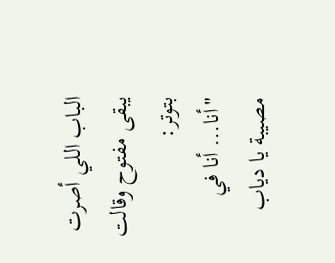الباب اللي أصرت يبقى مفتوح وقالت بتوتر:
"أنا... أنا في مصيبة يا دياب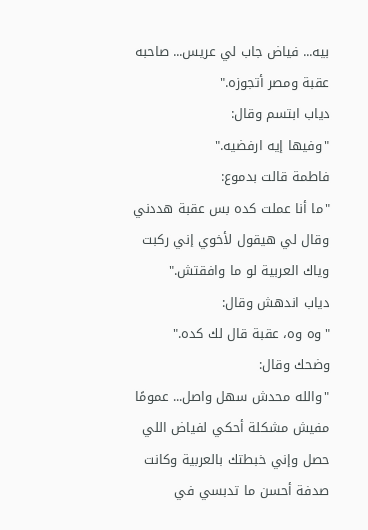بيه... فياض جاب لي عريس... صاحبه عقبة ومصر أتجوزه."
دياب ابتسم وقال:
"وفيها إيه ارفضيه."
فاطمة قالت بدموع:
"ما أنا عملت كده بس عقبة هددني وقال لي هيقول لأخوي إني ركبت وياك العربية لو ما وافقتش."
دياب اندهش وقال:
"وه وه، عقبة قال لك كده."
وضحك وقال:
"والله محدش سهل واصل... عمومًا مفيش مشكلة أحكي لفياض اللي حصل وإني خبطتك بالعربية وكانت صدفة أحسن ما تدبسي في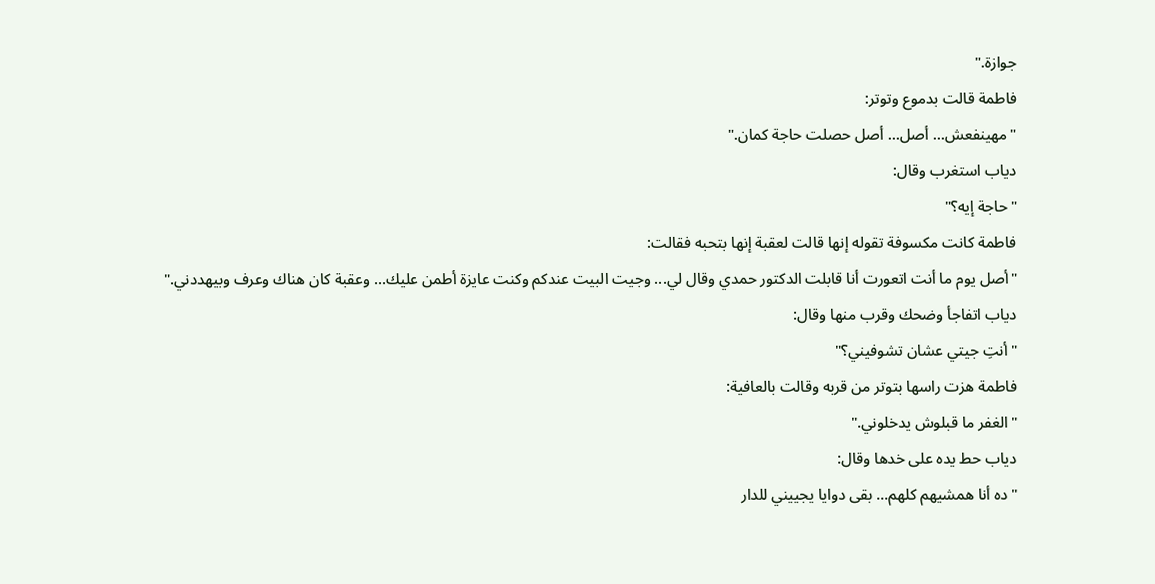جوازة."
فاطمة قالت بدموع وتوتر:
"مهينفعش... أصل... أصل حصلت حاجة كمان."
دياب استغرب وقال:
"حاجة إيه؟"
فاطمة كانت مكسوفة تقوله إنها قالت لعقبة إنها بتحبه فقالت:
"أصل يوم ما أنت اتعورت أنا قابلت الدكتور حمدي وقال لي... وجيت البيت عندكم وكنت عايزة أطمن عليك... وعقبة كان هناك وعرف وبيهددني."
دياب اتفاجأ وضحك وقرب منها وقال:
"أنتِ جيتي عشان تشوفيني؟"
فاطمة هزت راسها بتوتر من قربه وقالت بالعافية:
"الغفر ما قبلوش يدخلوني."
دياب حط يده على خدها وقال:
"ده أنا همشيهم كلهم... بقى دوايا يجييني للدار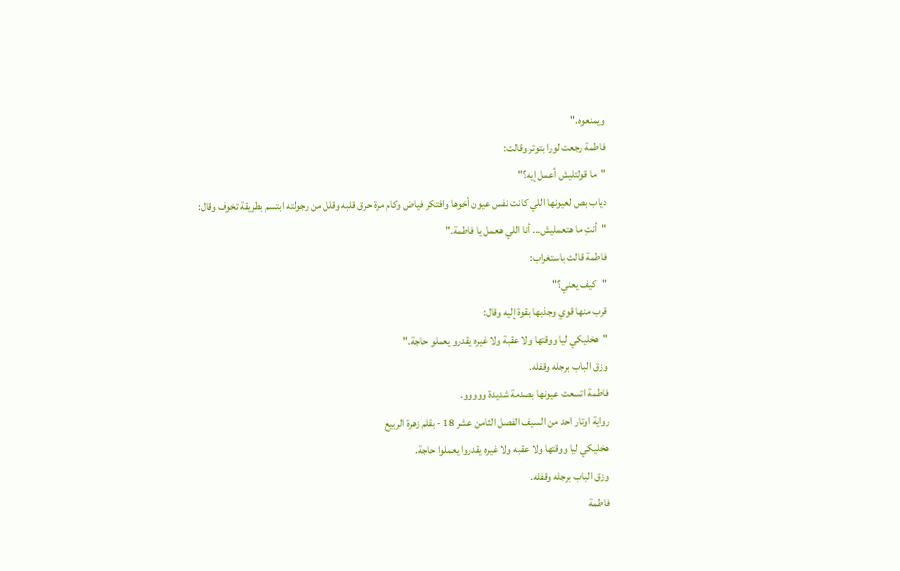ويمنعوه."
فاطمة رجعت لورا بتوتر وقالت:
"ما قولتليش أعمل إيه؟"
دياب بص لعيونها اللي كانت نفس عيون أخوها وافتكر فياض وكام مرة حرق قلبه وقلل من رجولته ابتسم بطريقة تخوف وقال:
"أنتِ ما هتعمليش... أنا اللي هعمل يا فاطمة."
فاطمة قالت باستغراب:
"كيف يعني؟"
قرب منها قوي وجذبها بقوة إليه وقال:
"هخليكي ليا ووقتها ولا عقبة ولا غيره يقدرو يعملو حاجة."
وزق الباب برجله وقفله.
فاطمة اتسعت عيونها بصدمة شديدة ووووو.
رواية اوتار احد من السيف الفصل الثامن عشر 18 - بقلم زهرة الربيع
هخليكي ليا ووقتها ولا عقبه ولا غيره يقدروا يعملوا حاجة.
وزق الباب برجله وقفله.
فاطمة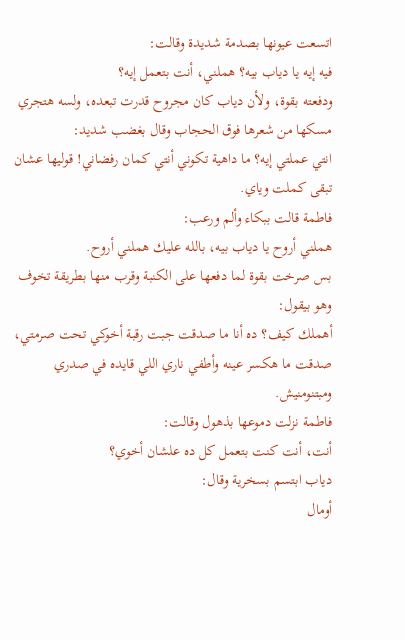اتسعت عيونها بصدمة شديدة وقالت:
فيه إيه يا دياب بيه؟ هملني، أنت بتعمل إيه؟
ودفعته بقوة، ولأن دياب كان مجروح قدرت تبعده، ولسه هتجري مسكها من شعرها فوق الحجاب وقال بغضب شديد:
انتي عملتي إيه؟ ما داهية تكوني أنتي كمان رفضاني! قوليها عشان تبقى كملت وياي.
فاطمة قالت ببكاء وألم ورعب:
هملني أروح يا دياب بيه، بالله عليك هملني أروح.
بس صرخت بقوة لما دفعها على الكنبة وقرب منها بطريقة تخوف وهو بيقول:
أهملك كيف؟ ده أنا ما صدقت جبت رقبة أخوكي تحت صرمتي، صدقت ما هكسر عينه وأطفي ناري اللي قايده في صدري ومبتنومنيش.
فاطمة نزلت دموعها بذهول وقالت:
أنت، أنت كنت بتعمل كل ده علشان أخوي؟
دياب ابتسم بسخرية وقال:
أومال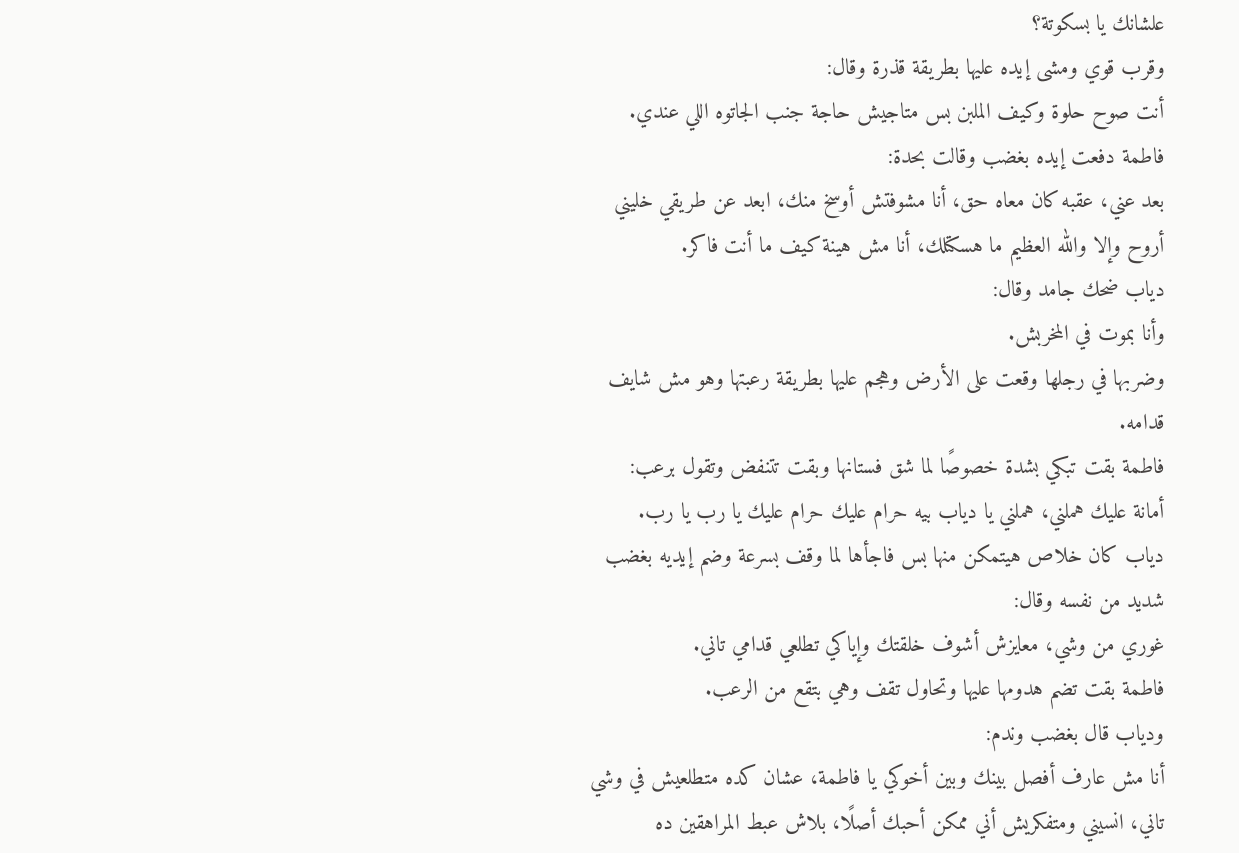علشانك يا بسكوتة؟
وقرب قوي ومشى إيده عليها بطريقة قذرة وقال:
أنت صوح حلوة وكيف الملبن بس متاجيش حاجة جنب الجاتوه اللي عندي.
فاطمة دفعت إيده بغضب وقالت بحدة:
بعد عني، عقبه كان معاه حق، أنا مشوفتش أوسخ منك، ابعد عن طريقي خليني أروح وإلا والله العظيم ما هسكتلك، أنا مش هينة كيف ما أنت فاكر.
دياب ضحك جامد وقال:
وأنا بموت في المخربش.
وضربها في رجلها وقعت على الأرض وهجم عليها بطريقة رعبتها وهو مش شايف قدامه.
فاطمة بقت تبكي بشدة خصوصًا لما شق فستانها وبقت تتنفض وتقول برعب:
أمانة عليك هملني، هملني يا دياب بيه حرام عليك حرام عليك يا رب يا رب.
دياب كان خلاص هيتمكن منها بس فاجأها لما وقف بسرعة وضم إيديه بغضب شديد من نفسه وقال:
غوري من وشي، معايزش أشوف خلقتك وإياكي تطلعي قدامي تاني.
فاطمة بقت تضم هدومها عليها وتحاول تقف وهي بتقع من الرعب.
ودياب قال بغضب وندم:
أنا مش عارف أفصل بينك وبين أخوكي يا فاطمة، عشان كده متطلعيش في وشي تاني، انسيني ومتفكريش أني ممكن أحبك أصلًا، بلاش عبط المراهقين ده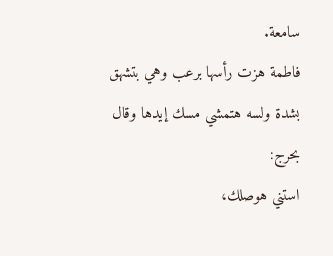سامعة.
فاطمة هزت رأسها برعب وهي بتشهق بشدة ولسه هتمشي مسك إيدها وقال بحرج:
استني هوصلك،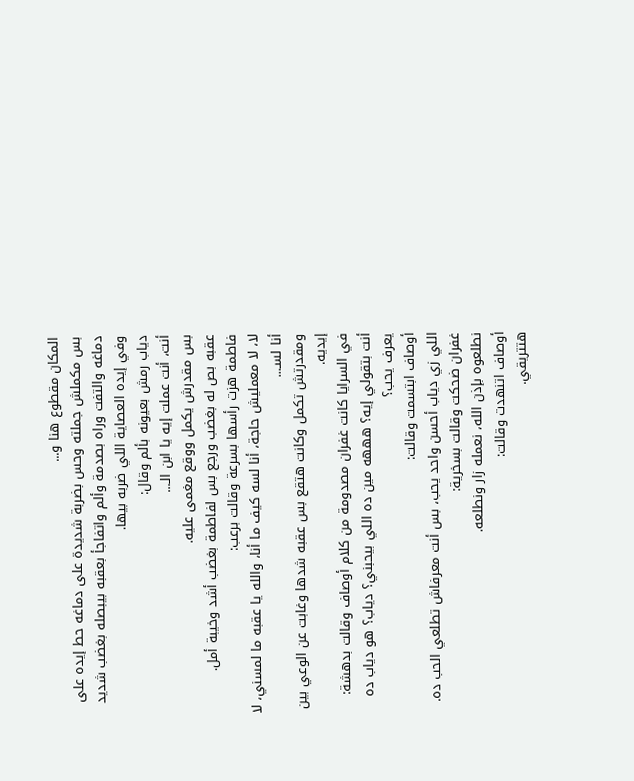المكان مقطوع هنا و...
بس مكملش جملته وحس بضربة شديدة على دماغه حط إيده على دماغه والتفت وراه بصدمة وألم واتفاجأ بعقبه بيبصله بغضب شديد وفي إيده العصاية اللي ضربه بيها.
دياب رمش بعيونه بألم وقال:
أنت، أنت عملت إيه يا ابن الـ...
بس مقدرش يكمل ووقع مغمى عليه.
عقبه بص له بغضب ورجع بس لفاطمة بغضب أشد وخيبة أمل.
فاطمة هزت رأسها بسرعة وقالت برعب:
لا، لا معمليش حاجة، أنا لسه كيف ما أنا، والله يا عقبه ما لمسني، لا أنا لسـ...
ومقدرتش تكمل وكانت هتقع بس عقبه شدها وغابت عن الوعي بين إيديه.
في السرايا كانت غفران مصدومة من كلام أوصاف وقالت بدهشة:
أنت بتقولي إيه؟ هههه مين ده اللي بيحبني؟ دياب؟ هو دياب ده يعرف يحب؟
أوصاف ابتسمت وقالت:
اللي زي دياب أحسن واحد يحب، بس أنت معرفاش تطلعي الحب ده.
غفران ضحكت وقالت بسخرية:
نطلعوه بإذن الله، نعمله زار ونطلعه.
أوصاف اتنهدت وقالت:
هتتريقي.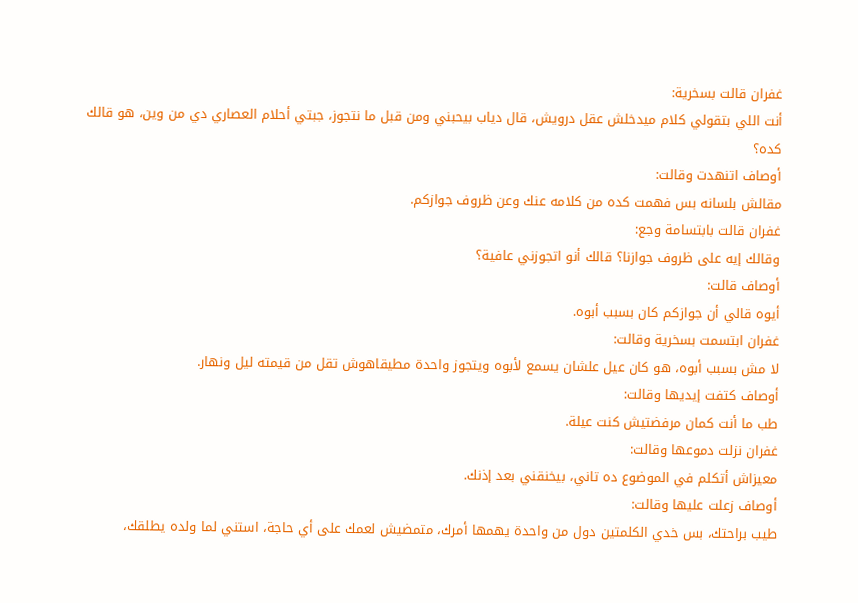غفران قالت بسخرية:
أنت اللي بتقولي كلام ميدخلش عقل درويش، قال دياب بيحبني ومن قبل ما نتجوز، جبتي أحلام العصاري دي من وين، هو قالك كده؟
أوصاف اتنهدت وقالت:
مقالش بلسانه بس فهمت كده من كلامه عنك وعن ظروف جوازكم.
غفران قالت بابتسامة وجع:
وقالك إيه على ظروف جوازنا؟ قالك أنو اتجوزني عافية؟
أوصاف قالت:
أيوه قالي أن جوازكم كان بسبب أبوه.
غفران ابتسمت بسخرية وقالت:
لا مش بسبب أبوه، هو كان عيل علشان يسمع لأبوه ويتجوز واحدة مطيقاهوش تقل من قيمته ليل ونهار.
أوصاف كتفت إيديها وقالت:
طب ما أنت كمان مرفضتيش كنت عيلة.
غفران نزلت دموعها وقالت:
معيزاش أتكلم في الموضوع ده تاني، بيخنقني بعد إذنك.
أوصاف زعلت عليها وقالت:
طيب براحتك، بس خدي الكلمتين دول من واحدة يهمها أمرك، متمضيش لعمك على أي حاجة، استني لما ولده يطلقك،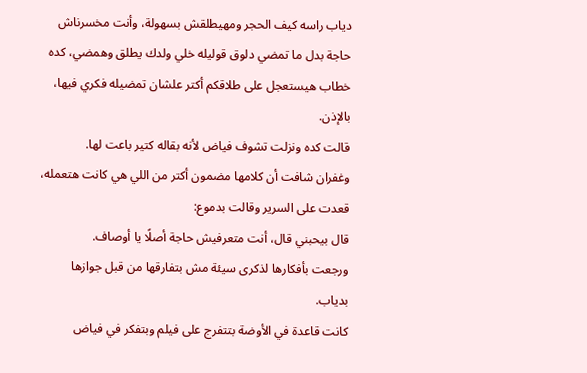دياب راسه كيف الحجر ومهيطلقش بسهولة، وأنت مخسرناش حاجة بدل ما تمضي دلوق قوليله خلي ولدك يطلق وهمضي، كده خطاب هيستعجل على طلاقكم أكتر علشان تمضيله فكري فيها، بالإذن.
قالت كده ونزلت تشوف فياض لأنه بقاله كتير باعت لها.
وغفران شافت أن كلامها مضمون أكتر من اللي هي كانت هتعمله، قعدت على السرير وقالت بدموع:
قال بيحبني قال، أنت متعرفيش حاجة أصلًا يا أوصاف.
ورجعت بأفكارها لذكرى سيئة مش بتفارقها من قبل جوازها بدياب.
كانت قاعدة في الأوضة بتتفرج على فيلم وبتفكر في فياض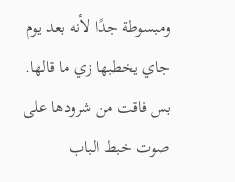ومبسوطة جدًا لأنه بعد يوم جاي يخطبها زي ما قالها.
بس فاقت من شرودها على صوت خبط الباب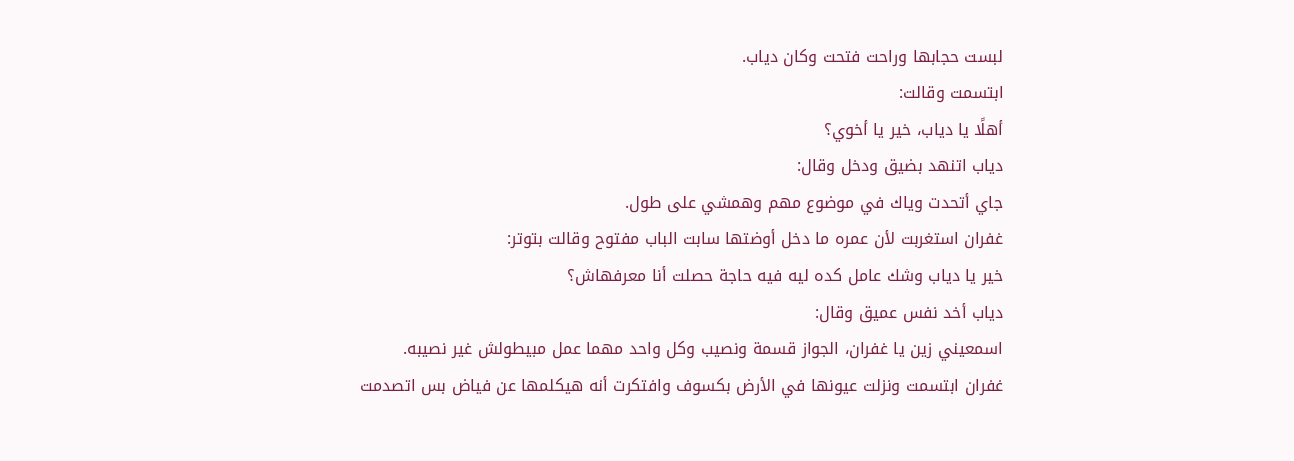لبست حجابها وراحت فتحت وكان دياب.
ابتسمت وقالت:
أهلًا يا دياب، خير يا أخوي؟
دياب اتنهد بضيق ودخل وقال:
جاي أتحدت وياك في موضوع مهم وهمشي على طول.
غفران استغربت لأن عمره ما دخل أوضتها سابت الباب مفتوح وقالت بتوتر:
خير يا دياب وشك عامل كده ليه فيه حاجة حصلت أنا معرفهاش؟
دياب أخد نفس عميق وقال:
اسمعيني زين يا غفران، الجواز قسمة ونصيب وكل واحد مهما عمل مبيطولش غير نصيبه.
غفران ابتسمت ونزلت عيونها في الأرض بكسوف وافتكرت أنه هيكلمها عن فياض بس اتصدمت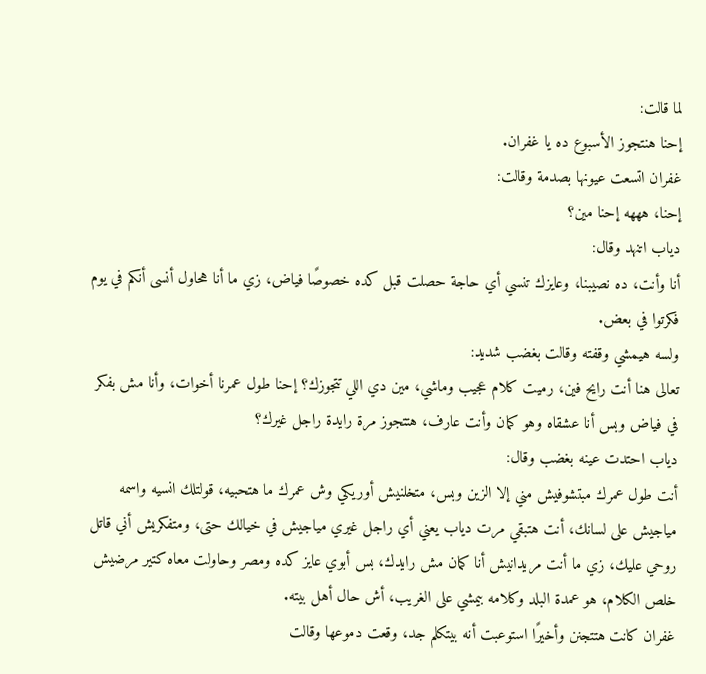لما قالت:
إحنا هنتجوز الأسبوع ده يا غفران.
غفران اتسعت عيونها بصدمة وقالت:
إحنا، هههه إحنا مين؟
دياب اتنهد وقال:
أنا وأنت، ده نصيبنا، وعايزك تنسي أي حاجة حصلت قبل كده خصوصًا فياض، زي ما أنا هحاول أنسى أنكم في يوم فكرتوا في بعض.
ولسه هيمشي وقفته وقالت بغضب شديد:
تعالى هنا أنت رايح فين، رميت كلام عجيب وماشي، مين دي اللي تتجوزك؟ إحنا طول عمرنا أخوات، وأنا مش بفكر في فياض وبس أنا عشقاه وهو كمان وأنت عارف، هتتجوز مرة رايدة راجل غيرك؟
دياب احتدت عينه بغضب وقال:
أنت طول عمرك مبتشوفيش مني إلا الزين وبس، متخلنيش أوريكي وش عمرك ما هتحبيه، قولتلك انسيه واسمه مياجيش على لسانك، أنت هتبقي مرت دياب يعني أي راجل غيري مياجيش في خيالك حتى، ومتفكريش أني قاتل روحي عليك، زي ما أنت مريدانيش أنا كمان مش رايدك، بس أبوي عايز كده ومصر وحاولت معاه كتير مرضيش خلص الكلام، هو عمدة البلد وكلامه بيمشي على الغريب، أش حال أهل بيته.
غفران كانت هتتجنن وأخيرًا استوعبت أنه بيتكلم جد، وقعت دموعها وقالت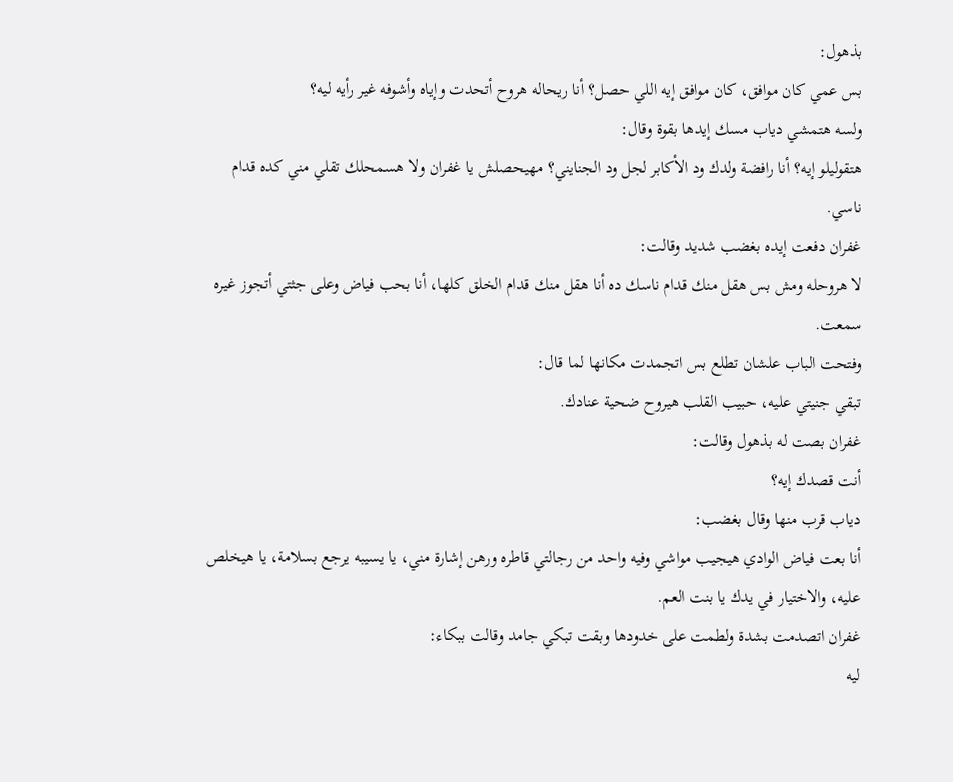بذهول:
بس عمي كان موافق، كان موافق إيه اللي حصل؟ أنا ريحاله هروح أتحدت وإياه وأشوفه غير رأيه ليه؟
ولسه هتمشي دياب مسك إيدها بقوة وقال:
هتقوليلو إيه؟ أنا رافضة ولدك ود الأكابر لجل ود الجنايني؟ مهيحصلش يا غفران ولا هسمحلك تقلي مني كده قدام ناسي.
غفران دفعت إيده بغضب شديد وقالت:
لا هروحله ومش بس هقل منك قدام ناسك ده أنا هقل منك قدام الخلق كلها، أنا بحب فياض وعلى جثتي أتجوز غيره سمعت.
وفتحت الباب علشان تطلع بس اتجمدت مكانها لما قال:
تبقي جنيتي عليه، حبيب القلب هيروح ضحية عنادك.
غفران بصت له بذهول وقالت:
أنت قصدك إيه؟
دياب قرب منها وقال بغضب:
أنا بعت فياض الوادي هيجيب مواشي وفيه واحد من رجالتي قاطره ورهن إشارة مني، يا يسيبه يرجع بسلامة، يا هيخلص عليه، والاختيار في يدك يا بنت العم.
غفران اتصدمت بشدة ولطمت على خدودها وبقت تبكي جامد وقالت ببكاء:
ليه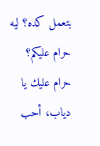بتعمل كده؟ ليه حرام عليكم؟ حرام عليك يا دياب، أحب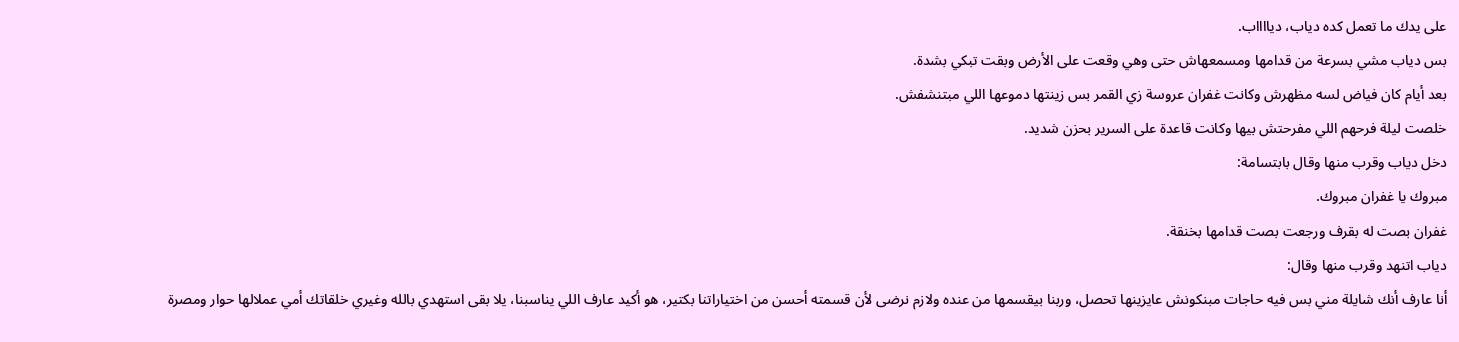على يدك ما تعمل كده دياب، ديااااب.
بس دياب مشي بسرعة من قدامها ومسمعهاش حتى وهي وقعت على الأرض وبقت تبكي بشدة.
بعد أيام كان فياض لسه مظهرش وكانت غفران عروسة زي القمر بس زينتها دموعها اللي مبتنشفش.
خلصت ليلة فرحهم اللي مفرحتش بيها وكانت قاعدة على السرير بحزن شديد.
دخل دياب وقرب منها وقال بابتسامة:
مبروك يا غفران مبروك.
غفران بصت له بقرف ورجعت بصت قدامها بخنقة.
دياب اتنهد وقرب منها وقال:
أنا عارف أنك شايلة مني بس فيه حاجات مبنكونش عايزينها تحصل، وربنا بيقسمها من عنده ولازم نرضى لأن قسمته أحسن من اختياراتنا بكتير، هو أكيد عارف اللي يناسبنا، يلا بقى استهدي بالله وغيري خلقاتك أمي عملالها حوار ومصرة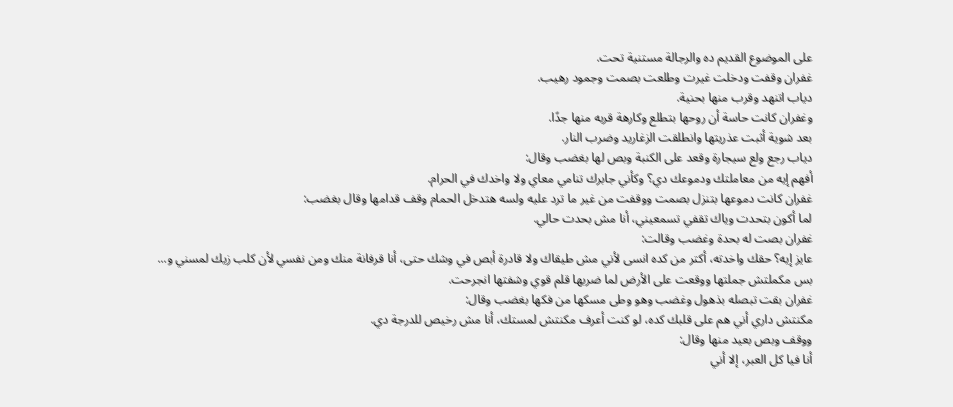على الموضوع القديم ده والرجالة مستنية تحت.
غفران وقفت ودخلت غيرت وطلعت بصمت وجمود رهيب.
دياب اتنهد وقرب منها بحنية.
وغفران كانت حاسة أن روحها بتطلع وكارهة قربه منها جدًا.
بعد شوية أثبت عذريتها وانطلقت الزغاريد وضرب النار.
دياب رجع ولع سيجارة وقعد على الكنبة وبص لها بغضب وقال:
أفهم إيه من معاملتك ودموعك دي؟ وكأني جابرك تنامي معاي ولا واخدك في الحرام.
غفران كانت دموعها بتنزل بصمت ووقفت من غير ما ترد عليه ولسه هتدخل الحمام وقف قدامها وقال بغضب:
لما أكون بتحدت وياك تقفي تسمعيني، أنا مش بحدت حالي.
غفران بصت له بحدة وغضب وقالت:
عايز إيه؟ حقك واخدته، أكتر من كده انسى لأني مش طيقاك ولا قادرة أبص في وشك حتى، أنا قرفانة منك ومن نفسي لأن كلب زيك لمسني و...
بس مكملتش جملتها ووقعت على الأرض لما ضربها قلم قوي وشفتها انجرحت.
غفران بقت تبصله بذهول وغضب وهو وطى مسكها من فكها بغضب وقال:
مكنتش داري أني هم على قلبك كده، لو كنت أعرف مكنتش لمستك، أنا مش رخيص للدرجة دي.
ووقف وبص بعيد منها وقال:
أنا فيا كل العبر، إلا أني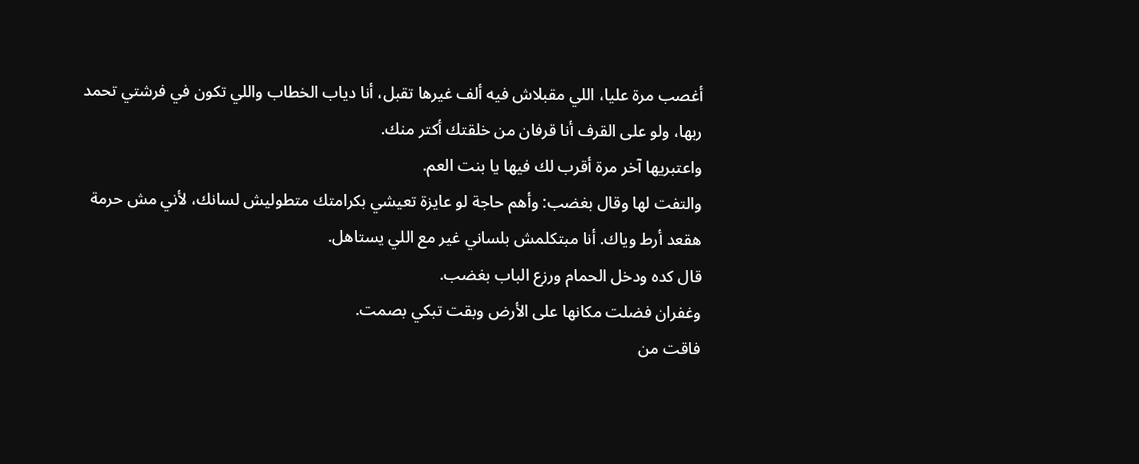أغصب مرة عليا، اللي مقبلاش فيه ألف غيرها تقبل، أنا دياب الخطاب واللي تكون في فرشتي تحمد ربها، ولو على القرف أنا قرفان من خلقتك أكتر منك.
واعتبريها آخر مرة أقرب لك فيها يا بنت العم.
والتفت لها وقال بغضب: وأهم حاجة لو عايزة تعيشي بكرامتك متطوليش لسانك، لأني مش حرمة هقعد أرط وياك. أنا مبتكلمش بلساني غير مع اللي يستاهل.
قال كده ودخل الحمام ورزع الباب بغضب.
وغفران فضلت مكانها على الأرض وبقت تبكي بصمت.
فاقت من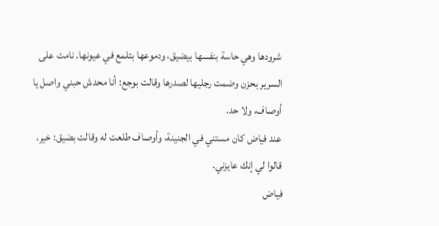شرودها وهي حاسة بنفسها بيضيق، ودموعها بتلمع في عيونها. نامت على السرير بحزن وضمت رجليها لصدرها وقالت بوجع: أنا محدش حبني واصل يا أوصاف، ولا حد.
عند فياض كان مستني في الجنينة، وأوصاف طلعت له وقالت بضيق: خير، قالوا لي إنك عايزني.
فياض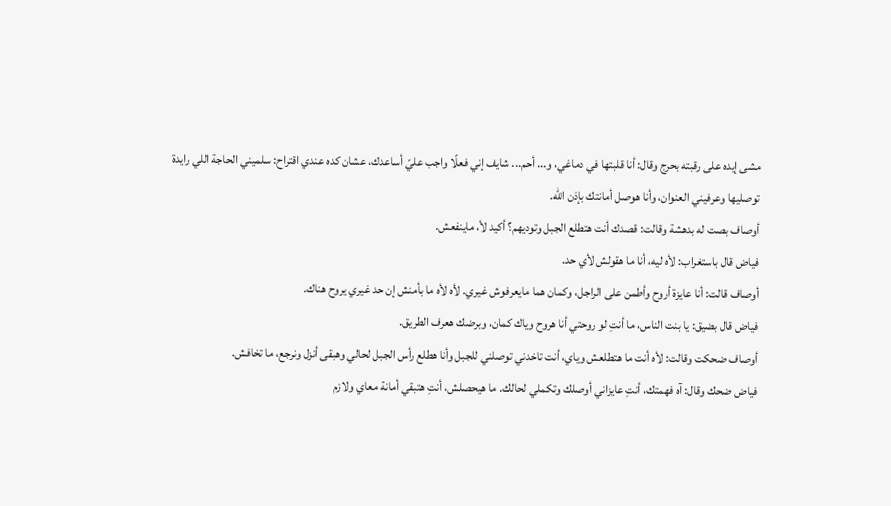مشى إيده على رقبته بحرج وقال: أنا قلبتها في دماغي، و... أحم... شايف إني فعلًا واجب عليّ أساعدك، عشان كده عندي اقتراح: سلميني الحاجة اللي رايدة توصليها وعرفيني العنوان، وأنا هوصل أمانتك بإذن الله.
أوصاف بصت له بدهشة وقالت: قصدك أنت هتطلع الجبل وتوديهم؟ أكيد لأ، ماينفعش.
فياض قال باستغراب: لأه ليه، أنا ما هقولش لأي حد.
أوصاف قالت: أنا عايزة أروح وأطمن على الراجل، وكمان هما مايعرفوش غيري. لأه لأه ما بأمنش إن حد غيري يروح هناك.
فياض قال بضيق: يا بنت الناس، ما أنتِ لو روحتي أنا هروح وياك كمان، وبرضك هعرف الطريق.
أوصاف ضحكت وقالت: لأه أنت ما هتطلعش وياي، أنت تاخدني توصلني للجبل وأنا هطلع رأس الجبل لحالي وهبقى أنزل ونرجع، ما تخافش.
فياض ضحك وقال: آه فهمتك، أنتِ عايزاني أوصلك وتكملي لحالك. ما هيحصلش، أنتِ هتبقي أمانة معاي ولازم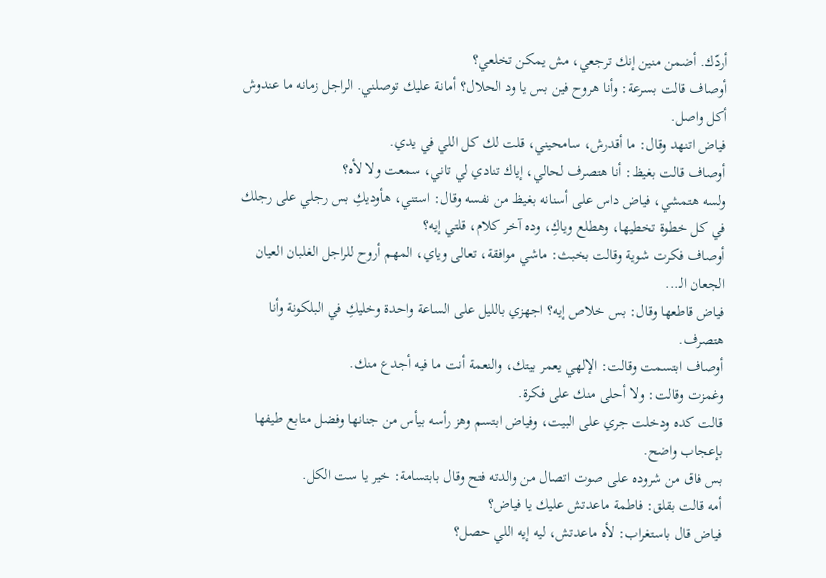أردّك. أضمن منين إنك ترجعي، مش يمكن تخلعي؟
أوصاف قالت بسرعة: وأنا هروح فين بس يا ود الحلال؟ أمانة عليك توصلني. الراجل زمانه ما عندوش أكل واصل.
فياض اتنهد وقال: ما أقدرش، سامحيني، قلت لك كل اللي في يدي.
أوصاف قالت بغيظ: أنا هتصرف لحالي، إياك تنادي لي تاني، سمعت ولا لأه؟
ولسه هتمشي، فياض داس على أسنانه بغيظ من نفسه وقال: استني، هأوديكِ بس رجلي على رجلك في كل خطوة تخطيها، وهطلع وياكِ، وده آخر كلام، قلتي إيه؟
أوصاف فكرت شوية وقالت بخبث: ماشي موافقة، تعالى وياي، المهم أروح للراجل الغلبان العيان الجعان الـ...
فياض قاطعها وقال: بس خلاص إيه؟ اجهزي بالليل على الساعة واحدة وخليكِ في البلكونة وأنا هتصرف.
أوصاف ابتسمت وقالت: الإلهي يعمر بيتك، والنعمة أنت ما فيه أجدع منك.
وغمزت وقالت: ولا أحلى منك على فكرة.
قالت كده ودخلت جري على البيت، وفياض ابتسم وهز رأسه بيأس من جنانها وفضل متابع طيفها بإعجاب واضح.
بس فاق من شروده على صوت اتصال من والدته فتح وقال بابتسامة: خير يا ست الكل.
أمه قالت بقلق: فاطمة ماعدتش عليك يا فياض؟
فياض قال باستغراب: لأه ماعدتش، ليه إيه اللي حصل؟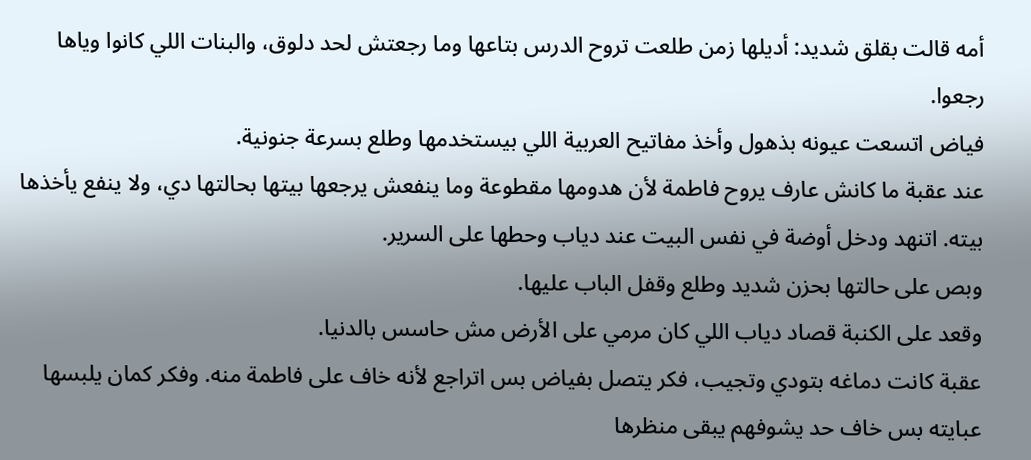أمه قالت بقلق شديد: أديلها زمن طلعت تروح الدرس بتاعها وما رجعتش لحد دلوق، والبنات اللي كانوا وياها رجعوا.
فياض اتسعت عيونه بذهول وأخذ مفاتيح العربية اللي بيستخدمها وطلع بسرعة جنونية.
عند عقبة ما كانش عارف يروح فاطمة لأن هدومها مقطوعة وما ينفعش يرجعها بيتها بحالتها دي، ولا ينفع يأخذها بيته. اتنهد ودخل أوضة في نفس البيت عند دياب وحطها على السرير.
وبص على حالتها بحزن شديد وطلع وقفل الباب عليها.
وقعد على الكنبة قصاد دياب اللي كان مرمي على الأرض مش حاسس بالدنيا.
عقبة كانت دماغه بتودي وتجيب، فكر يتصل بفياض بس اتراجع لأنه خاف على فاطمة منه. وفكر كمان يلبسها عبايته بس خاف حد يشوفهم يبقى منظرها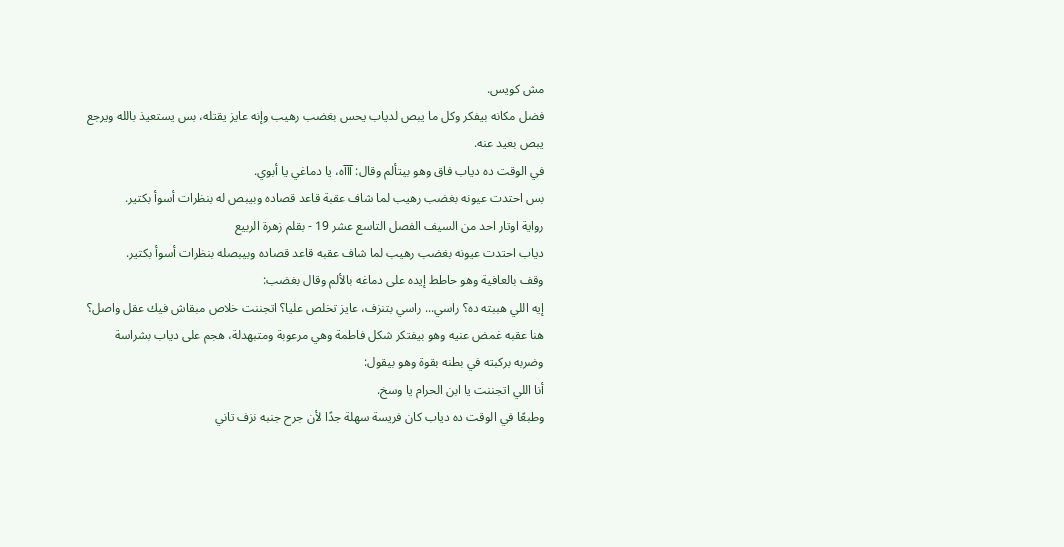مش كويس.
فضل مكانه بيفكر وكل ما يبص لدياب يحس بغضب رهيب وإنه عايز يقتله، بس يستعيذ بالله ويرجع يبص بعيد عنه.
في الوقت ده دياب فاق وهو بيتألم وقال: آآآه، يا دماغي يا أبوي.
بس احتدت عيونه بغضب رهيب لما شاف عقبة قاعد قصاده وبيبص له بنظرات أسوأ بكتير.
رواية اوتار احد من السيف الفصل التاسع عشر 19 - بقلم زهرة الربيع
دياب احتدت عيونه بغضب رهيب لما شاف عقبه قاعد قصاده وبيبصله بنظرات أسوأ بكتير.
وقف بالعافية وهو حاطط إيده على دماغه بالألم وقال بغضب:
إيه اللي هببته ده؟ راسي... راسي بتنزف، عايز تخلص عليا؟ اتجننت خلاص مبقاش فيك عقل واصل؟
هنا عقبه غمض عنيه وهو بيفتكر شكل فاطمة وهي مرعوبة ومتبهدلة، هجم على دياب بشراسة وضربه بركبته في بطنه بقوة وهو بيقول:
أنا اللي اتجننت يا ابن الحرام يا وسخ.
وطبعًا في الوقت ده دياب كان فريسة سهلة جدًا لأن جرح جنبه نزف تاني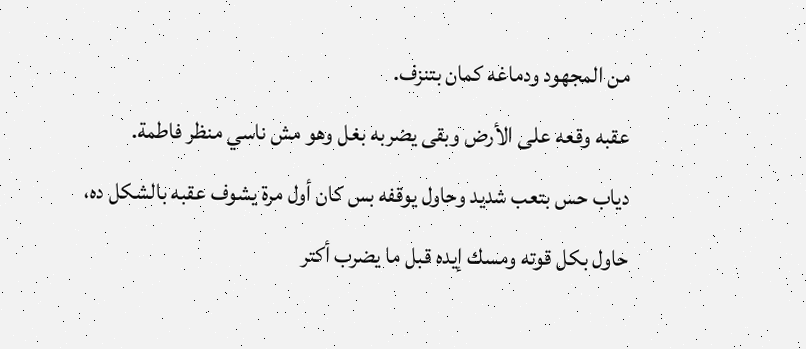من المجهود ودماغه كمان بتنزف.
عقبه وقعه على الأرض وبقى يضربه بغل وهو مش ناسي منظر فاطمة.
دياب حس بتعب شديد وحاول يوقفه بس كان أول مرة يشوف عقبه بالشكل ده، حاول بكل قوته ومسك إيده قبل ما يضرب أكتر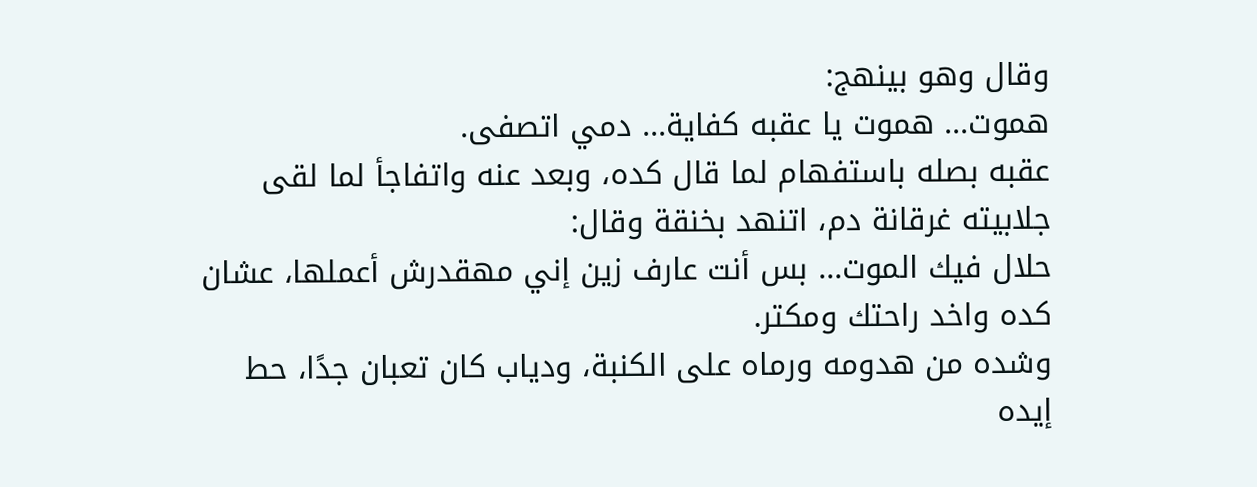وقال وهو بينهج:
هموت... هموت يا عقبه كفاية... دمي اتصفى.
عقبه بصله باستفهام لما قال كده، وبعد عنه واتفاجأ لما لقى جلابيته غرقانة دم، اتنهد بخنقة وقال:
حلال فيك الموت... بس أنت عارف زين إني مهقدرش أعملها، عشان كده واخد راحتك ومكتر.
وشده من هدومه ورماه على الكنبة، ودياب كان تعبان جدًا، حط إيده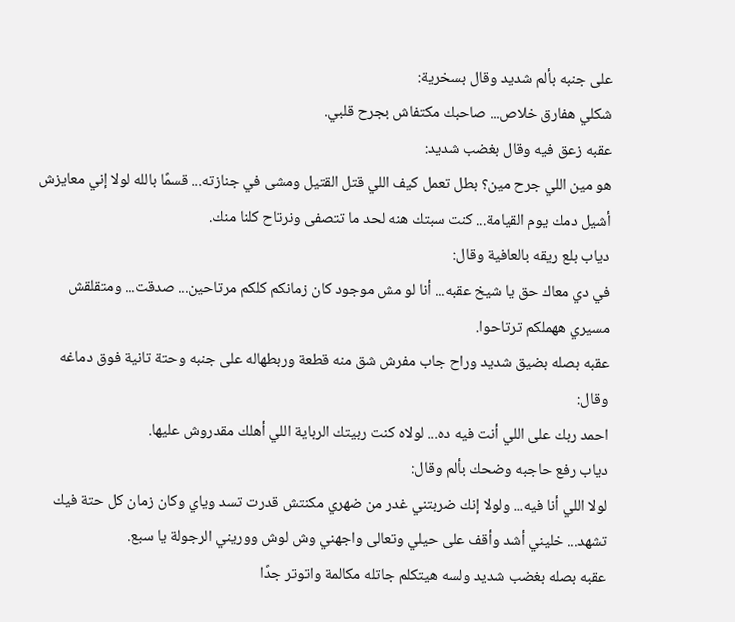على جنبه بألم شديد وقال بسخرية:
شكلي هفارق خلاص... صاحبك مكتفاش بجرح قلبي.
عقبه زعق فيه وقال بغضب شديد:
هو مين اللي جرح مين؟ بطل تعمل كيف اللي قتل القتيل ومشى في جنازته... قسمًا بالله لولا إني معايزش أشيل دمك يوم القيامة... كنت سبتك هنه لحد ما تتصفى ونرتاح كلنا منك.
دياب بلع ريقه بالعافية وقال:
في دي معاك حق يا شيخ عقبه... أنا لو مش موجود كان زمانكم كلكم مرتاحين... صدقت... ومتقلقش مسيري ههملكم ترتاحوا.
عقبه بصله بضيق شديد وراح جاب مفرش شق منه قطعة وربطهاله على جنبه وحتة تانية فوق دماغه وقال:
احمد ربك على اللي أنت فيه ده... لولاه كنت ربيتك الرباية اللي أهلك مقدروش عليها.
دياب رفع حاجبه وضحك بألم وقال:
لولا اللي أنا فيه... ولولا إنك ضربتني غدر من ضهري مكنتش قدرت تسد وياي وكان زمان كل حتة فيك تشهد... خليني أشد وأقف على حيلي وتعالى واجهني وش لوش ووريني الرجولة يا سبع.
عقبه بصله بغضب شديد ولسه هيتكلم جاتله مكالمة واتوتر جدًا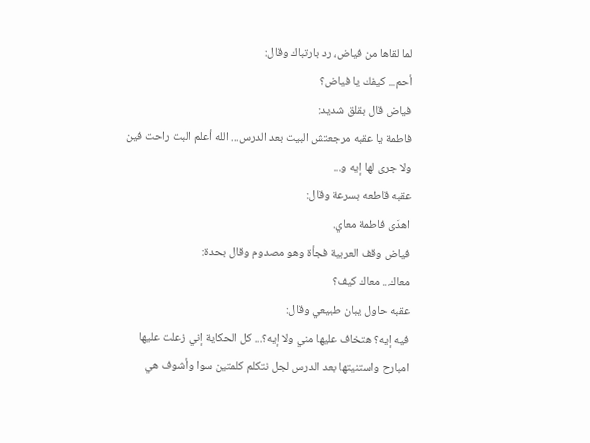لما لقاها من فياض، رد بارتباك وقال:
أحم... كيفك يا فياض؟
فياض قال بقلق شديد:
فاطمة يا عقبه مرجعتش البيت بعد الدرس... الله أعلم البت راحت فين ولا جرى لها إيه و...
عقبه قاطعه بسرعة وقال:
اهدَى فاطمة معاي.
فياض وقف العربية فجأة وهو مصدوم وقال بحدة:
معاك... معاك كيف؟
عقبه حاول يبان طبيعي وقال:
فيه إيه؟ هتخاف عليها مني ولا إيه؟... كل الحكاية إني زعلت عليها امبارح واستنيتها بعد الدرس لجل نتكلم كلمتين سوا وأشوف هي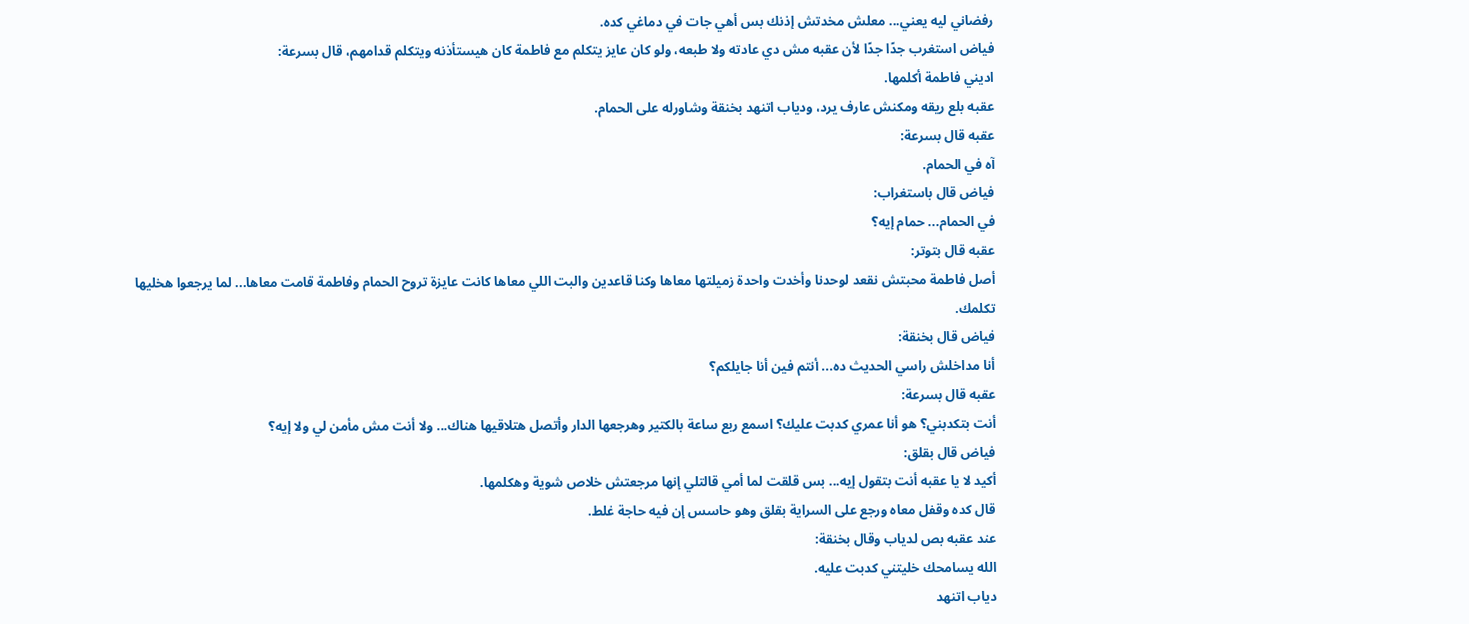رفضاني ليه يعني... معلش مخدتش إذنك بس أهي جات في دماغي كده.
فياض استغرب جدًا جدًا لأن عقبه مش دي عادته ولا طبعه، ولو كان عايز يتكلم مع فاطمة كان هيستأذنه ويتكلم قدامهم، قال بسرعة:
اديني فاطمة أكلمها.
عقبه بلع ريقه ومكنش عارف يرد، ودياب اتنهد بخنقة وشاورله على الحمام.
عقبه قال بسرعة:
آه في الحمام.
فياض قال باستغراب:
في الحمام... حمام إيه؟
عقبه قال بتوتر:
أصل فاطمة محبتش نقعد لوحدنا وأخدت واحدة زميلتها معاها وكنا قاعدين والبت اللي معاها كانت عايزة تروح الحمام وفاطمة قامت معاها... لما يرجعوا هخليها تكلمك.
فياض قال بخنقة:
أنا مداخلش راسي الحديث ده... أنتم فين أنا جايلكم؟
عقبه قال بسرعة:
أنت بتكدبني؟ هو أنا عمري كدبت عليك؟ اسمع ربع ساعة بالكتير وهرجعها الدار وأتصل هتلاقيها هناك... ولا أنت مش مأمن لي ولا إيه؟
فياض قال بقلق:
أكيد لا يا عقبه أنت بتقول إيه... بس قلقت لما أمي قالتلي إنها مرجعتش خلاص شوية وهكلمها.
قال كده وقفل معاه ورجع على السراية بقلق وهو حاسس إن فيه حاجة غلط.
عند عقبه بص لدياب وقال بخنقة:
الله يسامحك خليتني كدبت عليه.
دياب اتنهد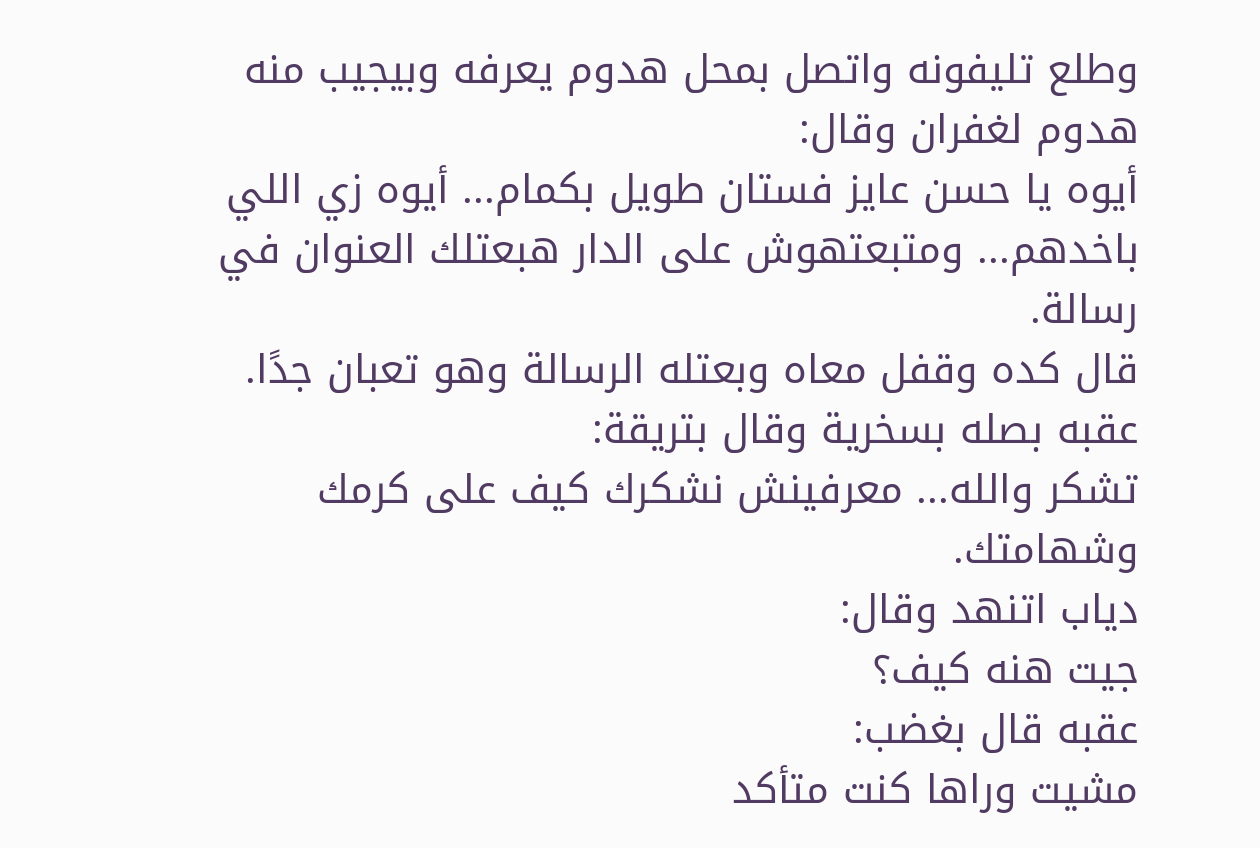وطلع تليفونه واتصل بمحل هدوم يعرفه وبيجيب منه هدوم لغفران وقال:
أيوه يا حسن عايز فستان طويل بكمام... أيوه زي اللي باخدهم... ومتبعتهوش على الدار هبعتلك العنوان في رسالة.
قال كده وقفل معاه وبعتله الرسالة وهو تعبان جدًا.
عقبه بصله بسخرية وقال بتريقة:
تشكر والله... معرفينش نشكرك كيف على كرمك وشهامتك.
دياب اتنهد وقال:
جيت هنه كيف؟
عقبه قال بغضب:
مشيت وراها كنت متأكد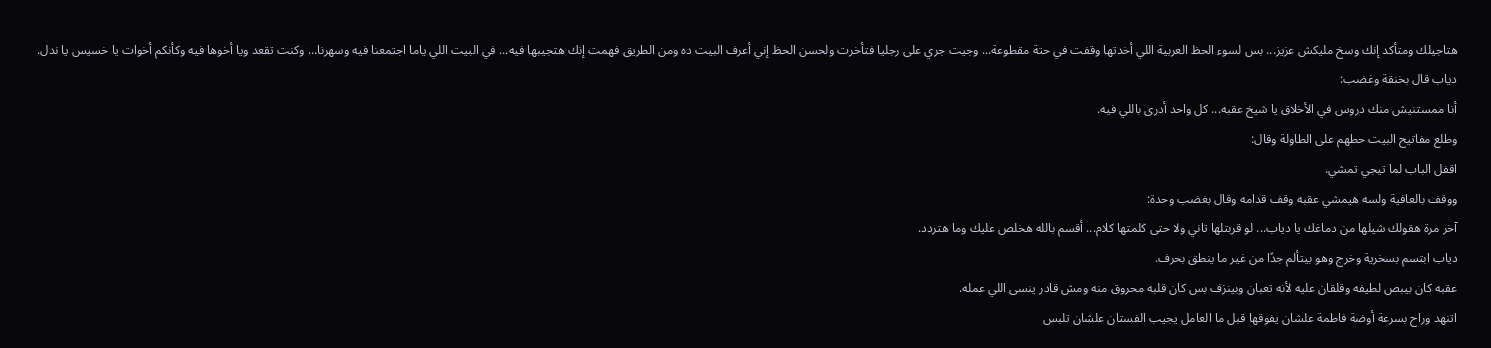هتاجيلك ومتأكد إنك وسخ مليكش عزيز... بس لسوء الحظ العربية اللي أخدتها وقفت في حتة مقطوعة... وجيت جري على رجليا فتأخرت ولحسن الحظ إني أعرف البيت ده ومن الطريق فهمت إنك هتجيبها فيه... في البيت اللي ياما اجتمعنا فيه وسهرنا... وكنت تقعد ويا أخوها فيه وكأنكم أخوات يا خسيس يا ندل.
دياب قال بخنقة وغضب:
أنا ممستنيش منك دروس في الأخلاق يا شيخ عقبه... كل واحد أدرى باللي فيه.
وطلع مفاتيح البيت حطهم على الطاولة وقال:
اقفل الباب لما تيجي تمشي.
ووقف بالعافية ولسه هيمشي عقبه وقف قدامه وقال بغضب وحدة:
آخر مرة هقولك شيلها من دماغك يا دياب... لو قربتلها تاني ولا حتى كلمتها كلام... أقسم بالله هخلص عليك وما هتردد.
دياب ابتسم بسخرية وخرج وهو بيتألم جدًا من غير ما ينطق بحرف.
عقبه كان بيبص لطيفه وقلقان عليه لأنه تعبان وبينزف بس كان قلبه محروق منه ومش قادر ينسى اللي عمله.
اتنهد وراح بسرعة أوضة فاطمة علشان يفوقها قبل ما العامل يجيب الفستان علشان تلبس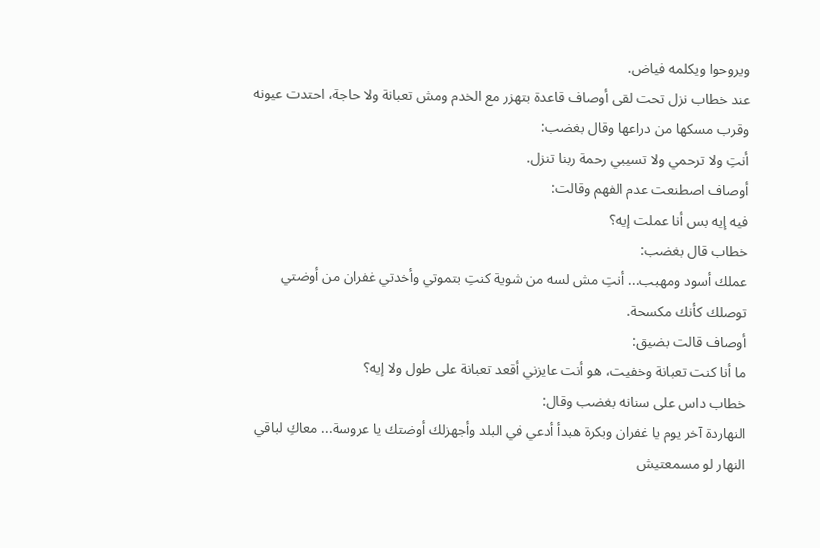ويروحوا ويكلمه فياض.
عند خطاب نزل تحت لقى أوصاف قاعدة بتهزر مع الخدم ومش تعبانة ولا حاجة، احتدت عيونه وقرب مسكها من دراعها وقال بغضب:
أنتِ ولا ترحمي ولا تسيبي رحمة ربنا تنزل.
أوصاف اصطنعت عدم الفهم وقالت:
فيه إيه بس أنا عملت إيه؟
خطاب قال بغضب:
عملك أسود ومهبب... أنتِ مش لسه من شوية كنتِ بتموتي وأخدتي غفران من أوضتي توصلك كأنك مكسحة.
أوصاف قالت بضيق:
ما أنا كنت تعبانة وخفيت، هو أنت عايزني أقعد تعبانة على طول ولا إيه؟
خطاب داس على سنانه بغضب وقال:
النهاردة آخر يوم يا غفران وبكرة هبدأ أدعي في البلد وأجهزلك أوضتك يا عروسة... معاكِ لباقي النهار لو مسمعتيش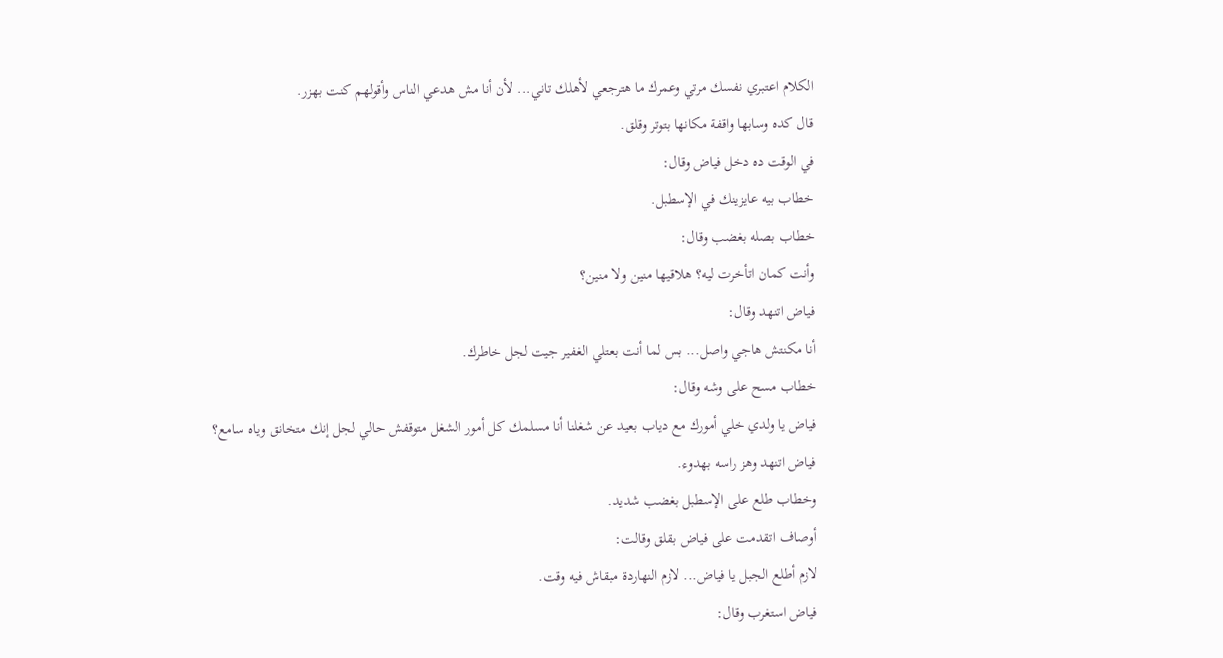الكلام اعتبري نفسك مرتي وعمرك ما هترجعي لأهلك تاني... لأن أنا مش هدعي الناس وأقولهم كنت بهزر.
قال كده وسابها واقفة مكانها بتوتر وقلق.
في الوقت ده دخل فياض وقال:
خطاب بيه عايزينك في الإسطبل.
خطاب بصله بغضب وقال:
وأنت كمان اتأخرت ليه؟ هلاقيها منين ولا منين؟
فياض اتنهد وقال:
أنا مكنتش هاجي واصل... بس لما أنت بعتلي الغفير جيت لجل خاطرك.
خطاب مسح على وشه وقال:
فياض يا ولدي خلي أمورك مع دياب بعيد عن شغلنا أنا مسلمك كل أمور الشغل متوقفش حالي لجل إنك متخانق وياه سامع؟
فياض اتنهد وهز راسه بهدوء.
وخطاب طلع على الإسطبل بغضب شديد.
أوصاف اتقدمت على فياض بقلق وقالت:
لازم أطلع الجبل يا فياض... لازم النهاردة مبقاش فيه وقت.
فياض استغرب وقال: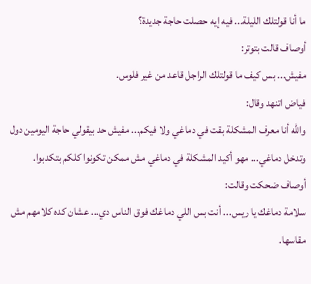ما أنا قولتلك الليلة... فيه إيه حصلت حاجة جديدة؟
أوصاف قالت بتوتر:
مفيش... بس كيف ما قولتلك الراجل قاعد من غير فلوس.
فياض اتنهد وقال:
والله أنا معرف المشكلة بقت في دماغي ولا فيكم... مفيش حد بيقولي حاجة اليومين دول وتدخل دماغي... مهو أكيد المشكلة في دماغي مش ممكن تكونوا كلكم بتكدبوا.
أوصاف ضحكت وقالت:
سلامة دماغك يا ريس... أنت بس اللي دماغك فوق الناس دي... عشان كده كلامهم مش مقاسها.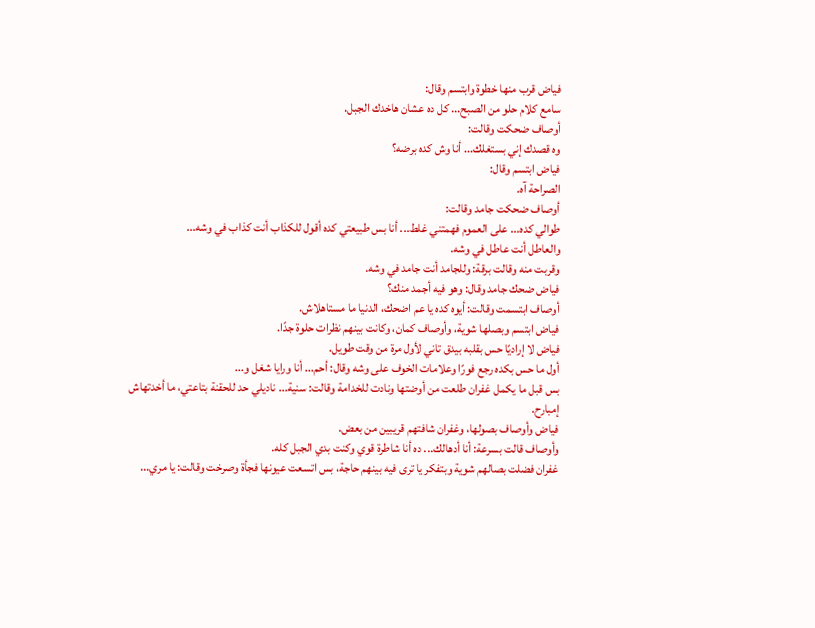فياض قرب منها خطوة وابتسم وقال:
سامع كلام حلو من الصبح... كل ده عشان هاخدك الجبل.
أوصاف ضحكت وقالت:
وه قصدك إني بستغلك... أنا وش كده برضه؟
فياض ابتسم وقال:
الصراحة آه.
أوصاف ضحكت جامد وقالت:
طوالي كده... على العموم فهمتني غلط... أنا بس طبيعتي كده أقول للكذاب أنت كذاب في وشه...
والعاطل أنت عاطل في وشه.
وقربت منه وقالت برقة: وللجامد أنت جامد في وشه.
فياض ضحك جامد وقال: وهو فيه أجمد منك؟
أوصاف ابتسمت وقالت: أيوه كده يا عم اضحك، الدنيا ما مستاهلاش.
فياض ابتسم وبصلها شوية، وأوصاف كمان، وكانت بينهم نظرات حلوة جدًا.
فياض لا إراديًا حس بقلبه بيدق تاني لأول مرة من وقت طويل.
أول ما حس بكده رجع فورًا وعلامات الخوف على وشه وقال: أحم... أنا ورايا شغل و...
بس قبل ما يكمل غفران طلعت من أوضتها ونادت للخدامة وقالت: سنية... ناديلي حد للحقنة بتاعتي، ما أخدتهاش إمبارح.
فياض وأوصاف بصولها، وغفران شافتهم قريبين من بعض.
وأوصاف قالت بسرعة: أنا أدهالك... ده أنا شاطرة قوي وكنت بدي الجبل كله.
غفران فضلت بصالهم شوية وبتفكر يا ترى فيه بينهم حاجة، بس اتسعت عيونها فجأة وصرخت وقالت: يا مري...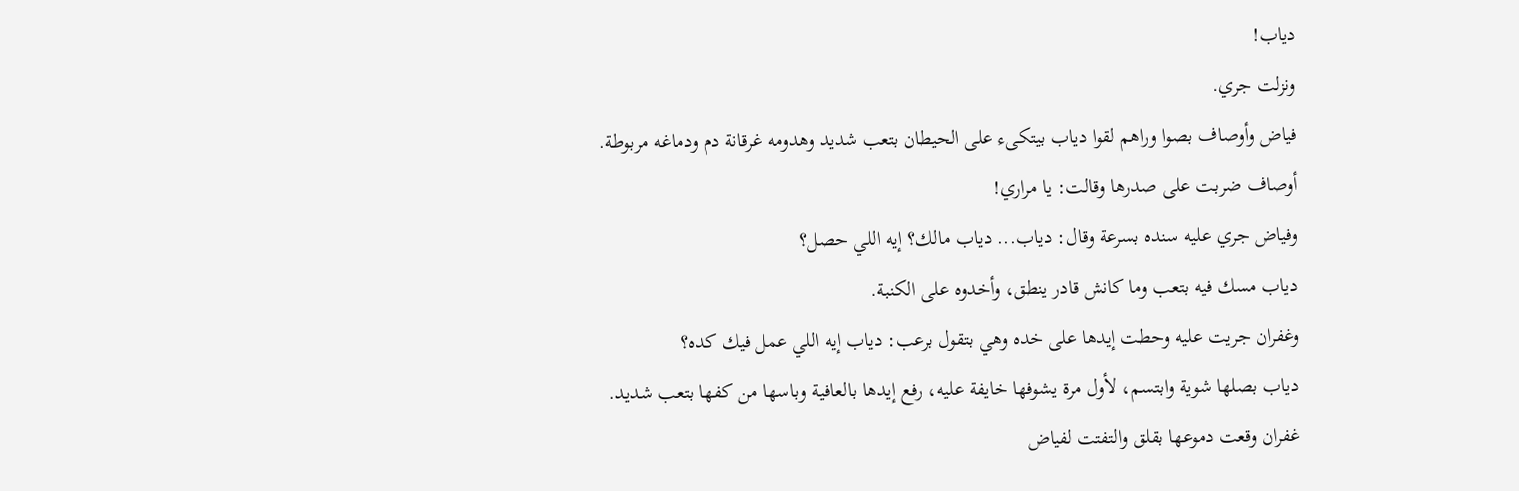دياب!
ونزلت جري.
فياض وأوصاف بصوا وراهم لقوا دياب بيتكىء على الحيطان بتعب شديد وهدومه غرقانة دم ودماغه مربوطة.
أوصاف ضربت على صدرها وقالت: يا مراري!
وفياض جري عليه سنده بسرعة وقال: دياب... دياب مالك؟ إيه اللي حصل؟
دياب مسك فيه بتعب وما كانش قادر ينطق، وأخدوه على الكنبة.
وغفران جريت عليه وحطت إيدها على خده وهي بتقول برعب: دياب إيه اللي عمل فيك كده؟
دياب بصلها شوية وابتسم، لأول مرة يشوفها خايفة عليه، رفع إيدها بالعافية وباسها من كفها بتعب شديد.
غفران وقعت دموعها بقلق والتفتت لفياض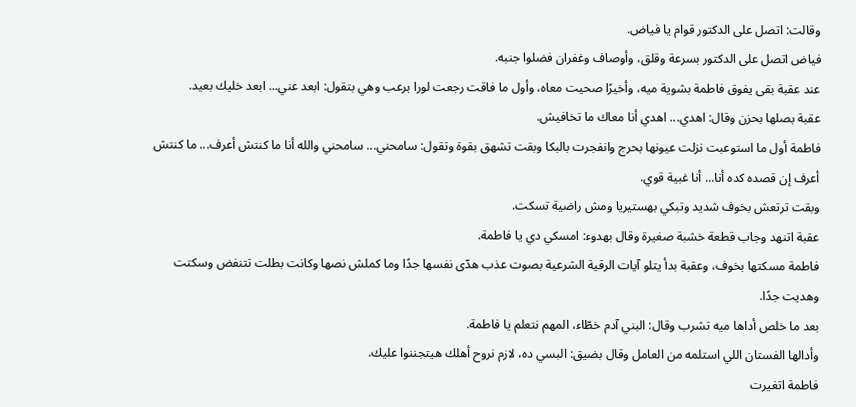وقالت: اتصل على الدكتور قوام يا فياض.
فياض اتصل على الدكتور بسرعة وقلق، وأوصاف وغفران فضلوا جنبه.
عند عقبة بقى يفوق فاطمة بشوية ميه، وأخيرًا صحيت معاه، وأول ما فاقت رجعت لورا برعب وهي بتقول: ابعد عني... ابعد خليك بعيد.
عقبة بصلها بحزن وقال: اهدي... اهدي أنا معاك ما تخافيش.
فاطمة أول ما استوعبت نزلت عيونها بحرج وانفجرت بالبكا وبقت تشهق بقوة وتقول: سامحني... سامحني والله أنا ما كنتش أعرف... ما كنتش أعرف إن قصده كده أنا... أنا غبية قوي.
وبقت ترتعش بخوف شديد وتبكي بهستيريا ومش راضية تسكت.
عقبة اتنهد وجاب قطعة خشبة صغيرة وقال بهدوء: امسكي دي يا فاطمة.
فاطمة مسكتها بخوف، وعقبة بدأ يتلو آيات الرقية الشرعية بصوت عذب هدّى نفسها جدًا وما كملش نصها وكانت بطلت تتنفض وسكتت وهديت جدًا.
بعد ما خلص أداها ميه تشرب وقال: البني آدم خطّاء، المهم نتعلم يا فاطمة.
وأدالها الفستان اللي استلمه من العامل وقال بضيق: البسي ده، لازم نروح أهلك هيتجننوا عليك.
فاطمة اتغيرت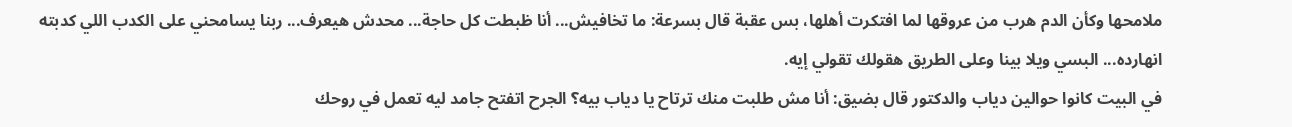ملامحها وكأن الدم هرب من عروقها لما افتكرت أهلها، بس عقبة قال بسرعة: ما تخافيش... أنا ظبطت كل حاجة... محدش هيعرف... ربنا يسامحني على الكدب اللي كدبته انهارده... البسي ويلا بينا وعلى الطريق هقولك تقولي إيه.
في البيت كانوا حوالين دياب والدكتور قال بضيق: أنا مش طلبت منك ترتاح يا دياب بيه؟ الجرح اتفتح جامد ليه تعمل في روحك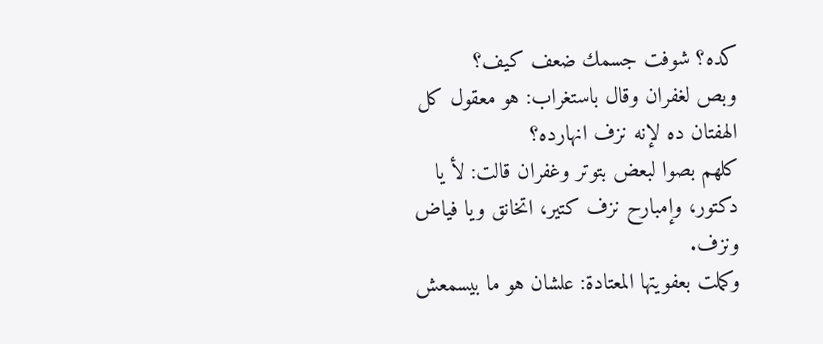كده؟ شوفت جسمك ضعف كيف؟
وبص لغفران وقال باستغراب: هو معقول كل الهفتان ده لإنه نزف انهارده؟
كلهم بصوا لبعض بتوتر وغفران قالت: لأ يا دكتور، وإمبارح نزف كتير، اتخانق ويا فياض ونزف.
وكملت بعفويتها المعتادة: علشان هو ما بيسمعش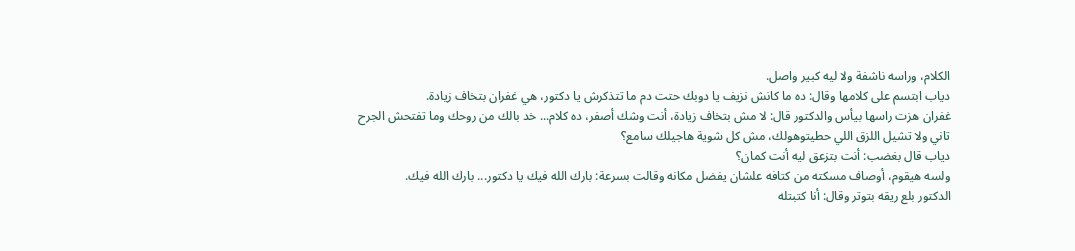الكلام، وراسه ناشفة ولا ليه كبير واصل.
دياب ابتسم على كلامها وقال: ده ما كانش نزيف يا دوبك حتت دم ما تتذكرش يا دكتور، هي غفران بتخاف زيادة.
غفران هزت راسها بيأس والدكتور قال: لا مش بتخاف زيادة، أنت وشك أصفر، ده كلام... خد بالك من روحك وما تفتحش الجرح تاني ولا تشيل اللزق اللي حطيتوهولك، مش كل شوية هاجيلك سامع؟
دياب قال بغضب: أنت بتزعق ليه أنت كمان؟
ولسه هيقوم، أوصاف مسكته من كتافه علشان يفضل مكانه وقالت بسرعة: بارك الله فيك يا دكتور... بارك الله فيك.
الدكتور بلع ريقه بتوتر وقال: أنا كتبتله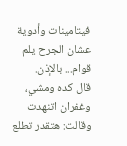فيتامينات وأدوية عشان الجرح يلم قوام... بالإذن.
قال كده ومشي، وغفران اتنهدت وقالت: هتقدر تطلع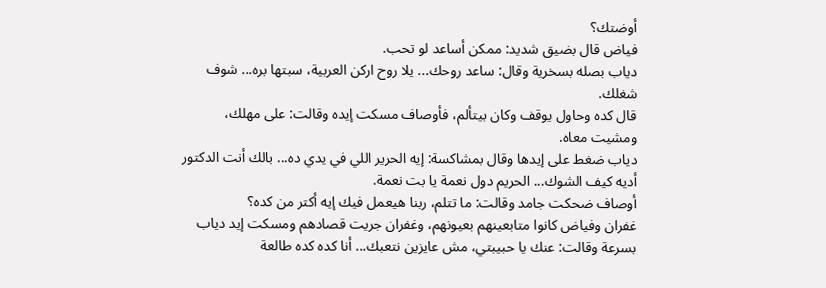أوضتك؟
فياض قال بضيق شديد: ممكن أساعد لو تحب.
دياب بصله بسخرية وقال: ساعد روحك... يلا روح اركن العربية، سبتها بره... شوف شغلك.
قال كده وحاول يوقف وكان بيتألم، فأوصاف مسكت إيده وقالت: على مهلك، ومشيت معاه.
دياب ضغط على إيدها وقال بمشاكسة: إيه الحرير اللي في يدي ده... بالك أنت الدكتور أديه كيف الشوك... الحريم دول نعمة يا بت نعمة.
أوصاف ضحكت جامد وقالت: ما تتلم، ربنا هيعمل فيك إيه أكتر من كده؟
غفران وفياض كانوا متابعينهم بعيونهم، وغفران جريت قصادهم ومسكت إيد دياب بسرعة وقالت: عنك يا حبيبتي، مش عايزين نتعبك... أنا كده كده طالعة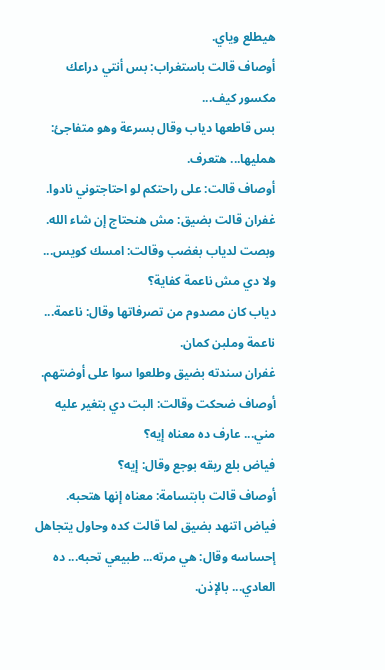هيطلع وياي.
أوصاف قالت باستغراب: بس أنتي دراعك مكسور كيف...
بس قاطعها دياب وقال بسرعة وهو متفاجئ: همليها... هتعرف.
أوصاف قالت: على راحتكم لو احتاجتوني نادوا.
غفران قالت بضيق: مش هنحتاج إن شاء الله.
وبصت لدياب بغضب وقالت: امسك كويس... ولا دي مش ناعمة كفاية؟
دياب كان مصدوم من تصرفاتها وقال: ناعمة... ناعمة وملبن كمان.
غفران سندته بضيق وطلعوا سوا على أوضتهم.
أوصاف ضحكت وقالت: البت دي بتغير عليه مني... عارف ده معناه إيه؟
فياض بلع ريقه بوجع وقال: إيه؟
أوصاف قالت بابتسامة: معناه إنها هتحبه.
فياض اتنهد بضيق لما قالت كده وحاول يتجاهل إحساسه وقال: هي مرته... طبيعي تحبه... ده العادي... بالإذن.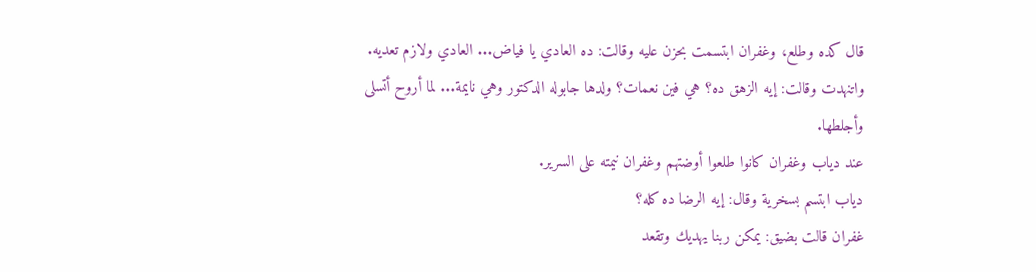قال كده وطلع، وغفران ابتسمت بحزن عليه وقالت: ده العادي يا فياض... العادي ولازم تعديه.
واتنهدت وقالت: إيه الزهق ده؟ هي فين نعمات؟ ولدها جابوله الدكتور وهي نايمة... لما أروح أتسلى وأجلطها.
عند دياب وغفران كانوا طلعوا أوضتهم وغفران نيمته على السرير.
دياب ابتسم بسخرية وقال: إيه الرضا ده كله؟
غفران قالت بضيق: يمكن ربنا يهديك وتقعد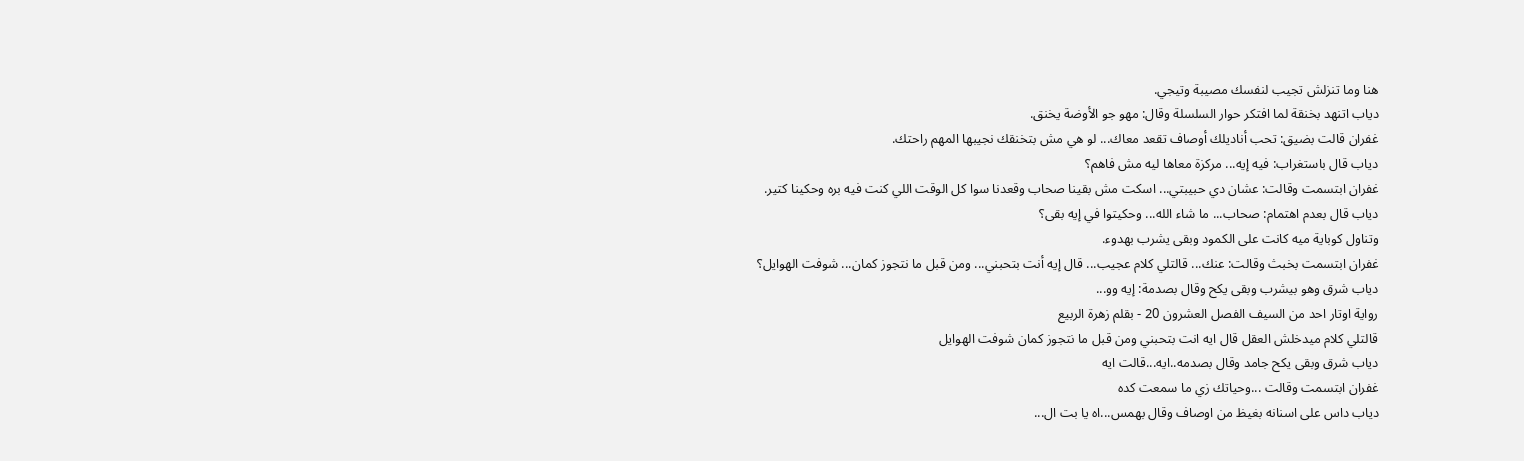هنا وما تنزلش تجيب لنفسك مصيبة وتيجي.
دياب اتنهد بخنقة لما افتكر حوار السلسلة وقال: مهو جو الأوضة يخنق.
غفران قالت بضيق: تحب أناديلك أوصاف تقعد معاك... لو هي مش بتخنقك نجيبها المهم راحتك.
دياب قال باستغراب: فيه إيه... مركزة معاها ليه مش فاهم؟
غفران ابتسمت وقالت: عشان دي حبيبتي... اسكت مش بقينا صحاب وقعدنا سوا كل الوقت اللي كنت فيه بره وحكينا كتير.
دياب قال بعدم اهتمام: صحاب... ما شاء الله... وحكيتوا في إيه بقى؟
وتناول كوباية ميه كانت على الكمود وبقى يشرب بهدوء.
غفران ابتسمت بخبث وقالت: عنك... قالتلي كلام عجيب... قال إيه أنت بتحبني... ومن قبل ما نتجوز كمان... شوفت الهوايل؟
دياب شرق وهو بيشرب وبقى يكح وقال بصدمة: إيه وو...
رواية اوتار احد من السيف الفصل العشرون 20 - بقلم زهرة الربيع
قالتلي كلام ميدخلش العقل قال ايه انت بتحبني ومن قبل ما نتجوز كمان شوفت الهوايل
دياب شرق وبقى يكح جامد وقال بصدمه..ايه...قالت ايه
غفران ابتسمت وقالت ...وحياتك زي ما سمعت كده
دياب داس على اسنانه بغيظ من اوصاف وقال بهمس...اه يا بت ال...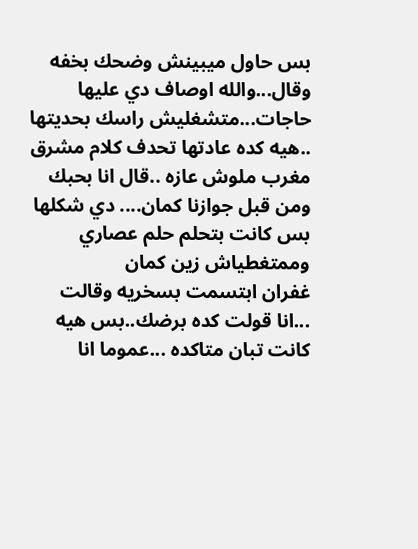بس حاول ميبينش وضحك بخفه وقال...والله اوصاف دي عليها حاجات...متشغليش راسك بحديتها ..هيه كده عادتها تحدف كلام مشرق مغرب ملوش عازه ..قال انا بحبك ومن قبل جوازنا كمان.... دي شكلها بس كانت بتحلم حلم عصاري وممتغطياش زين كمان
غفران ابتسمت بسخريه وقالت ...انا قولت كده برضك..بس هيه كانت تبان متاكده ...عموما انا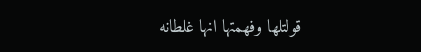قولتلها وفهمتها انها غلطانه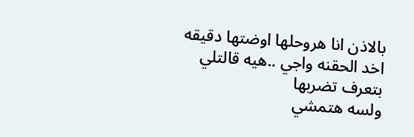بالاذن انا هروحلها اوضتها دقيقه اخد الحقنه واجي ..هيه قالتلي بتعرف تضربها
ولسه هتمشي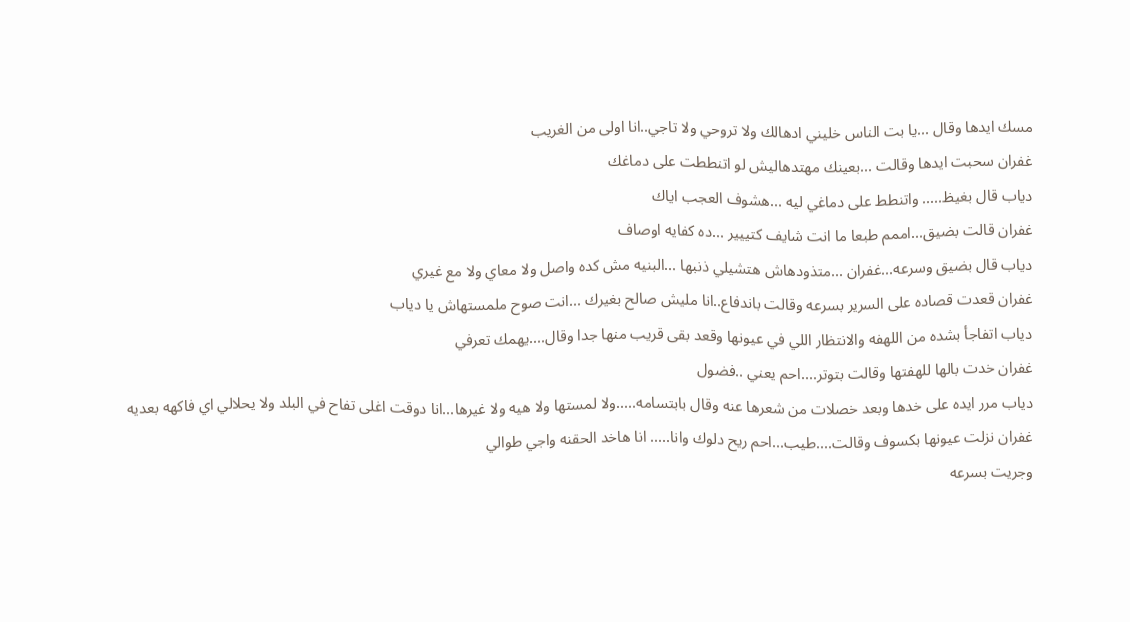مسك ايدها وقال ...يا بت الناس خليني ادهالك ولا تروحي ولا تاجي..انا اولى من الغريب
غفران سحبت ايدها وقالت ...بعينك مهتدهاليش لو اتنططت على دماغك
دياب قال بغيظ..... واتنطط على دماغي ليه ...هشوف العجب اياك
غفران قالت بضيق...اممم طبعا ما انت شايف كتييير ...ده كفايه اوصاف
دياب قال بضيق وسرعه...غفران ...متذودهاش هتشيلي ذنبها ...البنيه مش كده واصل ولا معاي ولا مع غيري
غفران قعدت قصاده على السرير بسرعه وقالت باندفاع..انا مليش صالح بغيرك ...انت صوح ملمستهاش يا دياب
دياب اتفاجأ بشده من اللهفه والانتظار اللي في عيونها وقعد بقى قريب منها جدا وقال....يهمك تعرفي
غفران خدت بالها للهفتها وقالت بتوتر....احم يعني ..فضول
دياب مرر ايده على خدها وبعد خصلات من شعرها عنه وقال بابتسامه.....ولا لمستها ولا هيه ولا غيرها...انا دوقت اغلى تفاح في البلد ولا يحلالي اي فاكهه بعديه
غفران نزلت عيونها بكسوف وقالت....طيب...احم ريح دلوك وانا..... انا هاخد الحقنه واجي طوالي
وجريت بسرعه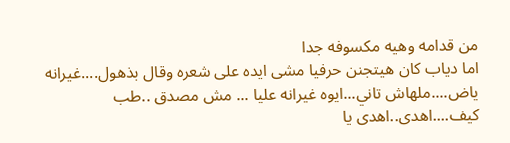من قدامه وهيه مكسوفه جدا
اما دياب كان هيتجنن حرفيا مشى ايده على شعره وقال بذهول....غيرانه ياض....ملهاش تاني...ايوه غيرانه عليا ... مش مصدق ..طب كيف....اهدى..اهدى يا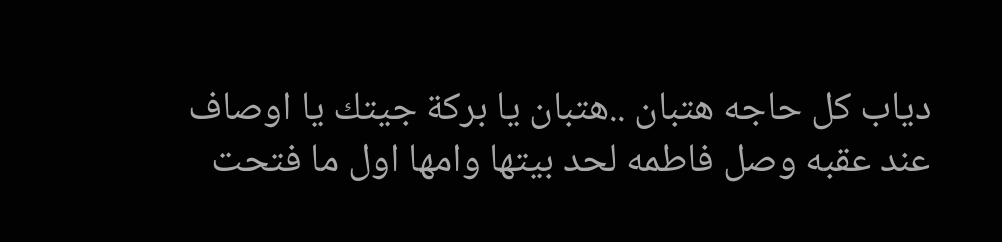دياب كل حاجه هتبان ..هتبان يا بركة جيتك يا اوصاف
عند عقبه وصل فاطمه لحد بيتها وامها اول ما فتحت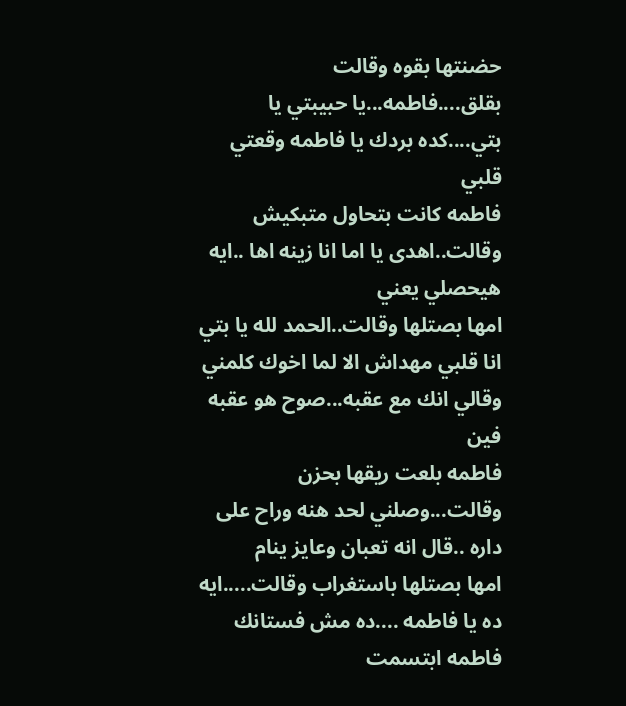حضنتها بقوه وقالت بقلق....فاطمه...يا حبيبتي يا بتي....كده بردك يا فاطمه وقعتي قلبي
فاطمه كانت بتحاول متبكيش وقالت..اهدى يا اما انا زينه اها ..ايه هيحصلي يعني
امها بصتلها وقالت..الحمد لله يا بتي انا قلبي مهداش الا لما اخوك كلمني وقالي انك مع عقبه...صوح هو عقبه فين
فاطمه بلعت ريقها بحزن وقالت...وصلني لحد هنه وراح على داره ..قال انه تعبان وعايز ينام
امها بصتلها باستغراب وقالت.....ايه ده يا فاطمه ....ده مش فستانك
فاطمه ابتسمت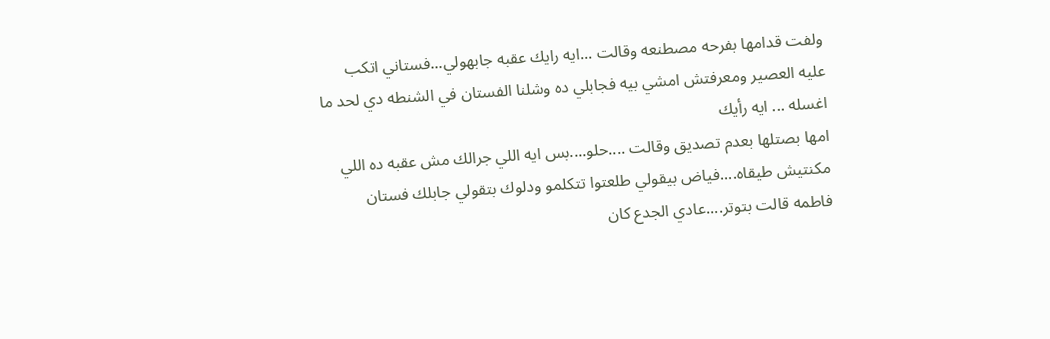ولفت قدامها بفرحه مصطنعه وقالت ...ايه رايك عقبه جابهولي...فستاني اتكب عليه العصير ومعرفتش امشي بيه فجابلي ده وشلنا الفستان في الشنطه دي لحد ما اغسله ... ايه رأيك
امها بصتلها بعدم تصديق وقالت ....حلو....بس ايه اللي جرالك مش عقبه ده اللي مكنتيش طيقاه....فياض بيقولي طلعتوا تتكلمو ودلوك بتقولي جابلك فستان
فاطمه قالت بتوتر....عادي الجدع كان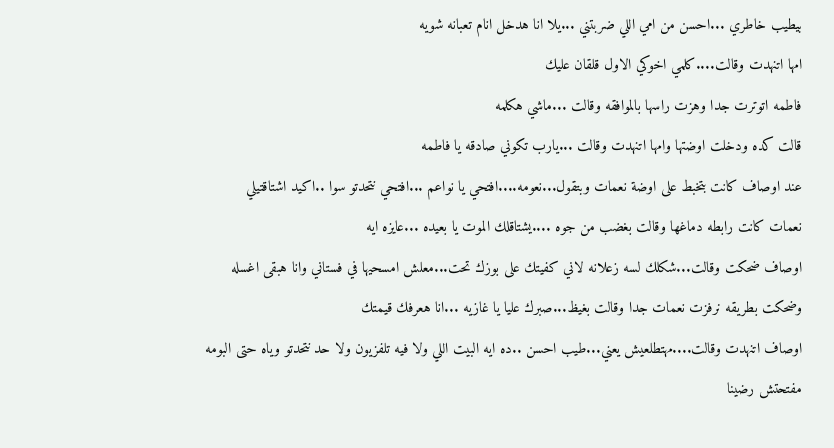بيطيب خاطري ...احسن من امي اللي ضربتني ...يلا انا هدخل انام تعبانه شويه
امها اتنهدت وقالت....كلمي اخوكي الاول قلقان عليك
فاطمه اتوترت جدا وهزت راسها بالموافقه وقالت ...ماشي هكلمه
قالت كده ودخلت اوضتها وامها اتنهدت وقالت ...يارب تكوني صادقه يا فاطمه
عند اوصاف كانت بتخبط على اوضة نعمات وبتقول...نعومه....افتحي يا نواعم ...افتحي نتحدتو سوا ..اكيد اشتاقتيلي
نعمات كانت رابطه دماغها وقالت بغضب من جوه ....يشتاقلك الموت يا بعيده ...عايزه ايه
اوصاف ضحكت وقالت...شكلك لسه زعلانه لاني كفيتك على بوزك تحت...معلش امسحيها في فستاني وانا هبقى اغسله
وضحكت بطريقه نرفزت نعمات جدا وقالت بغيظ...صبرك عليا يا غازيه ...انا هعرفك قيمتك
اوصاف اتنهدت وقالت....مهتطلعيش يعني...طيب احسن ..ده ايه البيت اللي ولا فيه تلفزيون ولا حد نتحدتو وياه حتى البومه مفتحتش رضينا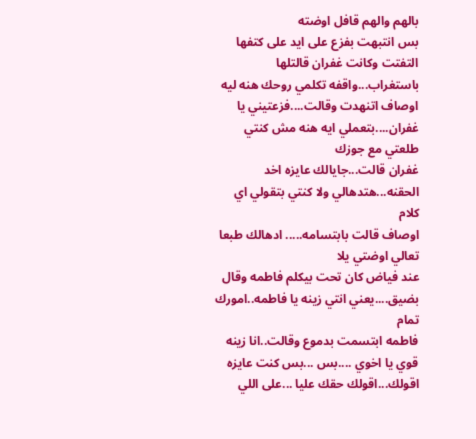بالهم والهم قافل اوضته
بس انتبهت بفزع على ايد على كتفها التفتت وكانت غفران قالتلها باستغراب...واقفه تكلمي روحك هنه ليه
اوصاف اتنهدت وقالت....فزعتيني يا غفران....بتعملي ايه هنه مش كنتي طلعتي مع جوزك
غفران قالت...جايالك عايزه اخد الحقنه...هتدهالي ولا كنتي بتقولي اي كلام
اوصاف قالت بابتسامه..... ادهالك طبعا تعالي اوضتي يلا
عند فياض كان تحت بيكلم فاطمه وقال بضيق....يعني انتي زينه يا فاطمه..امورك تمام
فاطمه ابتسمت بدموع وقالت..انا زينه قوي يا اخوي ....بس ...بس كنت عايزه اقولك...اقولك حقك عليا ...على اللي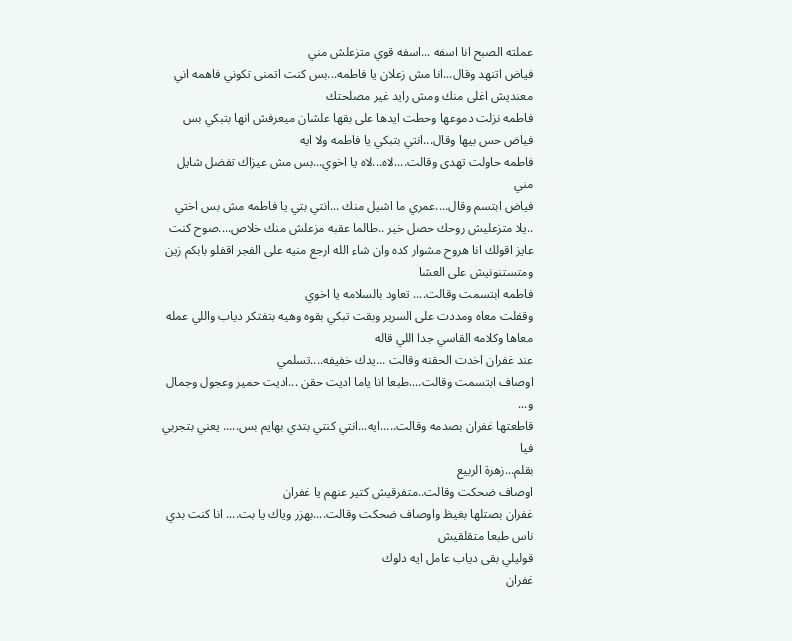عملته الصبح انا اسفه ...اسفه قوي متزعلش مني
فياض اتنهد وقال...انا مش زعلان يا فاطمه...بس كنت اتمنى تكوني فاهمه اني معنديش اغلى منك ومش رايد غير مصلحتك
فاطمه نزلت دموعها وحطت ايدها على بقها علشان ميعرفش انها بتبكي بس فياض حس بيها وقال...انتي بتبكي يا فاطمه ولا ايه
فاطمه حاولت تهدى وقالت....لاه...لاه يا اخوي...بس مش عيزاك تفضل شايل مني
فياض ابتسم وقال....عمري ما اشيل منك ...انتي بتي يا فاطمه مش بس اختي ..يلا متزعليش روحك حصل خير ..طالما عقبه مزعلش منك خلاص....صوح كنت عايز اقولك انا هروح مشوار كده وان شاء الله ارجع منيه على الفجر اقفلو بابكم زين ومتستنونيش على العشا
فاطمه ابتسمت وقالت.... تعاود بالسلامه يا اخوي
وقفلت معاه ومددت على السرير وبقت تبكي بقوه وهيه بتفتكر دياب واللي عمله معاها وكلامه القاسي جدا اللي قاله
عند غفران اخدت الحقنه وقالت ...يدك خفيفه....تسلمي
اوصاف ابتسمت وقالت....طبعا انا ياما اديت حقن ...اديت حمير وعجول وجمال و...
قاطعتها غفران بصدمه وقالت.....ايه...انتي كنتي بتدي بهايم بس..... يعني بتجربي فيا
بقلم...زهرة الربيع
اوصاف ضحكت وقالت..متفرقيش كتير عنهم يا غفران
غفران بصتلها بغيظ واوصاف ضحكت وقالت....بهزر وياك يا بت.... انا كنت بدي ناس طبعا متقلقيش
قوليلي بقى دياب عامل ايه دلوك
غفران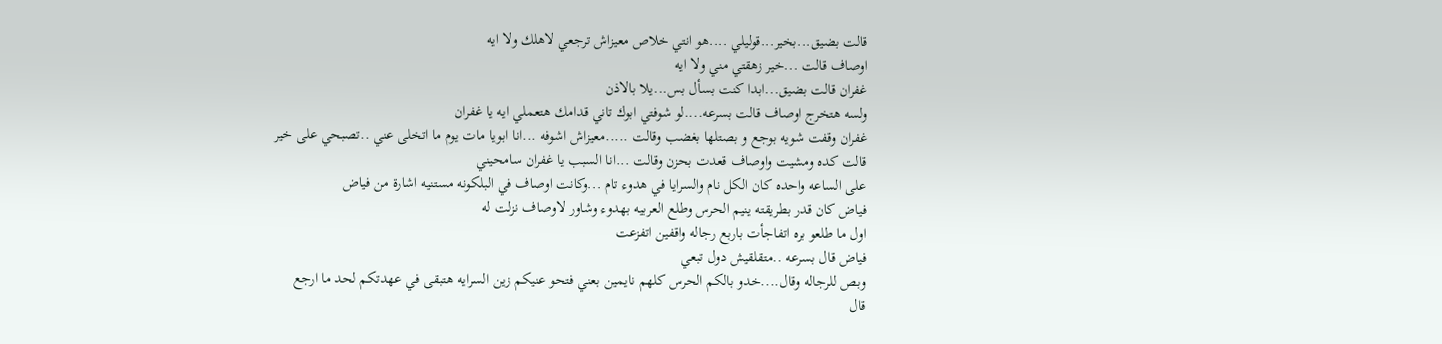قالت بضيق...بخير...قوليلي ....هو انتي خلاص معيزاش ترجعي لاهلك ولا ايه
اوصاف قالت ...خير زهقتي مني ولا ايه
غفران قالت بضيق...ابدا كنت بسأل بس...يلا بالاذن
ولسه هتخرج اوصاف قالت بسرعه....لو شوفتي ابوك تاني قدامك هتعملي ايه يا غفران
غفران وقفت شويه بوجع و بصتلها بغضب وقالت .....معيزاش اشوفه ...انا ابويا مات يوم ما اتخلى عني ..تصبحي على خير
قالت كده ومشيت واوصاف قعدت بحزن وقالت ...انا السبب يا غفران سامحيني
على الساعه واحده كان الكل نام والسرايا في هدوء تام ...وكانت اوصاف في البلكونه مستنيه اشارة من فياض
فياض كان قدر بطريقته ينيم الحرس وطلع العربيه بهدوء وشاور لاوصاف نزلت له
اول ما طلعو بره اتفاجأت باربع رجاله واقفين اتفزعت
فياض قال بسرعه ..متقلقيش دول تبعي
وبص للرجاله وقال....خدو بالكم الحرس كلهم نايمين بعني فتحو عنيكم زين السرايه هتبقى في عهدتكم لحد ما ارجع
قال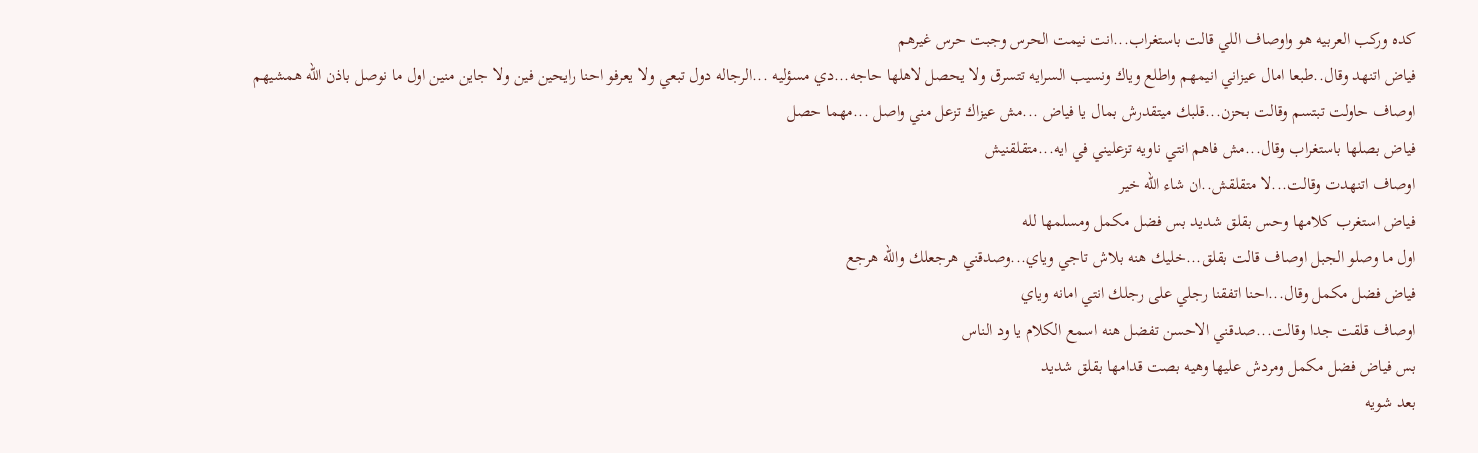كده وركب العربيه هو واوصاف اللي قالت باستغراب...انت نيمت الحرس وجبت حرس غيرهم
فياض اتنهد وقال..طبعا امال عيزاني انيمهم واطلع وياك ونسيب السرايه تتسرق ولا يحصل لاهلها حاجه...دي مسؤليه ...الرجاله دول تبعي ولا يعرفو احنا رايحين فين ولا جاين منين اول ما نوصل باذن الله همشيهم
اوصاف حاولت تبتسم وقالت بحزن...قلبك ميتقدرش بمال يا فياض ...مش عيزاك تزعل مني واصل ...مهما حصل
فياض بصلها باستغراب وقال...مش فاهم انتي ناويه تزعليني في ايه...متقلقنيش
اوصاف اتنهدت وقالت...لا متقلقش..ان شاء الله خير
فياض استغرب كلامها وحس بقلق شديد بس فضل مكمل ومسلمها لله
اول ما وصلو الجبل اوصاف قالت بقلق...خليك هنه بلاش تاجي وياي...وصدقني هرجعلك والله هرجع
فياض فضل مكمل وقال...احنا اتفقنا رجلي على رجلك انتي امانه وياي
اوصاف قلقت جدا وقالت...صدقني الاحسن تفضل هنه اسمع الكلام يا ود الناس
بس فياض فضل مكمل ومردش عليها وهيه بصت قدامها بقلق شديد
بعد شويه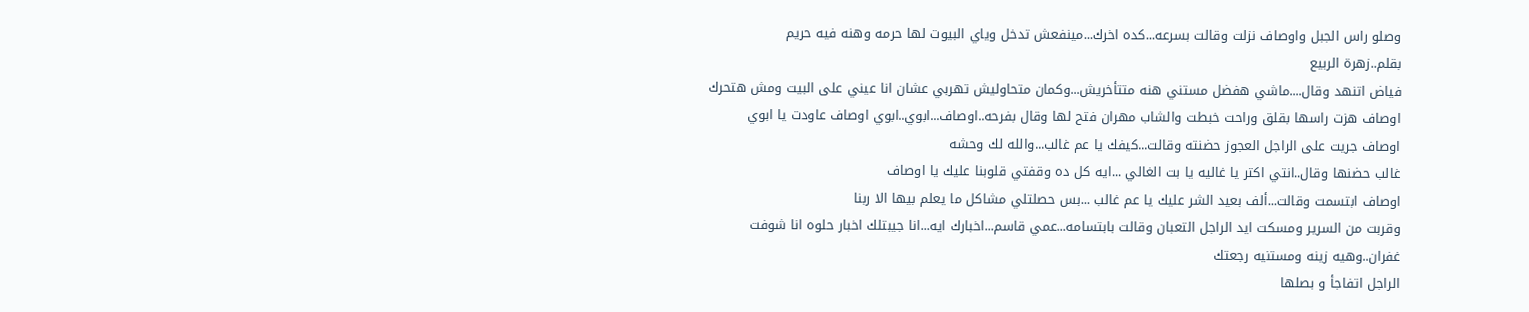وصلو راس الجبل واوصاف نزلت وقالت بسرعه...كده اخرك...مينفعش تدخل وياي البيوت لها حرمه وهنه فيه حريم
بقلم..زهرة الربيع
فياض اتنهد وقال....ماشي هفضل مستني هنه متتأخريش...وكمان متحاوليش تهربي عشان انا عيني على البيت ومش هتحرك
اوصاف هزت راسها بقلق وراحت خبطت والشاب مهران فتح لها وقال بفرحه..اوصاف...ابوي..ابوي اوصاف عاودت يا ابوي
اوصاف جريت على الراجل العجوز حضنته وقالت...كيفك يا عم غالب...والله لك وحشه
غالب حضنها وقال..انتي اكتر يا غاليه يا بت الغالي ...ايه كل ده وقفتي قلوبنا عليك يا اوصاف
اوصاف ابتسمت وقالت...ألف بعيد الشر عليك يا عم غالب ...بس حصلتلي مشاكل ما يعلم بيها الا ربنا
وقربت من السرير ومسكت ايد الراجل التعبان وقالت بابتسامه...عمي قاسم...اخبارك ايه...انا جيبتلك اخبار حلوه انا شوفت غفران..وهيه زينه ومستنيه رجعتك
الراجل اتفاجأ و بصلها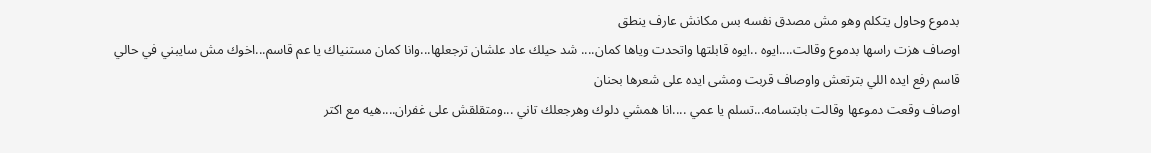بدموع وحاول يتكلم وهو مش مصدق نفسه بس مكانش عارف ينطق
اوصاف هزت راسها بدموع وقالت....ايوه ..ايوه قابلتها واتحدت وياها كمان.... شد حيلك عاد علشان ترجعلها...وانا كمان مستنياك يا عم قاسم...اخوك مش سايبني في حالي
قاسم رفع ايده اللي بترتعش واوصاف قربت ومشى ايده على شعرها بحنان
اوصاف وقعت دموعها وقالت بابتسامه...تسلم يا عمي ....انا همشي دلوك وهرجعلك تاني ...ومتقلقش على غفران....هيه مع اكتر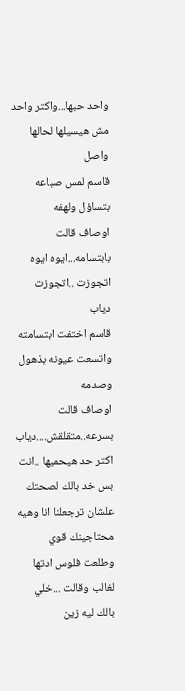واحد حبها...واكتر واحد مش هيسيلها لحالها واصل
قاسم لمس صباعه بتساؤل ولهفه
اوصاف قالت بابتسامه...ايوه ايوه اتجوزت ..اتجوزت دياب
قاسم اختفت ابتسامته واتسعت عيونه بذهول وصدمه
اوصاف قالت بسرعه..متقلقش....دياب اكتر حد هيحميها ..انت بس خد بالك لصحتك علشان ترجعلنا انا وهيه محتاجينك قوي
وطلعت فلوس ادتها لغالب وقالت ...خلي بالك ليه زين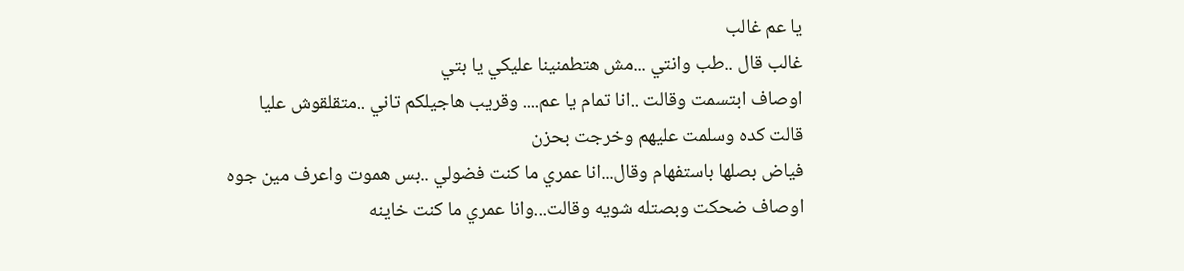يا عم غالب
غالب قال ..طب وانتي ...مش هتطمنينا عليكي يا بتي
اوصاف ابتسمت وقالت ..انا تمام يا عم.... وقريب هاجيلكم تاني ..متقلقوش عليا
قالت كده وسلمت عليهم وخرجت بحزن
فياض بصلها باستفهام وقال...انا عمري ما كنت فضولي ..بس هموت واعرف مين جوه
اوصاف ضحكت وبصتله شويه وقالت...وانا عمري ما كنت خاينه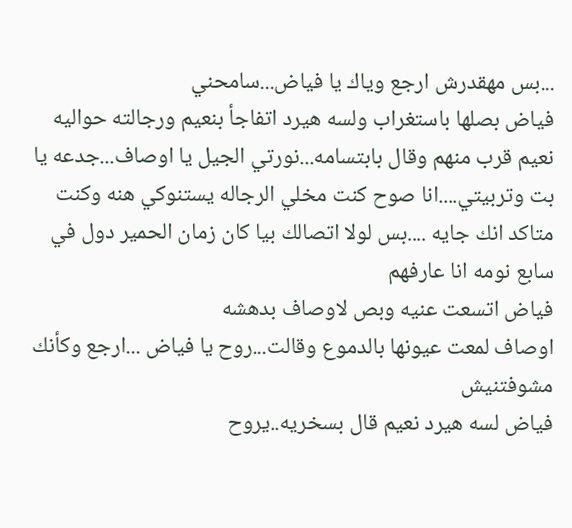...بس مهقدرش ارجع وياك يا فياض...سامحني
فياض بصلها باستغراب ولسه هيرد اتفاجأ بنعيم ورجالته حواليه
نعيم قرب منهم وقال بابتسامه...نورتي الجيل يا اوصاف...جدعه يا بت وتربيتي....انا صوح كنت مخلي الرجاله يستنوكي هنه وكنت متاكد انك جايه ....بس لولا اتصالك بيا كان زمان الحمير دول في سابع نومه انا عارفهم
فياض اتسعت عنيه وبص لاوصاف بدهشه
اوصاف لمعت عيونها بالدموع وقالت...روح يا فياض ...ارجع وكأنك مشوفتنيش
فياض لسه هيرد نعيم قال بسخريه..يروح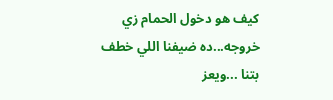كيف هو دخول الحمام زي خروجه...ده ضيفنا اللي خطف بتنا ...ويعز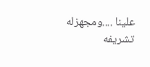علينا ....ومجهزله تشريفه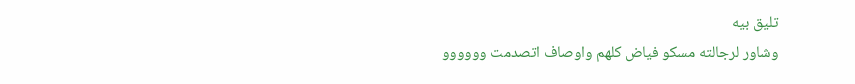تليق بيه
وشاور لرجالته مسكو فياض كلهم واوصاف اتصدمت وووووو